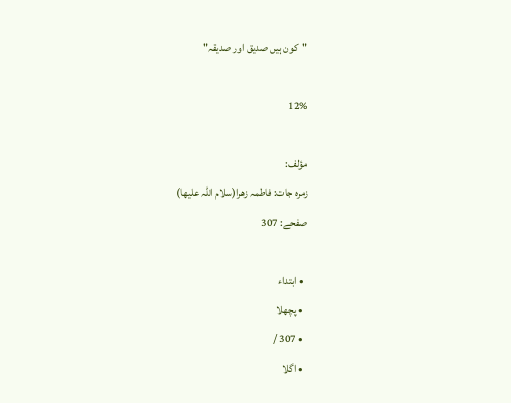"کون ہیں صدیق اور صدیقہ"

12%

مؤلف:
زمرہ جات: فاطمہ زھرا(سلام اللّہ علیھا)
صفحے: 307

  • ابتداء
  • پچھلا
  • 307 /
  • اگلا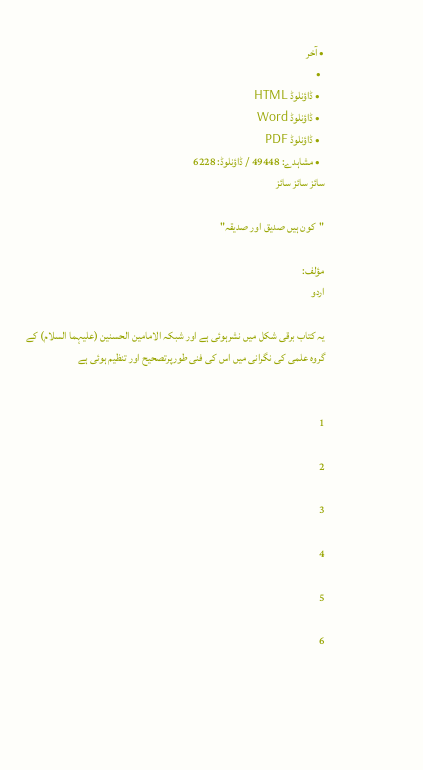• آخر
  •
  • ڈاؤنلوڈ HTML
  • ڈاؤنلوڈ Word
  • ڈاؤنلوڈ PDF
  • مشاہدے: 49448 / ڈاؤنلوڈ: 6228
سائز سائز سائز

"کون ہیں صدیق اور صدیقہ"

مؤلف:
اردو

یہ کتاب برقی شکل میں نشرہوئی ہے اور شبکہ الامامین الحسنین (علیہما السلام) کے گروہ علمی کی نگرانی میں اس کی فنی طورپرتصحیح اور تنظیم ہوئی ہے


1

2

3

4

5

6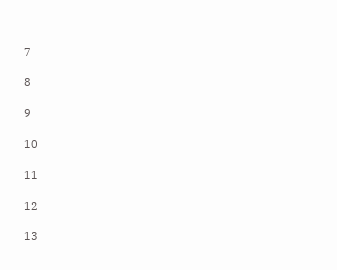7

8

9

10

11

12

13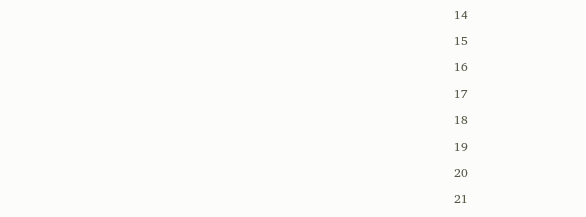14

15

16

17

18

19

20

21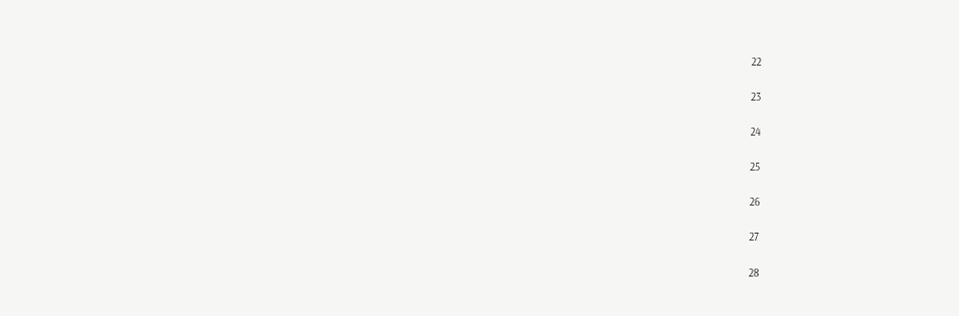22

23

24

25

26

27

28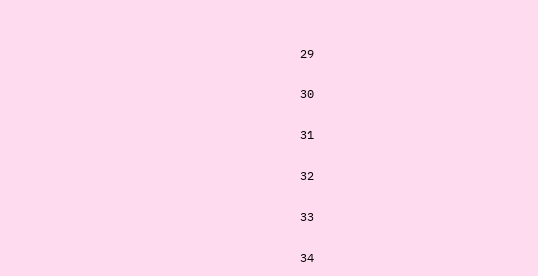29

30

31

32

33

34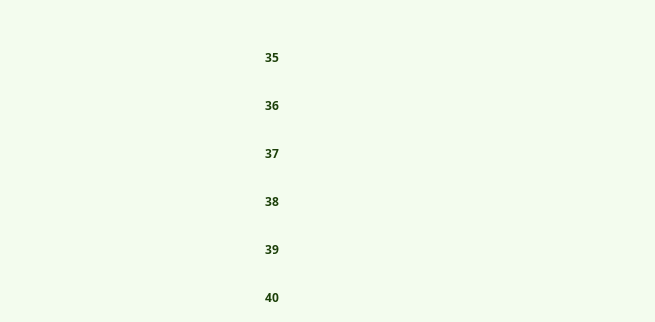35

36

37

38

39

40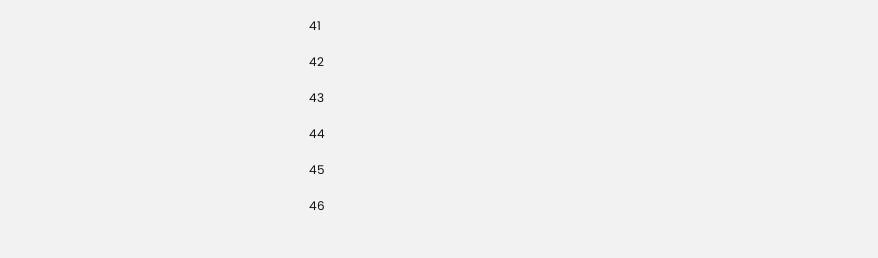41

42

43

44

45

46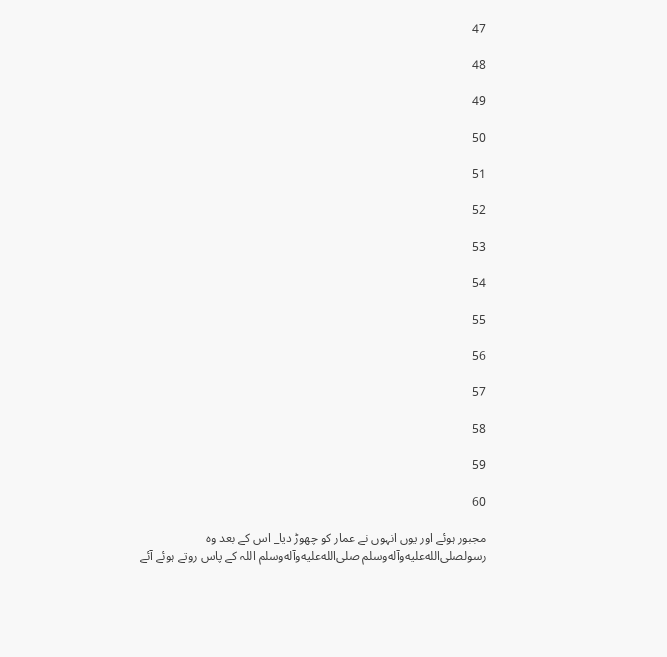47

48

49

50

51

52

53

54

55

56

57

58

59

60

مجبور ہوئے اور یوں انہوں نے عمار کو چھوڑ دیا_ اس کے بعد وہ رسولصلى‌الله‌عليه‌وآله‌وسلم صلى‌الله‌عليه‌وآله‌وسلم اللہ کے پاس روتے ہوئے آئے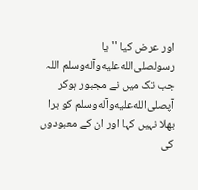اور عرض کیا '' یا رسولصلى‌الله‌عليه‌وآله‌وسلم اللہ جب تک میں نے مجبور ہوکر آپصلى‌الله‌عليه‌وآله‌وسلم کو برا بھلا نہیں کہا اور ان کے معبودوں کی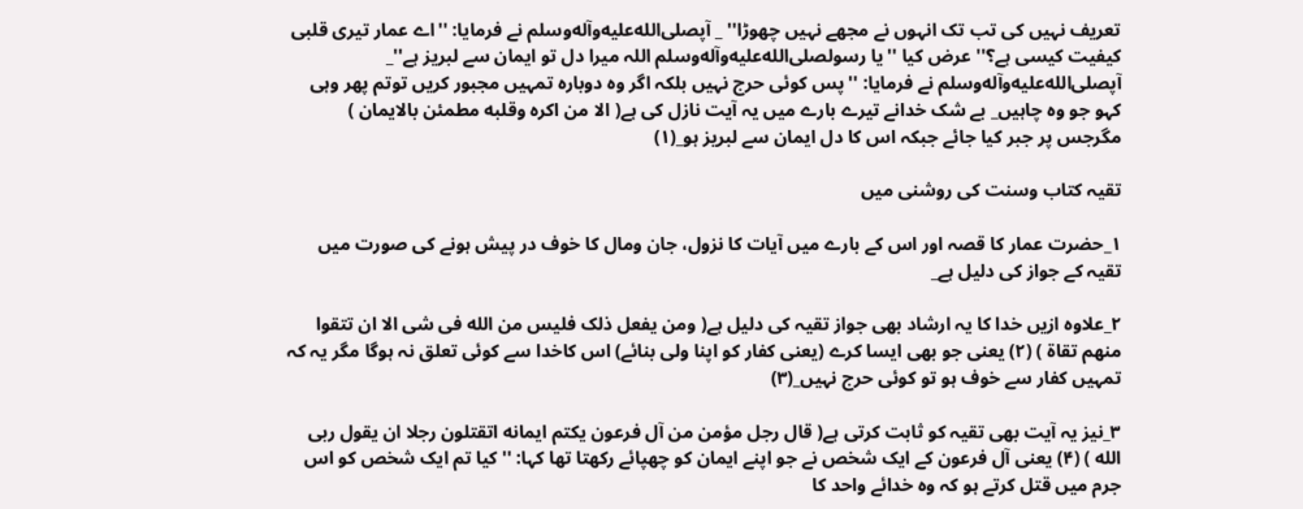تعریف نہیں کی تب تک انہوں نے مجھے نہیں چھوڑا'' _ آپصلى‌الله‌عليه‌وآله‌وسلم نے فرمایا: ''اے عمار تیری قلبی کیفیت کیسی ہے؟'' عرض کیا ''یا رسولصلى‌الله‌عليه‌وآله‌وسلم اللہ میرا دل تو ایمان سے لبریز ہے''_ آپصلى‌الله‌عليه‌وآله‌وسلم نے فرمایا: ''پس کوئی حرج نہیں بلکہ اگر وہ دوبارہ تمہیں مجبور کریں توتم پھر وہی کہو جو وہ چاہیں_ بے شک خدانے تیرے بارے میں یہ آیت نازل کی ہے( الا من اکره وقلبه مطمئن بالایمان ) مگرجس پر جبر کیا جائے جبکہ اس کا دل ایمان سے لبریز ہو_(۱)

تقیہ کتاب وسنت کی روشنی میں

۱_حضرت عمار کا قصہ اور اس کے بارے میں آیات کا نزول، جان ومال کا خوف در پیش ہونے کی صورت میں تقیہ کے جواز کی دلیل ہے_

۲_علاوہ ازیں خدا کا یہ ارشاد بھی جواز تقیہ کی دلیل ہے( ومن یفعل ذلک فلیس من الله فی شی الا ان تتقوا منهم تقاة ) (۲) یعنی جو بھی ایسا کرے (یعنی کفار کو اپنا ولی بنائے) اس کاخدا سے کوئی تعلق نہ ہوگا مگر یہ کہ تمہیں کفار سے خوف ہو تو کوئی حرج نہیں_(۳)

۳_نیز یہ آیت بھی تقیہ کو ثابت کرتی ہے( قال رجل مؤمن من آل فرعون یکتم ایمانه اتقتلون رجلا ان یقول ربی الله ) (۴) یعنی آل فرعون کے ایک شخص نے جو اپنے ایمان کو چھپائے رکھتا تھا کہا: ''کیا تم ایک شخص کو اس جرم میں قتل کرتے ہو کہ وہ خدائے واحد کا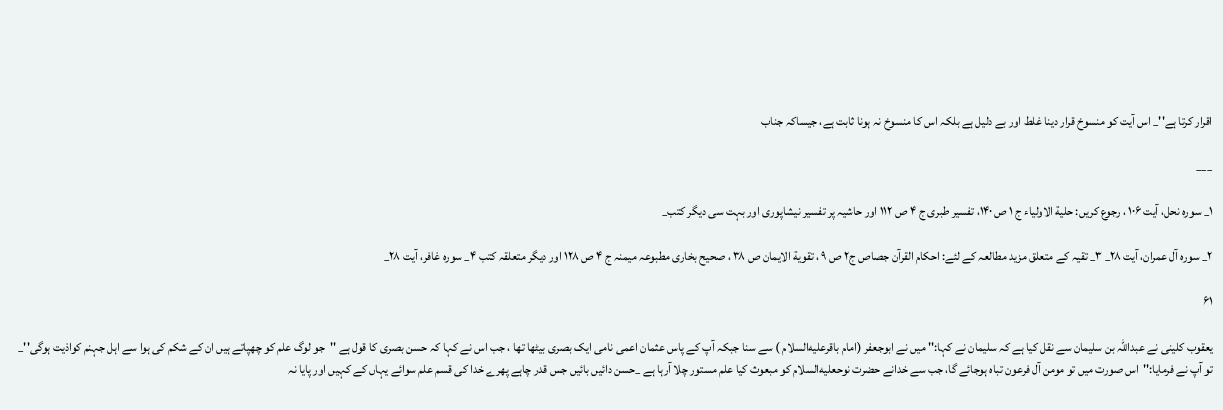اقرار کرتا ہے''_ اس آیت کو منسوخ قرار دینا غلط اور بے دلیل ہے بلکہ اس کا منسوخ نہ ہونا ثابت ہے، جیساکہ جناب

___

۱_ سورہ نحل، آیت ۱۰۶ ، رجوع کریں: حلیة الاولیاء ج ۱ ص ۱۴۰، تفسیر طبری ج ۴ ص ۱۱۲ اور حاشیہ پر تفسیر نیشاپوری اور بہت سی دیگر کتب_

۲_ سورہ آل عمران، آیت ۲۸_ ۳_ تقیہ کے متعلق مزید مطالعہ کے لئے: احکام القرآن جصاص ج۲ ص ۹ ، تقویة الایمان ص ۳۸ ، صحیح بخاری مطبوعہ میمنہ ج ۴ ص ۱۲۸ اور دیگر متعلقہ کتب ۴_ سورہ غافر، آیت ۲۸_

۶۱

یعقوب کلینی نے عبداللہ بن سلیمان سے نقل کیا ہے کہ سلیمان نے کہا:'' میں نے ابوجعفر (امام باقرعليه‌السلام ) سے سنا جبکہ آپ کے پاس عثمان اعمی نامی ایک بصری بیٹھا تھا ، جب اس نے کہا کہ حسن بصری کا قول ہے ''جو لوگ علم کو چھپاتے ہیں ان کے شکم کی ہوا سے اہل جہنم کواذیت ہوگی''_ تو آپ نے فرمایا:''اس صورت میں تو مومن آل فرعون تباہ ہوجائے گا، جب سے خدانے حضرت نوحعليه‌السلام کو مبعوث کیا علم مستور چلا آرہا ہے _حسن دائیں بائیں جس قدر چاہے پھرے خدا کی قسم علم سوائے یہاں کے کہیں اور پایا نہ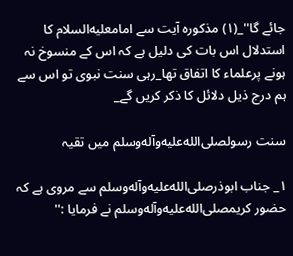جائے گا''_(۱) مذکورہ آیت سے امامعليه‌السلام کا استدلال اس بات کی دلیل ہے کہ اس کے منسوخ نہ ہونے پرعلماء کا اتفاق تھا_رہی سنت نبوی تو اس سے ہم درج ذیل دلائل کا ذکر کریں گے_

سنت رسولصلى‌الله‌عليه‌وآله‌وسلم میں تقیہ

۱_ جناب ابوذرصلى‌الله‌عليه‌وآله‌وسلم سے مروی ہے کہ حضور کریمصلى‌الله‌عليه‌وآله‌وسلم نے فرمایا :''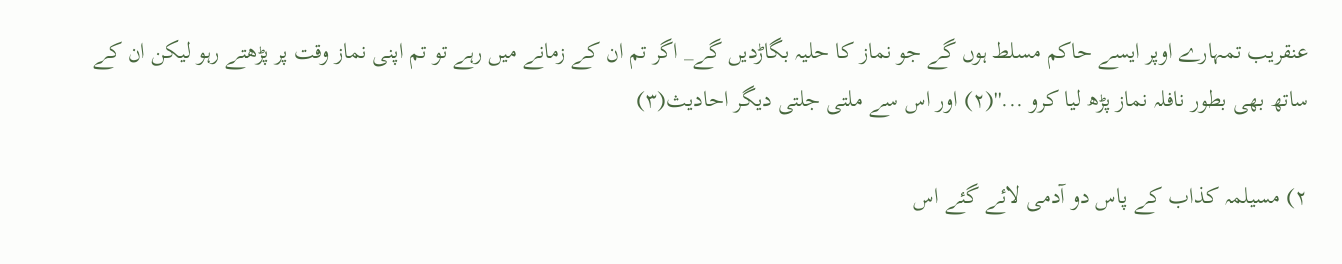عنقریب تمہارے اوپر ایسے حاکم مسلط ہوں گے جو نماز کا حلیہ بگاڑدیں گے_ اگر تم ان کے زمانے میں رہے تو تم اپنی نماز وقت پر پڑھتے رہو لیکن ان کے ساتھ بھی بطور نافلہ نماز پڑھ لیا کرو ...''(۲) اور اس سے ملتی جلتی دیگر احادیث(۳)

۲) مسیلمہ کذاب کے پاس دو آدمی لائے گئے اس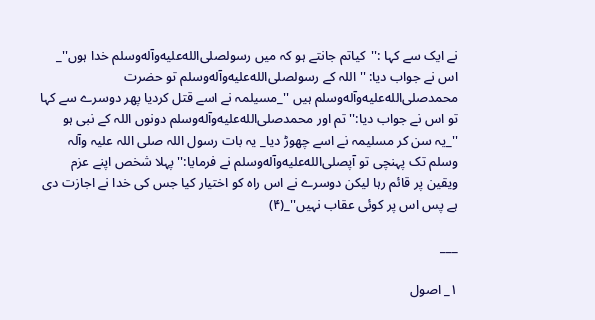نے ایک سے کہا :''کیاتم جانتے ہو کہ میں رسولصلى‌الله‌عليه‌وآله‌وسلم خدا ہوں''_ اس نے جواب دیا: '' اللہ کے رسولصلى‌الله‌عليه‌وآله‌وسلم تو حضرت محمدصلى‌الله‌عليه‌وآله‌وسلم ہیں ''_مسیلمہ نے اسے قتل کردیا پھر دوسرے سے کہا تو اس نے جواب دیا:'' تم اور محمدصلى‌الله‌عليه‌وآله‌وسلم دونوں اللہ کے نبی ہو ''_یہ سن کر مسلیمہ نے اسے چھوڑ دیا_ یہ بات رسول اللہ صلی اللہ علیہ وآلہ وسلم تک پہنچی تو آپصلى‌الله‌عليه‌وآله‌وسلم نے فرمایا:'' پہلا شخص اپنے عزم ویقین پر قائم رہا لیکن دوسرے نے اس راہ کو اختیار کیا جس کی خدا نے اجازت دی ہے پس اس پر کوئی عقاب نہیں''_(۴)

___

۱_ اصول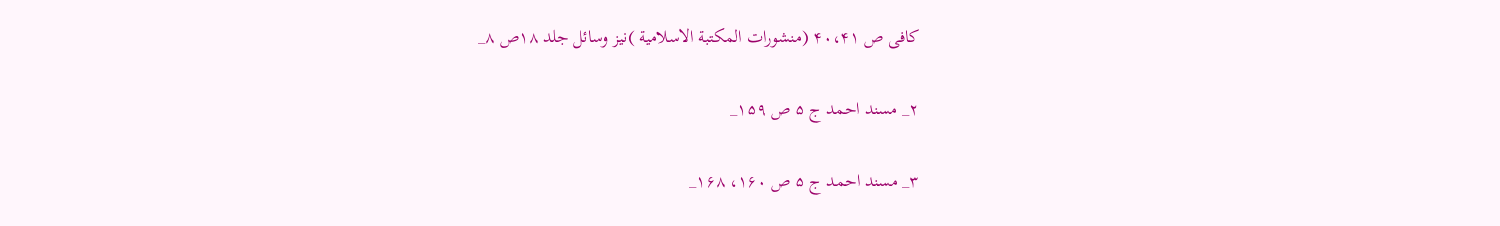کافی ص ۴۰،۴۱ (منشورات المکتبة الاسلامیة )نیز وسائل جلد ۱۸ص ۸_

۲_ مسند احمد ج ۵ ص ۱۵۹_

۳_ مسند احمد ج ۵ ص ۱۶۰، ۱۶۸_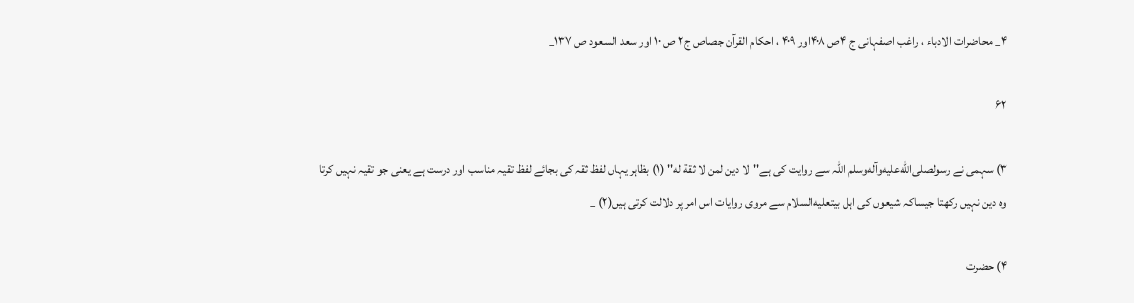۴_ محاضرات الادباء ، راغب اصفہانی ج ۴ص ۴۰۸اور ۴۰۹ ، احکام القرآن جصاص ج۲ ص ۱۰ اور سعد السعود ص ۱۳۷_

۶۲

۳) سہمی نے رسولصلى‌الله‌عليه‌وآله‌وسلم اللہ سے روایت کی ہے''لا دین لمن لا ثقة له'' (۱) بظاہر یہاں لفظ ثقہ کی بجائے لفظ تقیہ مناسب اور درست ہے یعنی جو تقیہ نہیں کرتا وہ دین نہیں رکھتا جیساکہ شیعوں کی اہل بیتعليه‌السلام سے مروی روایات اس امر پر دلالت کرتی ہیں(۲) _

۴) حضرت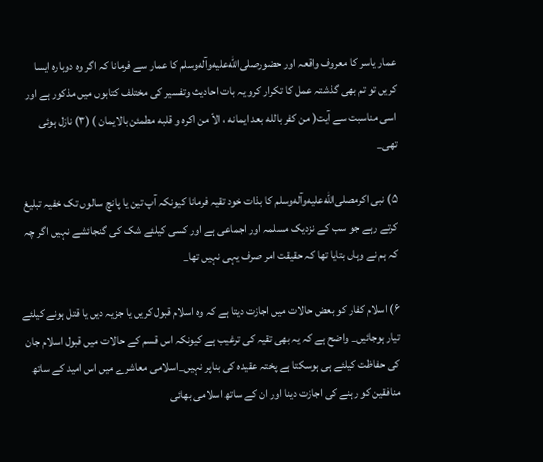عمار یاسر کا معروف واقعہ اور حضورصلى‌الله‌عليه‌وآله‌وسلم کا عمار سے فرمانا کہ اگر وہ دوبارہ ایسا کریں تو تم بھی گذشتہ عمل کا تکرار کرو یہ بات احادیث وتفسیر کی مختلف کتابوں میں مذکور ہے اور اسی مناسبت سے آیت( من کفر بالله بعد ایمانه ، الاّ من اکره و قلبه مطمئن بالایمان ) (۳) نازل ہوئی تھی_

۵) نبی اکرمصلى‌الله‌عليه‌وآله‌وسلم کا بذات خود تقیہ فرمانا کیونکہ آپ تین یا پانچ سالوں تک خفیہ تبلیغ کرتے رہے جو سب کے نزدیک مسلمہ اور اجماعی ہے اور کسی کیلئے شک کی گنجائشے نہیں اگر چہ کہ ہم نے وہاں بتایا تھا کہ حقیقت امر صرف یہی نہیں تھا_

۶) اسلام کفار کو بعض حالات میں اجازت دیتا ہے کہ وہ اسلام قبول کریں یا جزیہ دیں یا قتل ہونے کیلئے تیار ہوجائیں_ واضح ہے کہ یہ بھی تقیہ کی ترغیب ہے کیونکہ اس قسم کے حالات میں قبول اسلام جان کی حفاظت کیلئے ہی ہوسکتا ہے پختہ عقیدہ کی بناپر نہیں_اسلامی معاشرے میں اس امید کے ساتھ منافقین کو رہنے کی اجازت دینا اور ان کے ساتھ اسلامی بھائی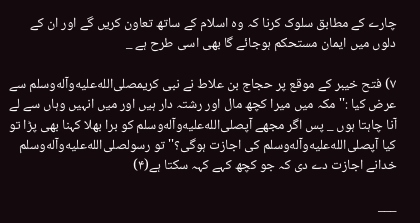چارے کے مطابق سلوک کرنا کہ وہ اسلام کے ساتھ تعاون کریں گے اور ان کے دلوں میں ایمان مستحکم ہوجائے گا بھی اسی طرح ہے _

۷) فتح خیبر کے موقع پر حجاج بن علاط نے نبی کریمصلى‌الله‌عليه‌وآله‌وسلم سے عرض کیا :'' مکہ میں میرا کچھ مال اور رشتہ دار ہیں اور میں انہیں وہاں سے لے آنا چاہتا ہوں _ پس اگر مجھے آپصلى‌الله‌عليه‌وآله‌وسلم کو برا بھلا کہنا بھی پڑا تو کیا آپصلى‌الله‌عليه‌وآله‌وسلم کی اجازت ہوگی؟'' تو رسولصلى‌الله‌عليه‌وآله‌وسلم خدانے اجازت دے دی کہ جو کچھ کہے کہہ سکتا ہے(۴)

___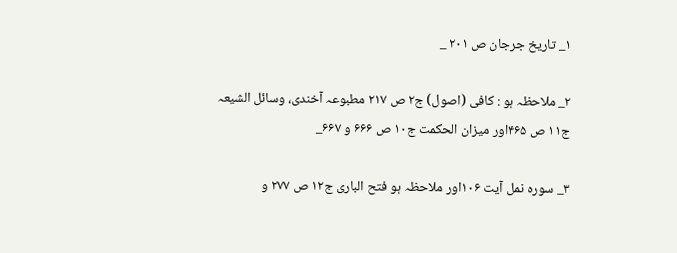۱_ تاریخ جرجان ص ۲۰۱ _

۲_ ملاحظہ ہو : کافی (اصول) ج۲ ص ۲۱۷ مطبوعہ آخندی، وسائل الشیعہ ج۱۱ ص ۴۶۵اور میزان الحکمت ج۱۰ ص ۶۶۶ و ۶۶۷_

۳_ سورہ نمل آیت ۱۰۶اور ملاحظہ ہو فتح الباری ج۱۲ ص ۲۷۷ و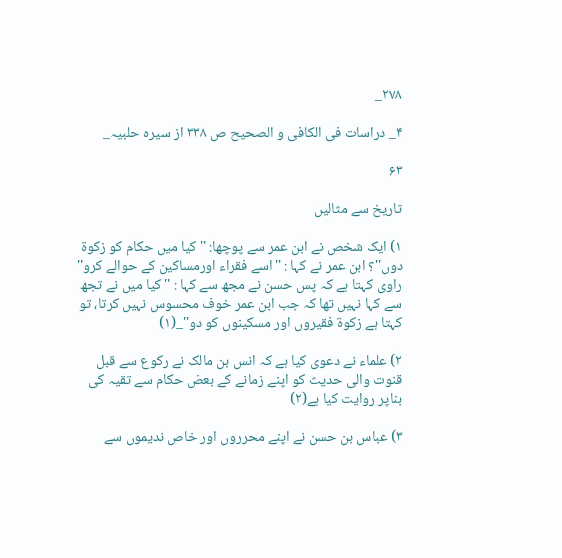۲۷۸_

۴_ دراسات فی الکافی و الصحیح ص ۳۳۸ از سیرہ حلبیہ_

۶۳

تاریخ سے مثالیں

۱) ایک شخص نے ابن عمر سے پوچھا: ''کیا میں حکام کو زکوة دوں''؟ ابن عمر نے کہا : ''اسے فقراء اورمساکین کے حوالے کرو'' راوی کہتا ہے کہ پس حسن نے مجھ سے کہا : ''کیا میں نے تجھ سے کہا نہیں تھا کہ جب ابن عمر خوف محسوس نہیں کرتا، تو کہتا ہے زکوة فقیروں اور مسکینوں کو دو''_(۱)

۲) علماء نے دعوی کیا ہے کہ انس بن مالک نے رکوع سے قبل قنوت والی حدیث کو اپنے زمانے کے بعض حکام سے تقیہ کی بناپر روایت کیا ہے(۲)

۳) عباس بن حسن نے اپنے محرروں اور خاص ندیموں سے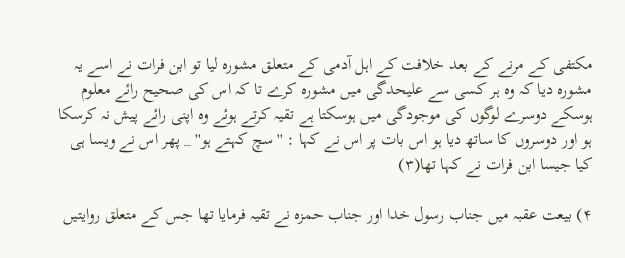مکتفی کے مرنے کے بعد خلافت کے اہل آدمی کے متعلق مشورہ لیا تو ابن فرات نے اسے یہ مشورہ دیا کہ وہ ہر کسی سے علیحدگی میں مشورہ کرے تا کہ اس کی صحیح رائے معلوم ہوسکے دوسرے لوگوں کی موجودگی میں ہوسکتا ہے تقیہ کرتے ہوئے وہ اپنی رائے پیش نہ کرسکا ہو اور دوسروں کا ساتھ دیا ہو اس بات پر اس نے کہا : ''سچ کہتے ہو'' _ پھر اس نے ویسا ہی کیا جیسا ابن فرات نے کہا تھا(۳)

۴) بیعت عقبہ میں جناب رسول خدا اور جناب حمزہ نے تقیہ فرمایا تھا جس کے متعلق روایتیں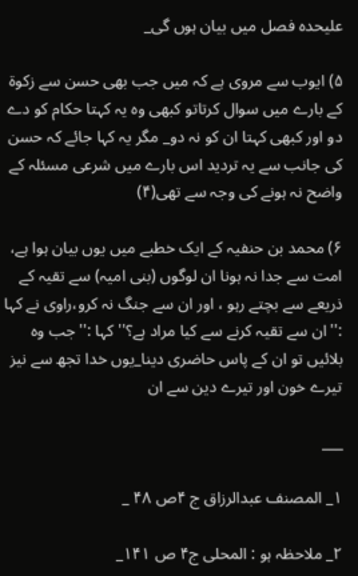علیحدہ فصل میں بیان ہوں گی_

۵) ایوب سے مروی ہے کہ میں جب بھی حسن سے زکوة کے بارے میں سوال کرتاتو کبھی وہ یہ کہتا حکام کو دے دو اور کبھی کہتا ان کو نہ دو_ مگر یہ کہا جائے کہ حسن کی جانب سے یہ تردید اس بارے میں شرعی مسئلہ کے واضح نہ ہونے کی وجہ سے تھی(۴)

۶) محمد بن حنفیہ کے ایک خطبے میں یوں بیان ہوا ہے، امت سے جدا نہ ہونا ان لوگوں (بنی امیہ) سے تقیہ کے ذریعے سے بچتے رہو ، اور ان سے جنگ نہ کرو،راوی نے کہا :''ان سے تقیہ کرنے سے کیا مراد ہے؟'' کہا :''جب وہ بلائیں تو ان کے پاس حاضری دینا_یوں خدا تجھ سے نیز تیرے خون اور تیرے دین سے ان

___

۱_ المصنف عبدالرزاق ج ۴ص ۴۸ _

۲_ ملاحظہ ہو : المحلی ج۴ ص ۱۴۱_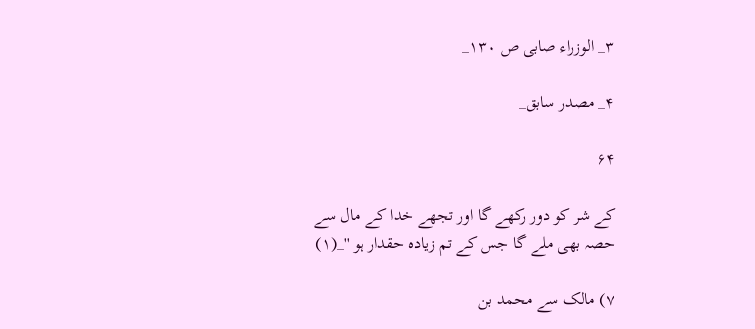۳_ الوزراء صابی ص ۱۳۰_

۴_ مصدر سابق_

۶۴

کے شر کو دور رکھے گا اور تجھے خدا کے مال سے حصہ بھی ملے گا جس کے تم زیادہ حقدار ہو ''_(۱)

۷) مالک سے محمد بن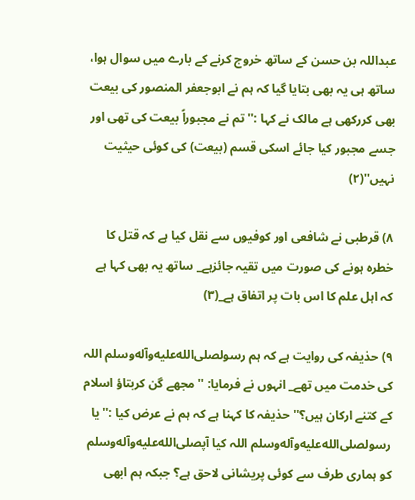عبداللہ بن حسن کے ساتھ خروج کرنے کے بارے میں سوال ہوا، ساتھ ہی یہ بھی بتایا گیا کہ ہم نے ابوجعفر المنصور کی بیعت بھی کررکھی ہے مالک نے کہا :'' تم نے مجبوراً بیعت کی تھی اور جسے مجبور کیا جائے اسکی قسم (بیعت) کی کوئی حیثیت نہیں''(۲)

۸) قرطبی نے شافعی اور کوفیوں سے نقل کیا ہے کہ قتل کا خطرہ ہونے کی صورت میں تقیہ جائزہے_ ساتھ یہ بھی کہا ہے کہ اہل علم کا اس بات پر اتفاق ہے_(۳)

۹) حذیفہ کی روایت ہے کہ ہم رسولصلى‌الله‌عليه‌وآله‌وسلم اللہ کی خدمت میں تھے_ انہوں نے فرمایا: '' مجھے گن کربتاؤ اسلام کے کتنے ارکان ہیں؟'' حذیفہ کا کہنا ہے کہ ہم نے عرض کیا :'' یا رسولصلى‌الله‌عليه‌وآله‌وسلم اللہ کیا آپصلى‌الله‌عليه‌وآله‌وسلم کو ہماری طرف سے کوئی پریشانی لاحق ہے؟ جبکہ ہم ابھی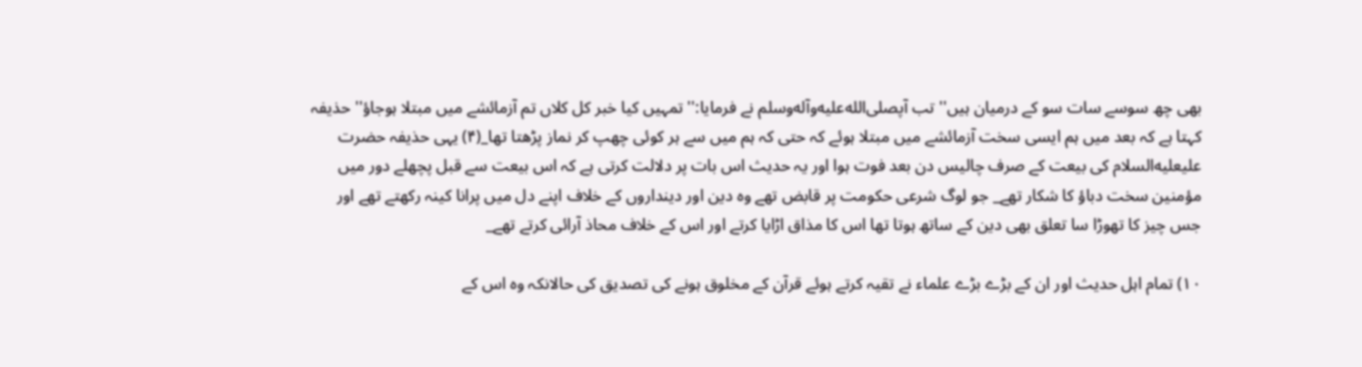بھی چھ سوسے سات سو کے درمیان ہیں'' تب آپصلى‌الله‌عليه‌وآله‌وسلم نے فرمایا:'' تمہیں کیا خبر کل کلاں تم آزمائشے میں مبتلا ہوجاؤ'' حذیفہ کہتا ہے کہ بعد میں ہم ایسی سخت آزمائشے میں مبتلا ہوئے کہ حتی کہ ہم میں سے ہر کوئی چھپ کر نماز پڑھتا تھا_(۴) یہی حذیفہ حضرت علیعليه‌السلام کی بیعت کے صرف چالیس دن بعد فوت ہوا اور یہ حدیث اس بات پر دلالت کرتی ہے کہ اس بیعت سے قبل پچھلے دور میں مؤمنین سخت دباؤ کا شکار تھے_ جو لوگ شرعی حکومت پر قابض تھے وہ دین اور دینداروں کے خلاف اپنے دل میں پرانا کینہ رکھتے تھے اور جس چیز کا تھوڑا سا تعلق بھی دین کے ساتھ ہوتا تھا اس کا مذاق اڑایا کرتے اور اس کے خلاف محاذ آرائی کرتے تھے_

۱۰) تمام اہل حدیث اور ان کے بڑے بڑے علماء نے تقیہ کرتے ہوئے قرآن کے مخلوق ہونے کی تصدیق کی حالانکہ وہ اس کے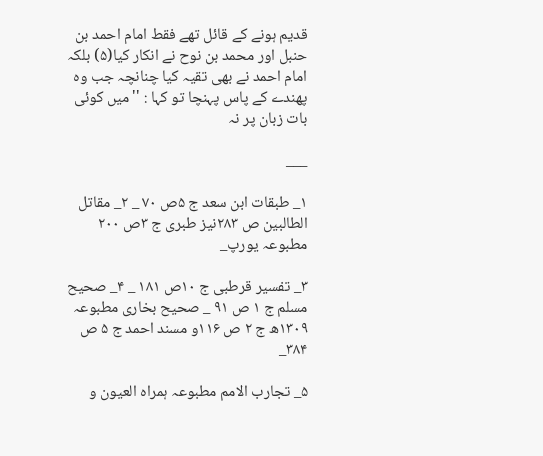قدیم ہونے کے قائل تھے فقط امام احمد بن حنبل اور محمد بن نوح نے انکار کیا(۵) بلکہ امام احمد نے بھی تقیہ کیا چنانچہ جب وہ پھندے کے پاس پہنچا تو کہا : ''میں کوئی بات زبان پر نہ

___

۱_ طبقات ابن سعد ج ۵ص ۷۰ _ ۲_ مقاتل الطالبین ص ۲۸۳نیز طبری ج ۳ص ۲۰۰ مطبوعہ یورپ_

۳_ تفسیر قرطبی ج ۱۰ص ۱۸۱ _ ۴_ صحیح مسلم ج ۱ ص ۹۱ _ صحیح بخاری مطبوعہ ۱۳۰۹ھ ج ۲ ص ۱۱۶و مسند احمد ج ۵ ص ۳۸۴_

۵_ تجارب الامم مطبوعہ ہمراہ العیون و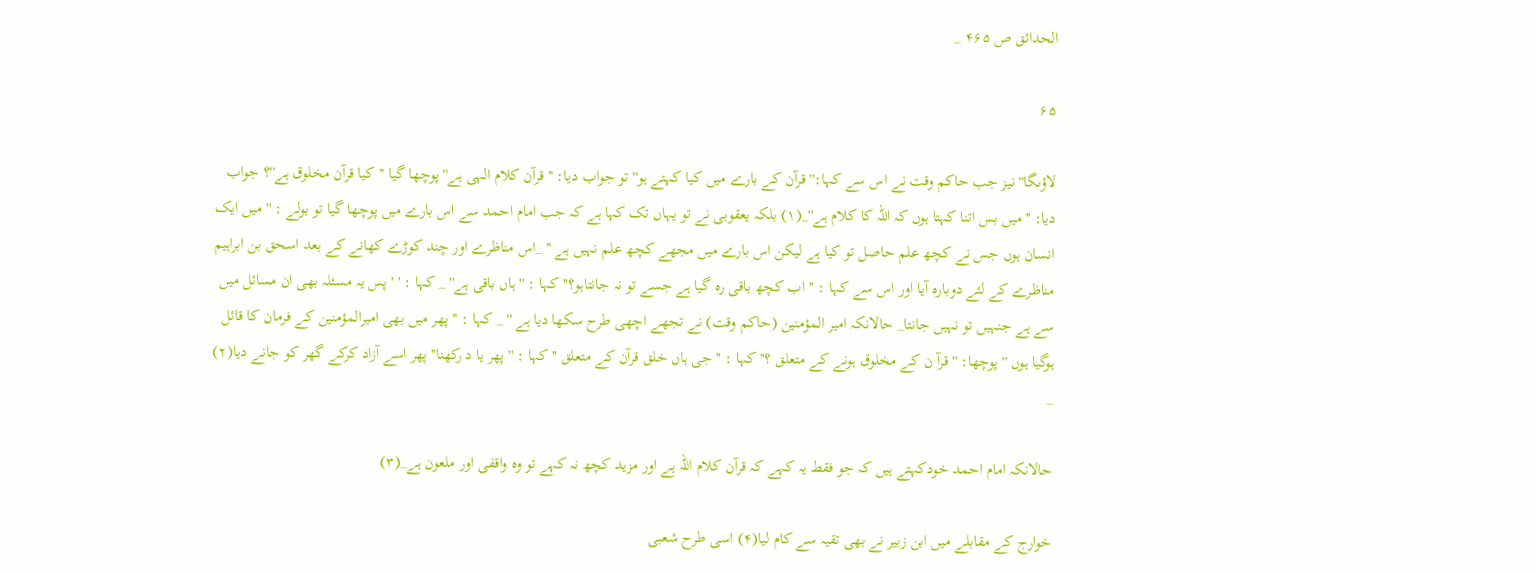الحدائق ص ۴۶۵ _

۶۵

لاؤںگا'' نیز جب حاکم وقت نے اس سے کہا:'' قرآن کے بارے میں کیا کہتے ہو'' تو جواب دیا: '' قرآن کلام الہی ہے'' پوچھا گیا ''کیا قرآن مخلوق ہے''؟ جواب دیا: ''میں بس اتنا کہتا ہوں کہ اللہ کا کلام ہے''_(۱) بلکہ یعقوبی نے تو یہاں تک کہا ہے کہ جب امام احمد سے اس بارے میں پوچھا گیا تو بولے : '' میں ایک انسان ہوں جس نے کچھ علم حاصل تو کیا ہے لیکن اس بارے میں مجھے کچھ علم نہیں ہے '' _اس مناظرے اور چند کوڑے کھانے کے بعد اسحق بن ابراہیم مناظرے کے لئے دوبارہ آیا اور اس سے کہا : '' اب کچھ باقی رہ گیا ہے جسے تو نہ جانتاہو؟''کہا : '' ہاں باقی ہے'' _ کہا : ' ' پس یہ مسئلہ بھی ان مسائل میں سے ہے جنہیں تو نہیں جانتا_ حالانکہ امیر المؤمنین (حاکم وقت) نے تجھے اچھی طرح سکھا دیا ہے '' _ کہا : '' پھر میں بھی امیرالمؤمنین کے فرمان کا قائل ہوگیا ہوں '' پوچھا: '' قرآ ن کے مخلوق ہونے کے متعلق ؟'' کہا : '' جی ہاں خلق قرآن کے متعلق '' کہا : ''پھر یا د رکھنا'' پھر اسے آزاد کرکے گھر کو جانے دیا(۲) _

حالانکہ امام احمد خودکہتے ہیں کہ جو فقط یہ کہے کہ قرآن کلام اللہ ہے اور مزید کچھ نہ کہے تو وہ واقفی اور ملعون ہے_(۳)

خوارج کے مقابلے میں ابن زبیر نے بھی تقیہ سے کام لیا(۴) اسی طرح شعبی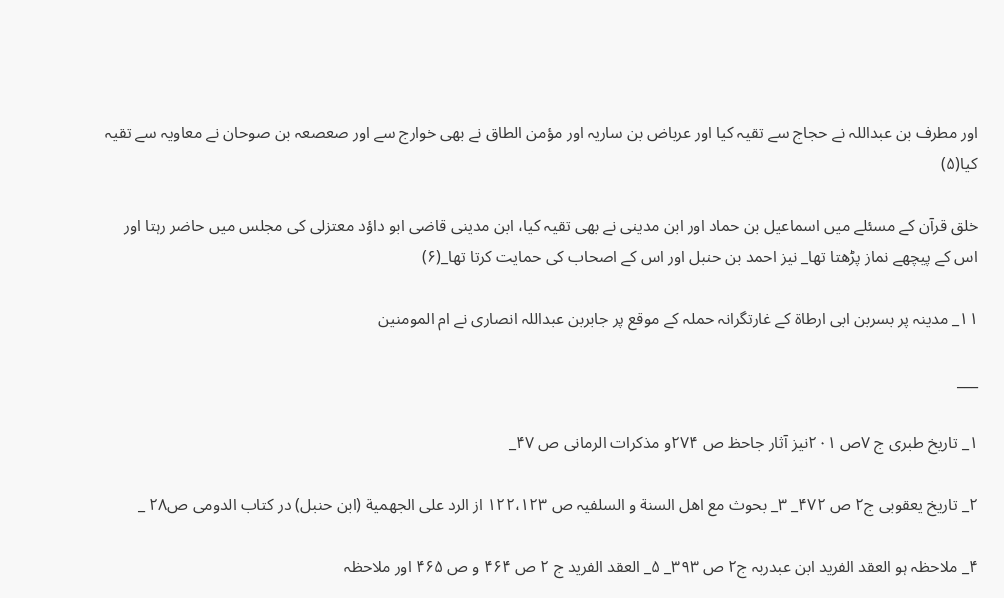اور مطرف بن عبداللہ نے حجاج سے تقیہ کیا اور عرباض بن ساریہ اور مؤمن الطاق نے بھی خوارج سے اور صعصعہ بن صوحان نے معاویہ سے تقیہ کیا(۵)

خلق قرآن کے مسئلے میں اسماعیل بن حماد اور ابن مدینی نے بھی تقیہ کیا، ابن مدینی قاضی ابو داؤد معتزلی کی مجلس میں حاضر رہتا اور اس کے پیچھے نماز پڑھتا تھا_ نیز احمد بن حنبل اور اس کے اصحاب کی حمایت کرتا تھا_(۶)

۱۱_ مدینہ پر بسربن ابی ارطاة کے غارتگرانہ حملہ کے موقع پر جابربن عبداللہ انصاری نے ام المومنین

___

۱_ تاریخ طبری ج ۷ص ۲۰۱نیز آثار جاحظ ص ۲۷۴و مذکرات الرمانی ص ۴۷_

۲_ تاریخ یعقوبی ج۲ ص ۴۷۲_ ۳_ بحوث مع اھل السنة و السلفیہ ص ۱۲۲،۱۲۳ از الرد علی الجھمیة (ابن حنبل) در کتاب الدومی ص۲۸ _

۴_ ملاحظہ ہو العقد الفرید ابن عبدربہ ج۲ ص ۳۹۳_ ۵_ العقد الفرید ج ۲ ص ۴۶۴ و ص ۴۶۵ اور ملاحظہ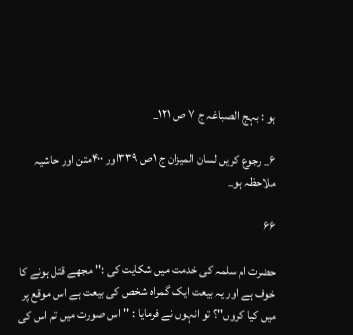ہو : بہج الصباغہ ج ۷ ص ۱۲۱_

۶_ رجوع کریں لسان المیزان ج ۱ص ۳۳۹اور ۴۰۰متن اور حاشیہ ملاحظہ ہو_

۶۶

حضرت ام سلمہ کی خدمت میں شکایت کی :'' مجھے قتل ہونے کا خوف ہے اور یہ بیعت ایک گمراہ شخص کی بیعت ہے اس موقع پر میں کیا کروں''؟ تو انہوں نے فرمایا : '' اس صورت میں تم اس کی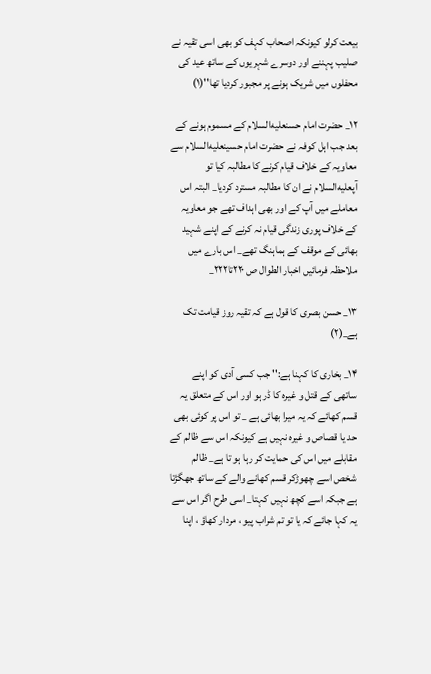بیعت کرلو کیونکہ اصحاب کہف کو بھی اسی تقیہ نے صلیب پہننے اور دوسرے شہریوں کے ساتھ عید کی محفلوں میں شریک ہونے پر مجبور کردیا تھا''(۱)

۱۲_ حضرت امام حسنعليه‌السلام کے مسموم ہونے کے بعد جب اہل کوفہ نے حضرت امام حسینعليه‌السلام سے معاویہ کے خلاف قیام کرنے کا مطالبہ کیا تو آپعليه‌السلام نے ان کا مطالبہ مسترد کردیا_ البتہ اس معاملے میں آپ کے اور بھی اہداف تھے جو معاویہ کے خلاف پوری زندگی قیام نہ کرنے کے اپنے شہید بھائی کے موقف کے ہماہنگ تھے_ اس بارے میں ملاحظہ فرمائیں اخبار الطوال ص ۲۲۰تا۲۲۲_

۱۳_ حسن بصری کا قول ہے کہ تقیہ روز قیامت تک ہے_(۲)

۱۴_ بخاری کا کہنا ہے:'' جب کسی آدی کو اپنے ساتھی کے قتل و غیرہ کا ڈر ہو اور اس کے متعلق یہ قسم کھائے کہ یہ میرا بھائی ہے _ تو اس پر کوئی بھی حد یا قصاص و غیرہ نہیں ہے کیونکہ اس سے ظالم کے مقابلے میں اس کی حمایت کر رہا ہو تا ہے_ ظالم شخص اسے چھوڑکر قسم کھانے والے کے ساتھ جھگڑتا ہے جبکہ اسے کچھ نہیں کہتا_ اسی طرح اگر اس سے یہ کہا جائے کہ یا تو تم شراب پیو ، مردار کھاؤ ، اپنا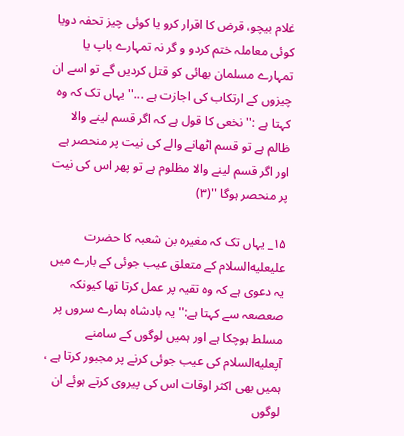غلام بیچو، قرض کا اقرار کرو یا کوئی چیز تحفہ دویا کوئی معاملہ ختم کردو و گر نہ تمہارے باپ یا تمہارے مسلمان بھائی کو قتل کردیں گے تو اسے ان چیزوں کے ارتکاب کی اجازت ہے ...'' یہاں تک کہ وہ کہتا ہے :'' نخعی کا قول ہے کہ اگر قسم لینے والا ظالم ہے تو قسم اٹھانے والے کی نیت پر منحصر ہے اور اگر قسم لینے والا مظلوم ہے تو پھر اس کی نیت پر منحصر ہوگا ''(۳)

۱۵_ یہاں تک کہ مغیرہ بن شعبہ کا حضرت علیعليه‌السلام کے متعلق عیب جوئی کے بارے میں یہ دعوی ہے کہ وہ تقیہ پر عمل کرتا تھا کیونکہ صعصعہ سے کہتا ہے:'' یہ بادشاہ ہمارے سروں پر مسلط ہوچکا ہے اور ہمیں لوگوں کے سامنے آپعليه‌السلام کی عیب جوئی کرنے پر مجبور کرتا ہے ، ہمیں بھی اکثر اوقات اس کی پیروی کرتے ہوئے ان لوگوں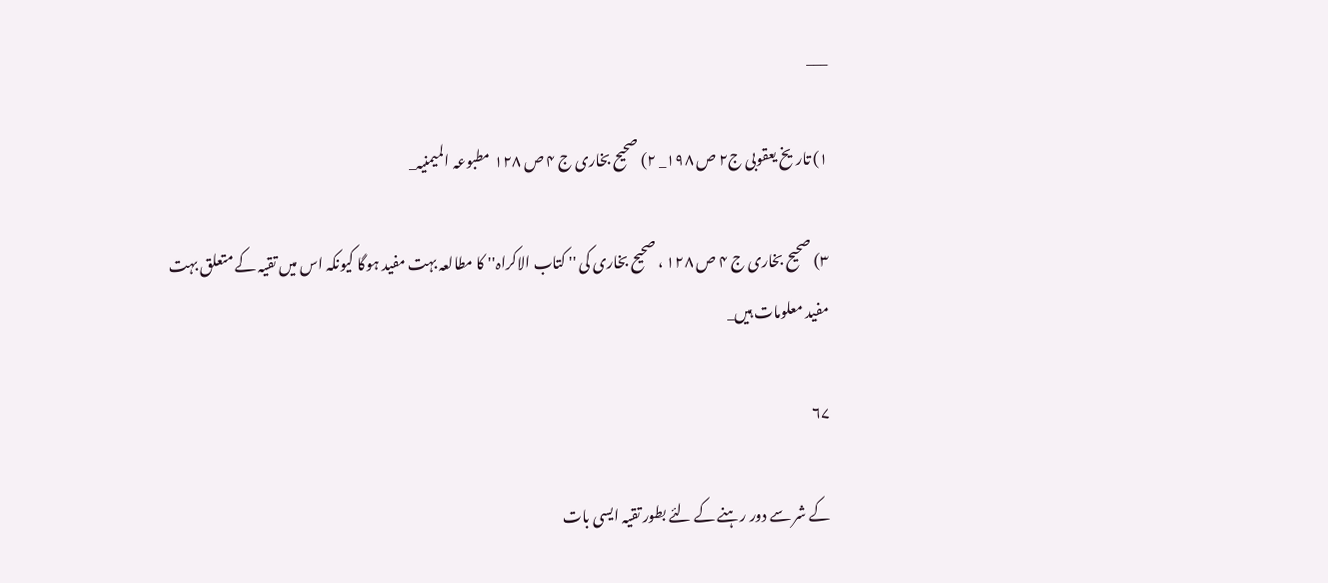___

۱) تاریخ یعقوبی ج۲ ص ۱۹۸_ ۲) صحیح بخاری ج ۴ ص ۱۲۸ مطبوعہ المیمنیہ_

۳) صحیح بخاری ج ۴ ص ۱۲۸ ، صحیح بخاری کی '' کتاب الاکراہ'' کا مطالعہ بہت مفید ہوگا کیونکہ اس میں تقیہ کے متعلق بہت مفید معلومات ہیں_

۶۷

کے شر سے دور رہنے کے لئے بطور تقیہ ایسی بات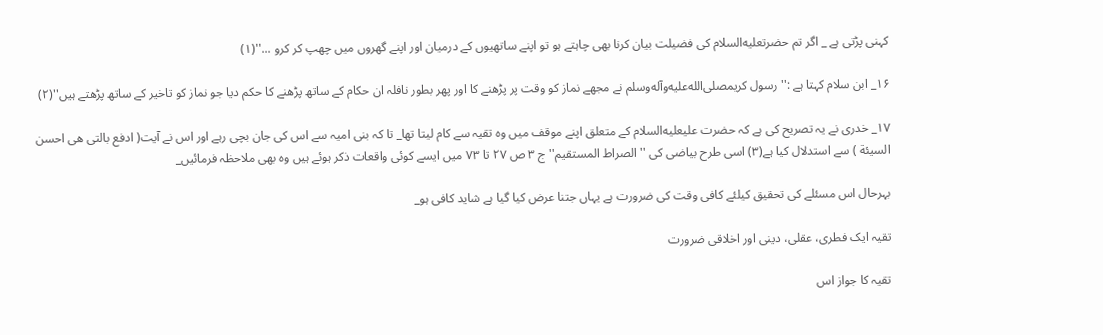کہنی پڑتی ہے _ اگر تم حضرتعليه‌السلام کی فضیلت بیان کرنا بھی چاہتے ہو تو اپنے ساتھیوں کے درمیان اور اپنے گھروں میں چھپ کر کرو ...''(۱)

۱۶_ ابن سلام کہتا ہے :'' رسول کریمصلى‌الله‌عليه‌وآله‌وسلم نے مجھے نماز کو وقت پر پڑھنے کا اور پھر بطور نافلہ ان حکام کے ساتھ پڑھنے کا حکم دیا جو نماز کو تاخیر کے ساتھ پڑھتے ہیں''(۲)

۱۷_ خدری نے یہ تصریح کی ہے کہ حضرت علیعليه‌السلام کے متعلق اپنے موقف میں وہ تقیہ سے کام لیتا تھا_ تا کہ بنی امیہ سے اس کی جان بچی رہے اور اس نے آیت( ادفع بالتی هی احسن السیئة ) سے استدلال کیا ہے(۳) اسی طرح بیاضی کی '' الصراط المستقیم'' ج ۳ ص ۲۷ تا ۷۳ میں ایسے کوئی واقعات ذکر ہوئے ہیں وہ بھی ملاحظہ فرمائیں_

بہرحال اس مسئلے کی تحقیق کیلئے کافی وقت کی ضرورت ہے یہاں جتنا عرض کیا گیا ہے شاید کافی ہو_

تقیہ ایک فطری، عقلی، دینی اور اخلاقی ضرورت

تقیہ کا جواز اس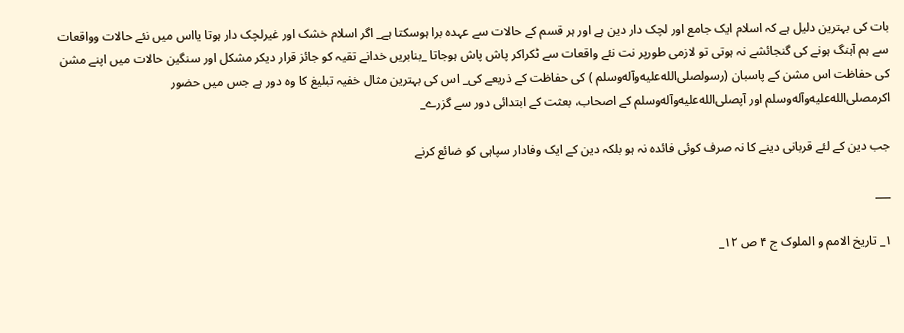بات کی بہترین دلیل ہے کہ اسلام ایک جامع اور لچک دار دین ہے اور ہر قسم کے حالات سے عہدہ برا ہوسکتا ہے_ اگر اسلام خشک اور غیرلچک دار ہوتا یااس میں نئے حالات وواقعات سے ہم آہنگ ہونے کی گنجائشے نہ ہوتی تو لازمی طورپر نت نئے واقعات سے ٹکراکر پاش پاش ہوجاتا _بنابریں خدانے تقیہ کو جائز قرار دیکر مشکل اور سنگین حالات میں اپنے مشن کی حفاظت اس مشن کے پاسبان (رسولصلى‌الله‌عليه‌وآله‌وسلم ) کی حفاظت کے ذریعے کی_ اس کی بہترین مثال خفیہ تبلیغ کا وہ دور ہے جس میں حضور اکرمصلى‌الله‌عليه‌وآله‌وسلم اور آپصلى‌الله‌عليه‌وآله‌وسلم کے اصحاب، بعثت کے ابتدائی دور سے گزرے_

جب دین کے لئے قربانی دینے کا نہ صرف کوئی فائدہ نہ ہو بلکہ دین کے ایک وفادار سپاہی کو ضائع کرنے

___

۱_ تاریخ الامم و الملوک ج ۴ ص ۱۲_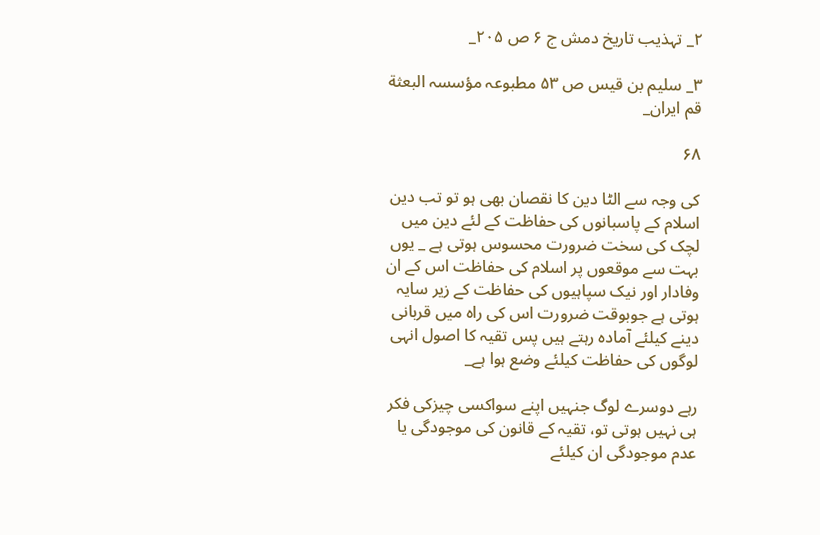۲_ تہذیب تاریخ دمش ج ۶ ص ۲۰۵_

۳_ سلیم بن قیس ص ۵۳ مطبوعہ مؤسسہ البعثة قم ایران_

۶۸

کی وجہ سے الٹا دین کا نقصان بھی ہو تو تب دین اسلام کے پاسبانوں کی حفاظت کے لئے دین میں لچک کی سخت ضرورت محسوس ہوتی ہے _ یوں بہت سے موقعوں پر اسلام کی حفاظت اس کے ان وفادار اور نیک سپاہیوں کی حفاظت کے زیر سایہ ہوتی ہے جوبوقت ضرورت اس کی راہ میں قربانی دینے کیلئے آمادہ رہتے ہیں پس تقیہ کا اصول انہی لوگوں کی حفاظت کیلئے وضع ہوا ہے_

رہے دوسرے لوگ جنہیں اپنے سواکسی چیزکی فکر ہی نہیں ہوتی تو، تقیہ کے قانون کی موجودگی یا عدم موجودگی ان کیلئے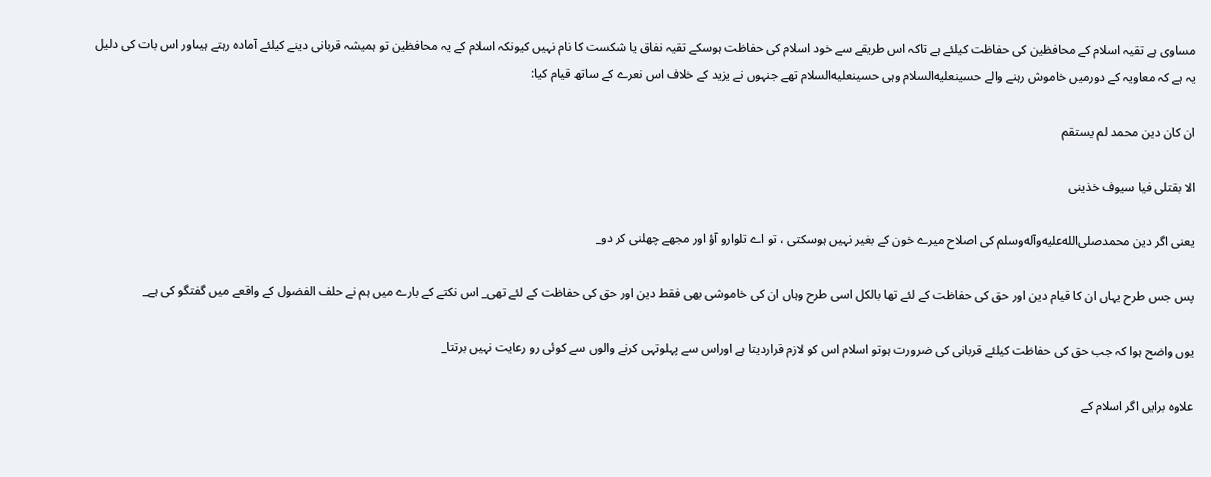مساوی ہے تقیہ اسلام کے محافظین کی حفاظت کیلئے ہے تاکہ اس طریقے سے خود اسلام کی حفاظت ہوسکے تقیہ نفاق یا شکست کا نام نہیں کیونکہ اسلام کے یہ محافظین تو ہمیشہ قربانی دینے کیلئے آمادہ رہتے ہیںاور اس بات کی دلیل یہ ہے کہ معاویہ کے دورمیں خاموش رہنے والے حسینعليه‌السلام وہی حسینعليه‌السلام تھے جنہوں نے یزید کے خلاف اس نعرے کے ساتھ قیام کیا:

ان کان دین محمد لم یستقم

الا بقتلی فیا سیوف خذینی

یعنی اگر دین محمدصلى‌الله‌عليه‌وآله‌وسلم کی اصلاح میرے خون کے بغیر نہیں ہوسکتی ، تو اے تلوارو آؤ اور مجھے چھلنی کر دو_

پس جس طرح یہاں ان کا قیام دین اور حق کی حفاظت کے لئے تھا بالکل اسی طرح وہاں ان کی خاموشی بھی فقط دین اور حق کی حفاظت کے لئے تھی_ اس نکتے کے بارے میں ہم نے حلف الفضول کے واقعے میں گفتگو کی ہے_

یوں واضح ہوا کہ جب حق کی حفاظت کیلئے قربانی کی ضرورت ہوتو اسلام اس کو لازم قراردیتا ہے اوراس سے پہلوتہی کرنے والوں سے کوئی رو رعایت نہیں برتتا_

علاوہ برایں اگر اسلام کے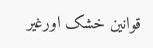قوانین خشک اورغیر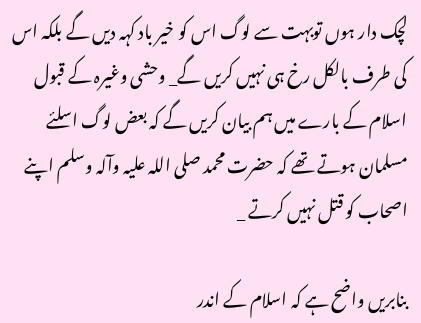لچک دار ہوں توبہت سے لوگ اس کو خیر باد کہہ دیں گے بلکہ اس کی طرف بالکل رخ ہی نہیں کریں گے_ وحشی وغیرہ کے قبول اسلام کے بارے میں ہم بیان کریں گے کہ بعض لوگ اسلئے مسلمان ہوتے تھے کہ حضرت محمد صلی اللہ علیہ وآلہ وسلم اپنے اصحاب کو قتل نہیں کرتے _

بنابریں واضح ہے کہ اسلام کے اندر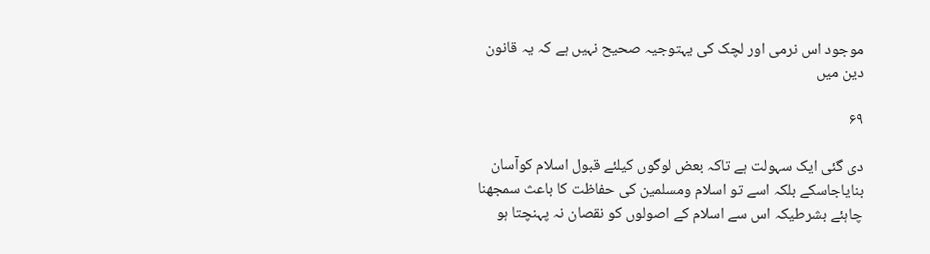موجود اس نرمی اور لچک کی یہتوجیہ صحیح نہیں ہے کہ یہ قانون دین میں

۶۹

دی گئی ایک سہولت ہے تاکہ بعض لوگوں کیلئے قبول اسلام کوآسان بنایاجاسکے بلکہ اسے تو اسلام ومسلمین کی حفاظت کا باعث سمجھنا چاہئے بشرطیکہ اس سے اسلام کے اصولوں کو نقصان نہ پہنچتا ہو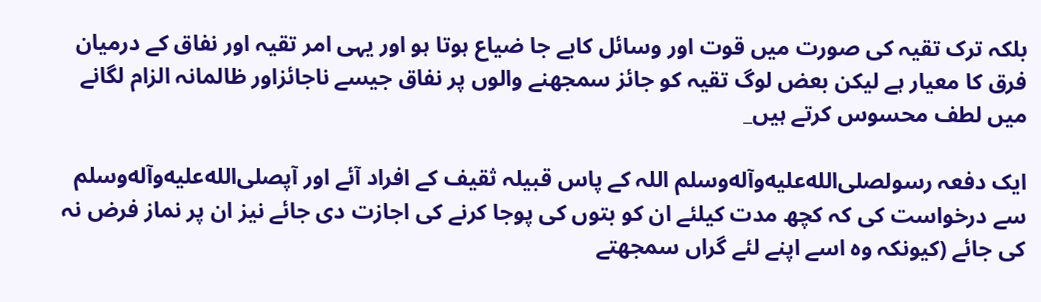بلکہ ترک تقیہ کی صورت میں قوت اور وسائل کابے جا ضیاع ہوتا ہو اور یہی امر تقیہ اور نفاق کے درمیان فرق کا معیار ہے لیکن بعض لوگ تقیہ کو جائز سمجھنے والوں پر نفاق جیسے ناجائزاور ظالمانہ الزام لگانے میں لطف محسوس کرتے ہیں_

ایک دفعہ رسولصلى‌الله‌عليه‌وآله‌وسلم اللہ کے پاس قبیلہ ثقیف کے افراد آئے اور آپصلى‌الله‌عليه‌وآله‌وسلم سے درخواست کی کہ کچھ مدت کیلئے ان کو بتوں کی پوجا کرنے کی اجازت دی جائے نیز ان پر نماز فرض نہ کی جائے (کیونکہ وہ اسے اپنے لئے گراں سمجھتے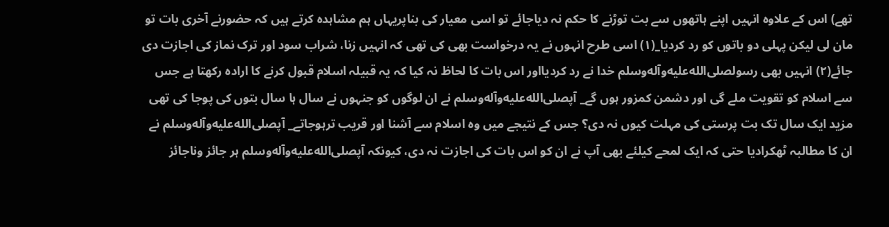تھے) اس کے علاوہ انہیں اپنے ہاتھوں سے بت توڑنے کا حکم نہ دیاجائے تو اسی معیار کی بناپریہاں ہم مشاہدہ کرتے ہیں کہ حضورنے آخری بات تو مان لی لیکن پہلی دو باتوں کو رد کردیا_(۱) اسی طرح انہوں نے یہ درخواست بھی کی تھی کہ انہیں زنا، شراب سود اور ترک نماز کی اجازت دی جائے(۲) انہیں بھی رسولصلى‌الله‌عليه‌وآله‌وسلم خدا نے رد کردیااور اس بات کا لحاظ نہ کیا کہ یہ قبیلہ اسلام قبول کرنے کا ارادہ رکھتا ہے جس سے اسلام کو تقویت ملے گی اور دشمن کمزور ہوں گے_ آپصلى‌الله‌عليه‌وآله‌وسلم نے ان لوگوں کو جنہوں نے سال ہا سال بتوں کی پوجا کی تھی مزید ایک سال تک بت پرستی کی مہلت کیوں نہ دی؟ جس کے نتیجے میں وہ اسلام سے آشنا اور قریب ترہوجاتے_ آپصلى‌الله‌عليه‌وآله‌وسلم نے ان کا مطالبہ ٹھکرادیا حتی کہ ایک لمحے کیلئے بھی آپ نے ان کو اس بات کی اجازت نہ دی، کیونکہ آپصلى‌الله‌عليه‌وآله‌وسلم ہر جائز وناجائز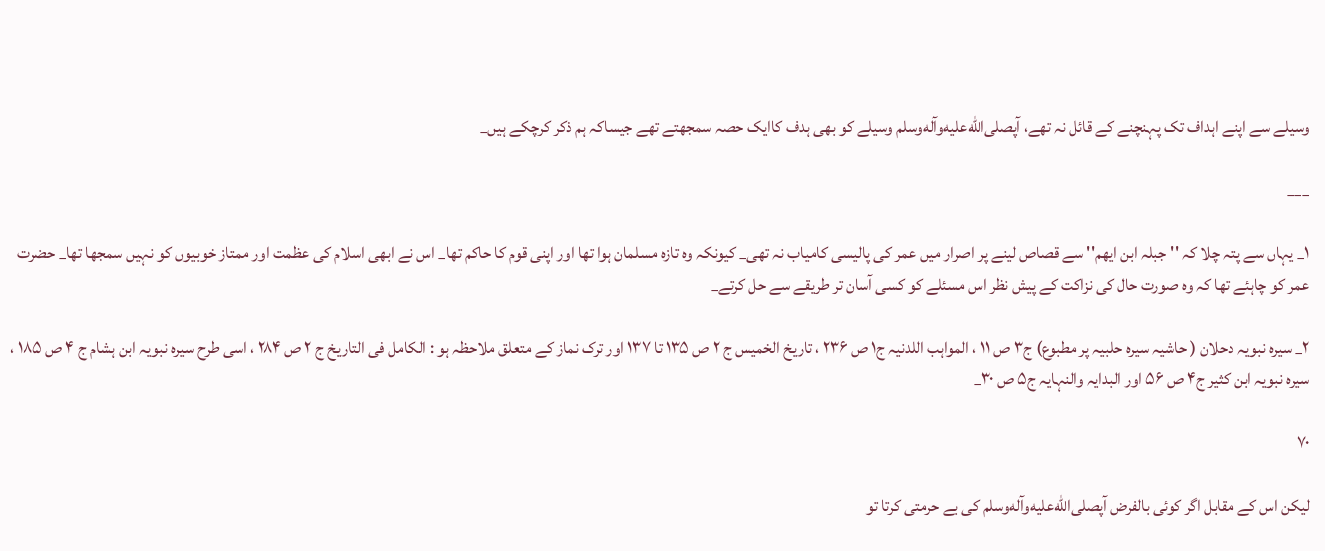وسیلے سے اپنے اہداف تک پہنچنے کے قائل نہ تھے، آپصلى‌الله‌عليه‌وآله‌وسلم وسیلے کو بھی ہدف کاایک حصہ سمجھتے تھے جیساکہ ہم ذکر کرچکے ہیں_

___

۱_ یہاں سے پتہ چلا کہ ''جبلہ ابن ایھم'' سے قصاص لینے پر اصرار میں عمر کی پالیسی کامیاب نہ تھی_ کیونکہ وہ تازہ مسلمان ہوا تھا اور اپنی قوم کا حاکم تھا_ اس نے ابھی اسلام کی عظمت اور ممتاز خوبیوں کو نہیں سمجھا تھا_ حضرت عمر کو چاہئے تھا کہ وہ صورت حال کی نزاکت کے پیش نظر اس مسئلے کو کسی آسان تر طریقے سے حل کرتے_

۲_ سیرہ نبویہ دحلان ( حاشیہ سیرہ حلبیہ پر مطبوع) ج۳ ص ۱۱ ، المواہب اللدنیہ ج۱ ص ۲۳۶ ، تاریخ الخمیس ج ۲ ص ۱۳۵ تا ۱۳۷ اور ترک نماز کے متعلق ملاحظہ ہو : الکامل فی التاریخ ج ۲ ص ۲۸۴ ، اسی طرح سیرہ نبویہ ابن ہشام ج ۴ ص ۱۸۵ ، سیرہ نبویہ ابن کثیر ج۴ ص ۵۶ اور البدایہ والنہایہ ج۵ ص ۳۰_

۷۰

لیکن اس کے مقابل اگر کوئی بالفرض آپصلى‌الله‌عليه‌وآله‌وسلم کی بے حرمتی کرتا تو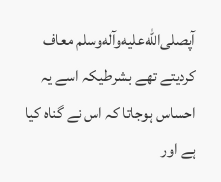آپصلى‌الله‌عليه‌وآله‌وسلم معاف کردیتے تھے بشرطیکہ اسے یہ احساس ہوجاتا کہ اس نے گناہ کیا ہے اور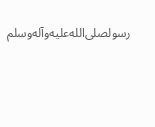رسولصلى‌الله‌عليه‌وآله‌وسلم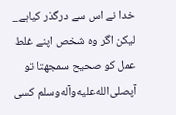خدا نے اس سے درگذر کیاہے_ لیکن اگر وہ شخص اپنے غلط عمل کو صحیح سمجھتا تو آپصلى‌الله‌عليه‌وآله‌وسلم کسی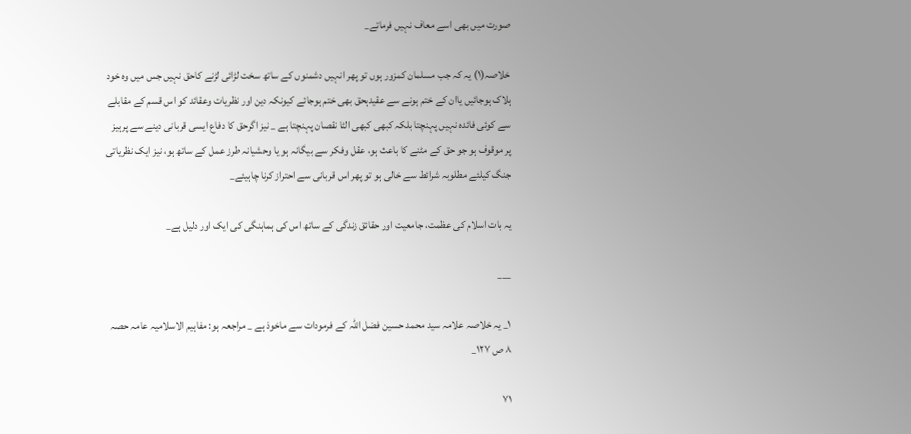صورت میں بھی اسے معاف نہیں فرماتے_

خلاصہ(۱) یہ کہ جب مسلمان کمزور ہوں تو پھر انہیں دشمنوں کے ساتھ سخت لڑائی لڑنے کاحق نہیں جس میں وہ خود ہلاک ہوجائیں یاان کے ختم ہونے سے عقیدہحق بھی ختم ہوجائے کیونکہ دین اور نظریات وعقائد کو اس قسم کے مقابلے سے کوئی فائدہ نہیں پہنچتا بلکہ کبھی کبھی الٹا نقصان پہنچتا ہے _ نیز اگرحق کا دفاع ایسی قربانی دینے سے پرہیز پر موقوف ہو جو حق کے مٹنے کا باعث ہو، عقل وفکر سے بیگانہ ہو یا وحشیانہ طرز عمل کے ساتھ ہو، نیز ایک نظریاتی جنگ کیلئے مطلوبہ شرائط سے خالی ہو تو پھر اس قربانی سے احتراز کرنا چاہیئے_

یہ بات اسلام کی عظمت، جامعیت اور حقائق زندگی کے ساتھ اس کی ہماہنگی کی ایک اور دلیل ہے_

___

۱_ یہ خلاصہ علامہ سید محمد حسین فضل اللہ کے فرمودات سے ماخوذ ہے _ مراجعہ ہو: مفاہیم الاسلامیہ عامہ حصہ ۸ ص ۱۲۷_

۷۱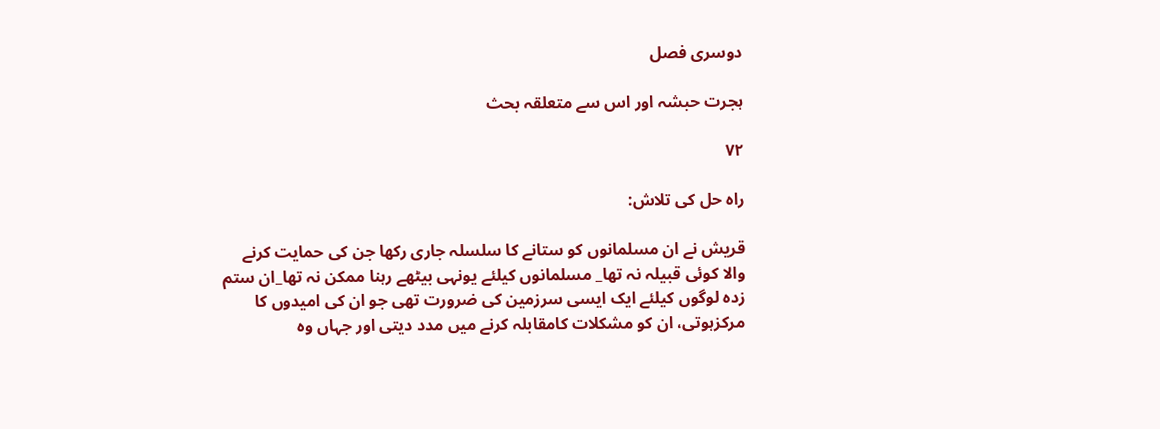دوسری فصل

ہجرت حبشہ اور اس سے متعلقہ بحث

۷۲

راہ حل کی تلاش:

قریش نے ان مسلمانوں کو ستانے کا سلسلہ جاری رکھا جن کی حمایت کرنے والا کوئی قبیلہ نہ تھا_ مسلمانوں کیلئے یونہی بیٹھے رہنا ممکن نہ تھا_ان ستم زدہ لوگوں کیلئے ایک ایسی سرزمین کی ضرورت تھی جو ان کی امیدوں کا مرکزہوتی، ان کو مشکلات کامقابلہ کرنے میں مدد دیتی اور جہاں وہ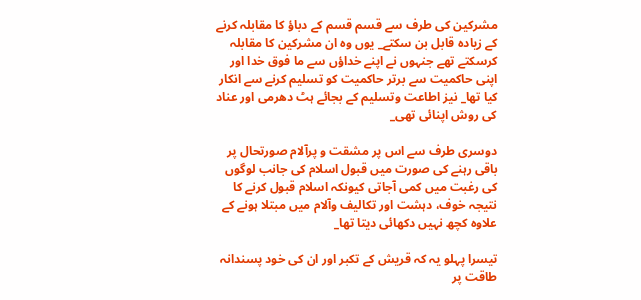مشرکین کی طرف سے قسم قسم کے دباؤ کا مقابلہ کرنے کے زیادہ قابل بن سکتے_ یوں وہ ان مشرکین کا مقابلہ کرسکتے تھے جنہوں نے اپنے خداؤں سے ما فوق خدا اور اپنی حاکمیت سے برتر حاکمیت کو تسلیم کرنے سے انکار کیا تھا_ نیز اطاعت وتسلیم کے بجائے ہٹ دھرمی اور عناد کی روش اپنائی تھی_

دوسری طرف سے اس پر مشقت و پرآلام صورتحال پر باقی رہنے کی صورت میں قبول اسلام کی جانب لوگوں کی رغبت میں کمی آجاتی کیونکہ اسلام قبول کرنے کا نتیجہ خوف، دہشت اور تکالیف وآلام میں مبتلا ہونے کے علاوہ کچھ نہیں دکھائی دیتا تھا_

تیسرا پہلو یہ کہ قریش کے تکبر اور ان کی خود پسندانہ طاقت پر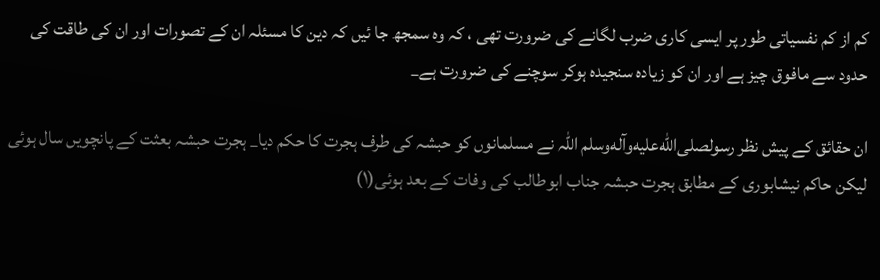کم از کم نفسیاتی طور پر ایسی کاری ضرب لگانے کی ضرورت تھی ، کہ وہ سمجھ جا ئیں کہ دین کا مسئلہ ان کے تصورات اور ان کی طاقت کی حدود سے مافوق چیز ہے اور ان کو زیادہ سنجیدہ ہوکر سوچنے کی ضرورت ہے_

ان حقائق کے پیش نظر رسولصلى‌الله‌عليه‌وآله‌وسلم اللہ نے مسلمانوں کو حبشہ کی طرف ہجرت کا حکم دیا_ ہجرت حبشہ بعثت کے پانچویں سال ہوئی لیکن حاکم نیشابوری کے مطابق ہجرت حبشہ جناب ابوطالب کی وفات کے بعد ہوئی(۱)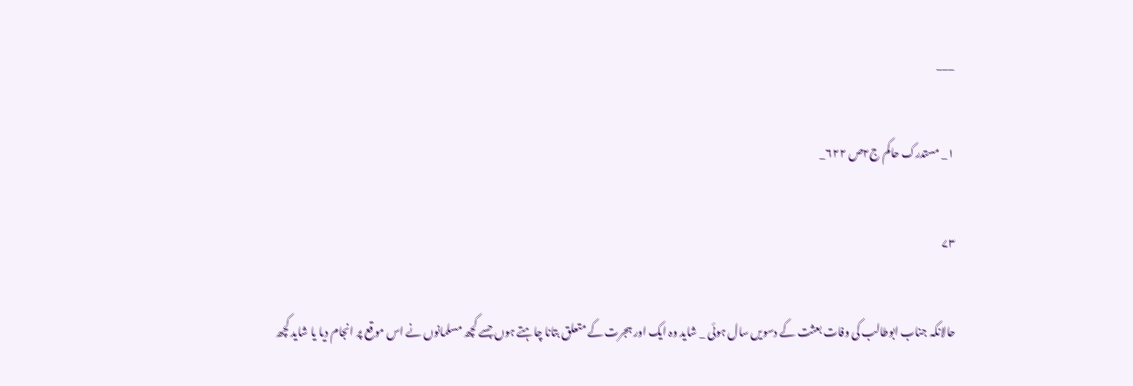___

۱_ مستدرک حاکم ج۲ص ۶۲۲_

۷۳

حالانکہ جناب ابوطالب کی وفات بعثت کے دسویں سال ہوئی _ شاید وہ ایک اور ہجرت کے متعلق بتانا چاہتے ہوں جسے کچھ مسلمانوں نے اس موقع پر انجام دیا یا شاید کچھ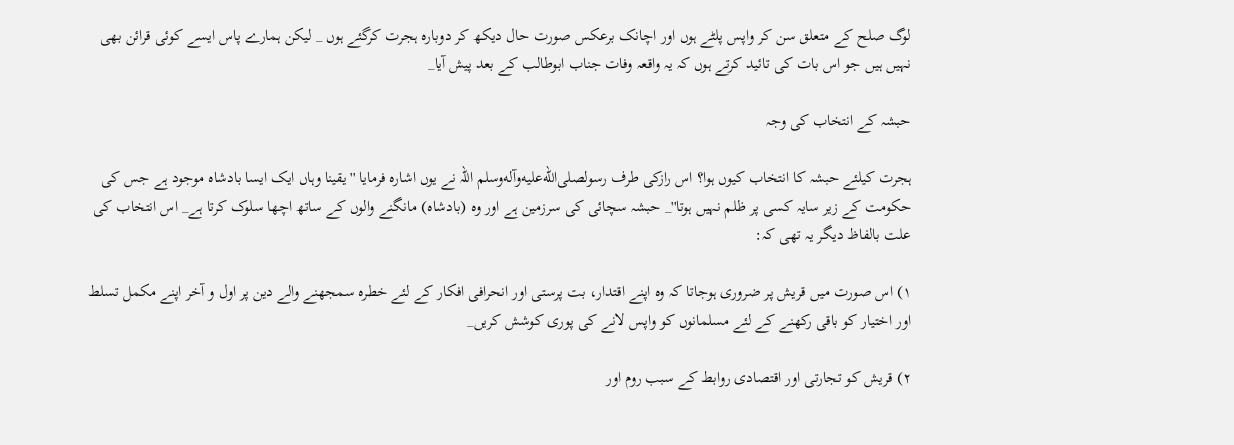لوگ صلح کے متعلق سن کر واپس پلٹے ہوں اور اچانک برعکس صورت حال دیکھ کر دوبارہ ہجرت کرگئے ہوں _ لیکن ہمارے پاس ایسے کوئی قرائن بھی نہیں ہیں جو اس بات کی تائید کرتے ہوں کہ یہ واقعہ وفات جناب ابوطالب کے بعد پیش آیا_

حبشہ کے انتخاب کی وجہ

ہجرت کیلئے حبشہ کا انتخاب کیوں ہوا؟ اس رازکی طرف رسولصلى‌الله‌عليه‌وآله‌وسلم اللہ نے یوں اشارہ فرمایا ''یقینا وہاں ایک ایسا بادشاہ موجود ہے جس کی حکومت کے زیر سایہ کسی پر ظلم نہیں ہوتا''_ حبشہ سچائی کی سرزمین ہے اور وہ (بادشاہ) مانگنے والوں کے ساتھ اچھا سلوک کرتا ہے_ اس انتخاب کی علت بالفاظ دیگر یہ تھی کہ:

۱) اس صورت میں قریش پر ضروری ہوجاتا کہ وہ اپنے اقتدار، بت پرستی اور انحرافی افکار کے لئے خطرہ سمجھنے والے دین پر اول و آخر اپنے مکمل تسلط اور اختیار کو باقی رکھنے کے لئے مسلمانوں کو واپس لانے کی پوری کوشش کریں_

۲) قریش کو تجارتی اور اقتصادی روابط کے سبب روم اور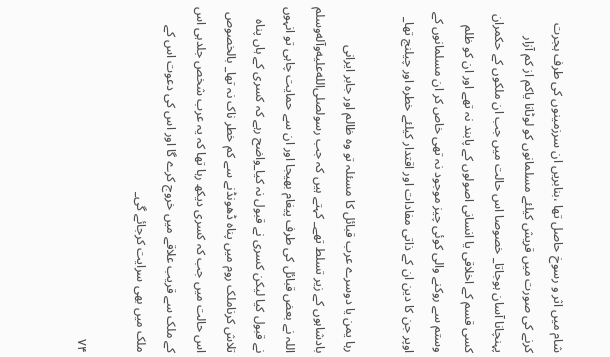شام میں اثر و رسوخ حاصل تھا ،بنابریں ان سرزمینوں کی طرف ہجرت کرنے کی صورت میں قریش کیلئے مسلمانوں کو لوٹانا یاکم از کم آزار پہنچانا آسان ہوجاتا_ خصوصا اس حالت میں جب ان ملکوں کے حکمران کسی قسم کے اخلاقی یا انسانی اصولوں کے پابند نہ تھے اور ان کو ظلم وستم سے روکنے والی کوئی چیز موجود نہ تھی خاص کر ان مسلمانوں کے اوپر جن کا دین ان کے ذاتی مفادات اور اقتدار کیلئے خطرہ اور چیلنج تھا_

رہا یمن یا دوسرے عرب قبائل کا مسئلہ تو وہ ظالم اور جابر ایرانی بادشاہوں کے زیر تسلط تھے_ کہتے ہیں کہ جب رسولصلى‌الله‌عليه‌وآله‌وسلم اللہ نے بعض قبائل کی طرف پیغام بھیجا اور ان سے حمایت چاہی تو انہوں نے قبول کیا لیکن کسری نے قبول نہ کیا_واضح رہے کہ کسری کے ہاں پناہ تلاش کرناملک روم میں پناہ ڈھونڈنے سے کم خطر ناک نہ تھا_ بالخصوص اس حالت میں جب کہ کسری دیکھ رہا تھا کہ یہ عرب شخص جلدہی اس کے ملک سے قریب علاقے میں خروج کرے گا اور اس کی دعوت اس کے ملک میں بھی سرایت کرجائے گی_

۷۴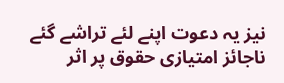نیز یہ دعوت اپنے لئے تراشے گئے ناجائز امتیازی حقوق پر اثر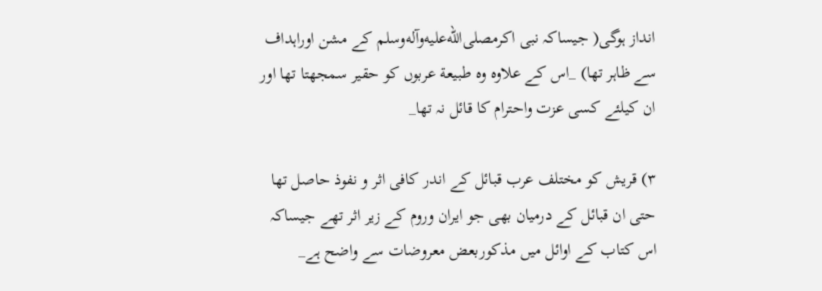انداز ہوگی( جیساکہ نبی اکرمصلى‌الله‌عليه‌وآله‌وسلم کے مشن اوراہداف سے ظاہر تھا) _اس کے علاوہ وہ طبیعة عربوں کو حقیر سمجھتا تھا اور ان کیلئے کسی عزت واحترام کا قائل نہ تھا_

۳) قریش کو مختلف عرب قبائل کے اندر کافی اثر و نفوذ حاصل تھا حتی ان قبائل کے درمیان بھی جو ایران وروم کے زیر اثر تھے جیساکہ اس کتاب کے اوائل میں مذکوربعض معروضات سے واضح ہے_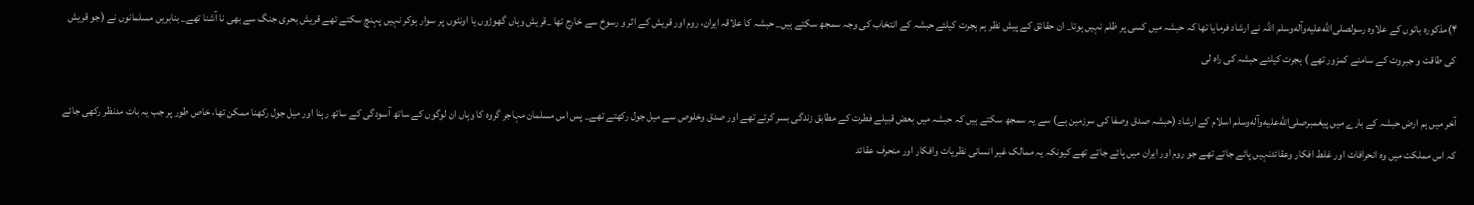۴)مذکورہ باتوں کے علاوہ رسولصلى‌الله‌عليه‌وآله‌وسلم اللہ نے ارشاد فرمایا تھا کہ حبشہ میں کسی پر ظلم نہیں ہوتا_ ان حقائق کے پیش نظر ہم ہجرت کیلئے حبشہ کے انتخاب کی وجہ سمجھ سکتے ہیں_ حبشہ کا علاقہ ایران، روم اور قریش کے اثر و رسوخ سے خارج تھا _قریش وہاں گھوڑوں یا اونٹوں پر سوار ہوکر نہیں پہنچ سکتے تھے قریش بحری جنگ سے بھی نا آشنا تھے_ بنابریں مسلمانوں نے (جو قریش کی طاقت و جبروت کے سامنے کمزور تھے ) ہجرت کیلئے حبشہ کی راہ لی

آخر میں ہم ارض حبشہ کے بارے میں پیغمبرصلى‌الله‌عليه‌وآله‌وسلم اسلام کے ارشاد (حبشہ صدق وصفا کی سرزمین ہے) سے یہ سمجھ سکتے ہیں کہ حبشہ میں بعض قبیلے فطرت کے مطابق زندگی بسر کرتے تھے اور صدق وخلوص سے میل جول رکھتے تھے_ پس اس مسلمان مہاجر گروہ کا وہاں ان لوگوں کے ساتھ آسودگی کے ساتھ رہنا اور میل جول رکھنا ممکن تھا، خاص طور پر جب یہ بات مدنظر رکھی جائے کہ اس مملکت میں وہ انحرافات اور غلط افکار وعقائدنہیں پائے جاتے تھے جو روم اور ایران میں پائے جاتے تھے کیونکہ یہ ممالک غیر انسانی نظریات وافکار اور منحرف عقائد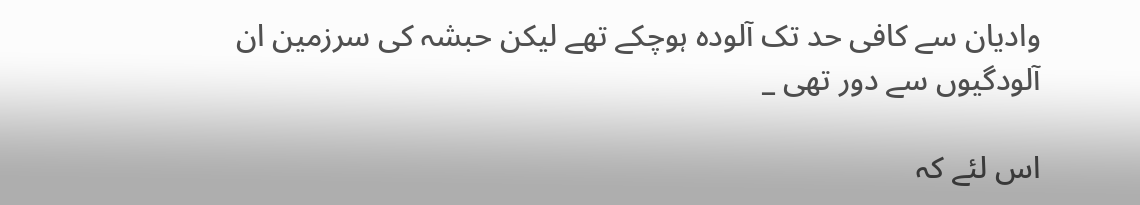وادیان سے کافی حد تک آلودہ ہوچکے تھے لیکن حبشہ کی سرزمین ان آلودگیوں سے دور تھی _

اس لئے کہ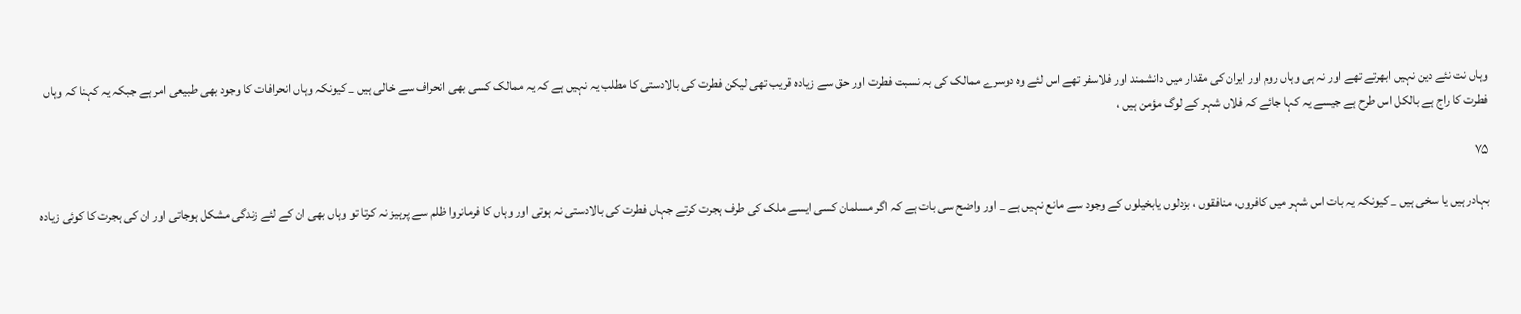وہاں نت نئے دین نہیں ابھرتے تھے اور نہ ہی وہاں روم اور ایران کی مقدار میں دانشمند اور فلاسفر تھے اس لئے وہ دوسرے ممالک کی بہ نسبت فطرت اور حق سے زیادہ قریب تھی لیکن فطرت کی بالادستی کا مطلب یہ نہیں ہے کہ یہ ممالک کسی بھی انحراف سے خالی ہیں _ کیونکہ وہاں انحرافات کا وجود بھی طبیعی امر ہے جبکہ یہ کہنا کہ وہاں فطرت کا راج ہے بالکل اس طرح ہے جیسے یہ کہا جائے کہ فلاں شہر کے لوگ مؤمن ہیں ،

۷۵

بہادر ہیں یا سخی ہیں _ کیونکہ یہ بات اس شہر میں کافروں، منافقوں ، بزدلوں یابخیلوں کے وجود سے مانع نہیں ہے _ اور واضح سی بات ہے کہ اگر مسلمان کسی ایسے ملک کی طرف ہجرت کرتے جہاں فطرت کی بالادستی نہ ہوتی اور وہاں کا فرمانروا ظلم سے پرہیز نہ کرتا تو وہاں بھی ان کے لئے زندگی مشکل ہوجاتی اور ان کی ہجرت کا کوئی زیادہ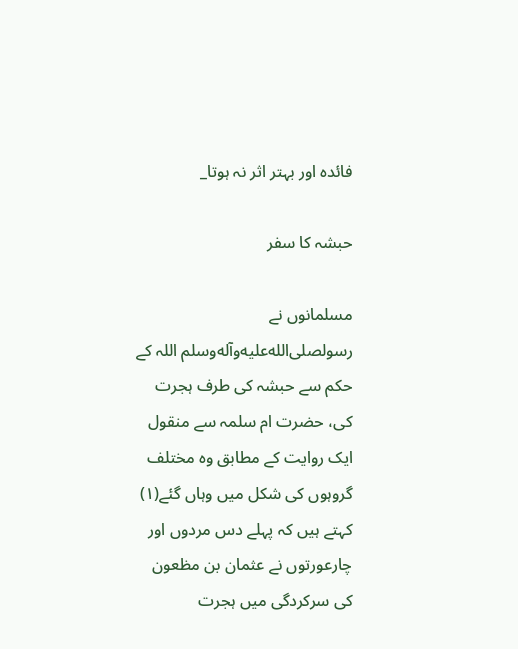فائدہ اور بہتر اثر نہ ہوتا_

حبشہ کا سفر

مسلمانوں نے رسولصلى‌الله‌عليه‌وآله‌وسلم اللہ کے حکم سے حبشہ کی طرف ہجرت کی، حضرت ام سلمہ سے منقول ایک روایت کے مطابق وہ مختلف گروہوں کی شکل میں وہاں گئے(۱) کہتے ہیں کہ پہلے دس مردوں اور چارعورتوں نے عثمان بن مظعون کی سرکردگی میں ہجرت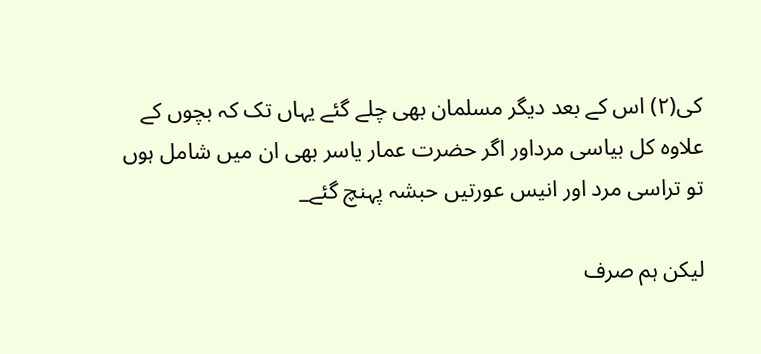کی(۲) اس کے بعد دیگر مسلمان بھی چلے گئے یہاں تک کہ بچوں کے علاوہ کل بیاسی مرداور اگر حضرت عمار یاسر بھی ان میں شامل ہوں تو تراسی مرد اور انیس عورتیں حبشہ پہنچ گئے_

لیکن ہم صرف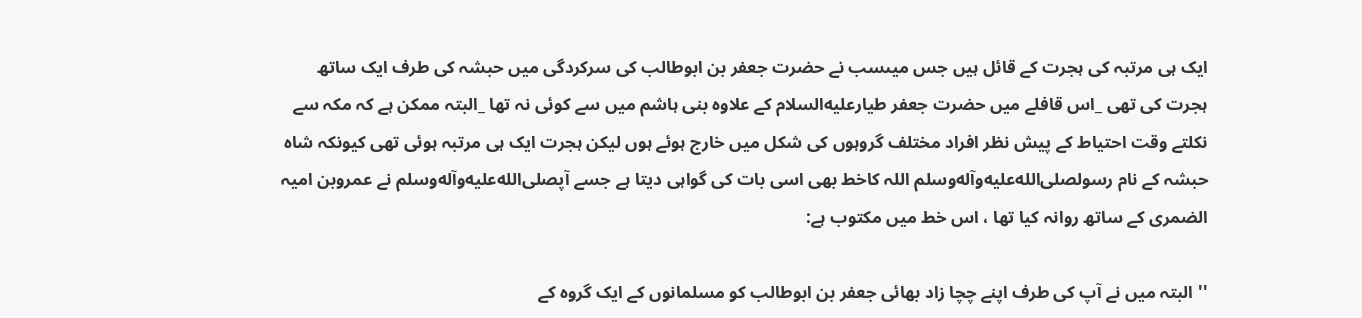ایک ہی مرتبہ کی ہجرت کے قائل ہیں جس میںسب نے حضرت جعفر بن ابوطالب کی سرکردگی میں حبشہ کی طرف ایک ساتھ ہجرت کی تھی _اس قافلے میں حضرت جعفر طیارعليه‌السلام کے علاوہ بنی ہاشم میں سے کوئی نہ تھا _البتہ ممکن ہے کہ مکہ سے نکلتے وقت احتیاط کے پیش نظر افراد مختلف گروہوں کی شکل میں خارج ہوئے ہوں لیکن ہجرت ایک ہی مرتبہ ہوئی تھی کیونکہ شاہ حبشہ کے نام رسولصلى‌الله‌عليه‌وآله‌وسلم اللہ کاخط بھی اسی بات کی گواہی دیتا ہے جسے آپصلى‌الله‌عليه‌وآله‌وسلم نے عمروبن امیہ الضمری کے ساتھ روانہ کیا تھا ، اس خط میں مکتوب ہے:

'' البتہ میں نے آپ کی طرف اپنے چچا زاد بھائی جعفر بن ابوطالب کو مسلمانوں کے ایک گروہ کے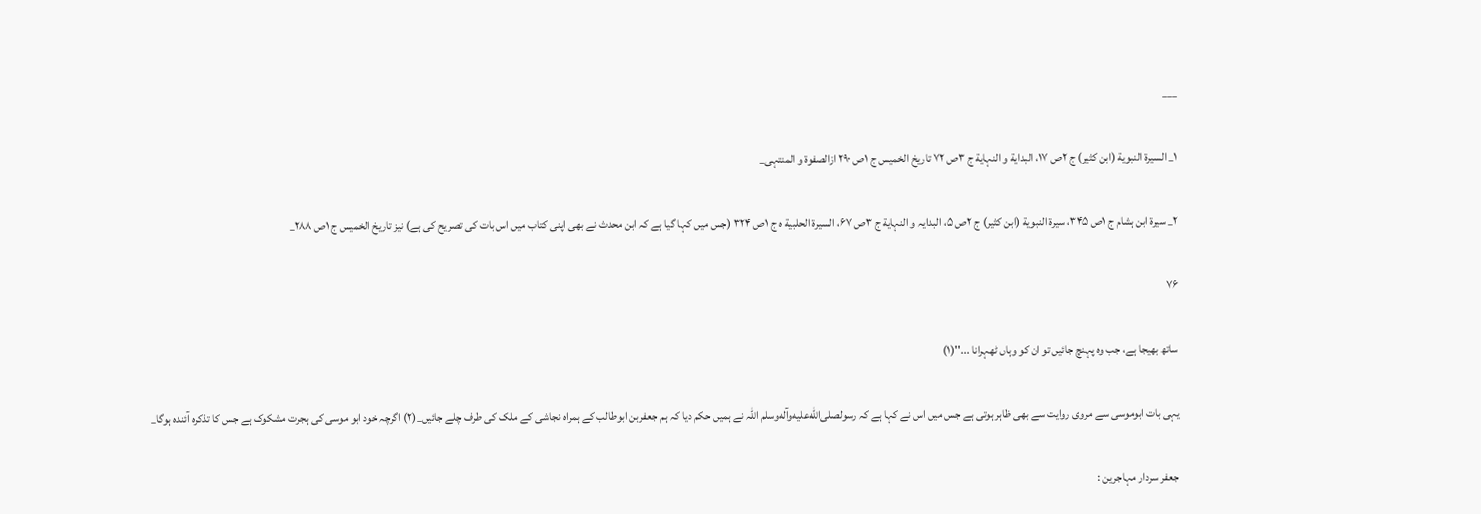___

۱_ السیرة النبویة (ابن کثیر) ج ۲ص ۱۷، البدایة و النہایة ج ۳ص ۷۲ تاریخ الخمیس ج ۱ص ۲۹۰ ازالصفوة و المنتہی_

۲_ سیرة ابن ہشام ج ۱ص ۳۴۵، سیرة النبویة (ابن کثیر) ج ۲ص ۵، البدایہ و النہایة ج ۳ص ۶۷، السیرة الحلبیة ہ ج ۱ص ۳۲۴ (جس میں کہا گیا ہے کہ ابن محدث نے بھی اپنی کتاب میں اس بات کی تصریح کی ہے) نیز تاریخ الخمیس ج ۱ص ۲۸۸_

۷۶

ساتھ بھیجا ہے، جب وہ پہنچ جائیں تو ان کو وہاں ٹھہرانا ...''(۱)

یہی بات ابوموسی سے مروی روایت سے بھی ظاہر ہوتی ہے جس میں اس نے کہا ہے کہ رسولصلى‌الله‌عليه‌وآله‌وسلم اللہ نے ہمیں حکم دیا کہ ہم جعفربن ابوطالب کے ہمراہ نجاشی کے ملک کی طرف چلے جائیں_(۲) اگرچہ خود ابو موسی کی ہجرت مشکوک ہے جس کا تذکرہ آئندہ ہوگا_

جعفر سردار مہاجرین :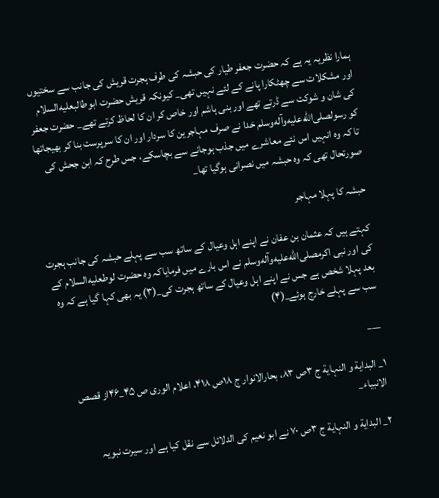ہمارا نظریہ یہ ہے کہ حضرت جعفر طیار کی حبشہ کی طرف ہجرت قریش کی جانب سے سختیوں اور مشکلات سے چھٹکارا پانے کے لئے نہیں تھی_ کیونکہ قریش حضرت ابوطالبعليه‌السلام کی شان و شوکت سے ڈرتے تھے اور بنی ہاشم اور خاص کر ان کا لحاظ کرتے تھے_ حضرت جعفر کو رسولصلى‌الله‌عليه‌وآله‌وسلم خدا نے صرف مہاجرین کا سردار اور ان کا سرپرست بنا کر بھیجاتھا تا کہ وہ انہیں اس نئے معاشرے میں جذب ہوجانے سے بچاسکے، جس طرح کہ ابن جحش کی صورتحال تھی کہ وہ حبشہ میں نصرانی ہوگیا تھا_

حبشہ کا پہلا مہاجر

کہتے ہیں کہ عثمان بن عفان نے اپنے اہل وعیال کے ساتھ سب سے پہلے حبشہ کی جانب ہجرت کی اور نبی اکرمصلى‌الله‌عليه‌وآله‌وسلم نے اس بارے میں فرمایاکہ وہ حضرت لوطعليه‌السلام کے بعد پہلا شخص ہے جس نے اپنے اہل وعیال کے ساتھ ہجرت کی_(۳) یہ بھی کہا گیا ہے کہ وہ سب سے پہلے خارج ہوئے_(۴)

___

۱_ البدایة و النہایة ج ۳ص ۸۳، بحارالانوار ج ۱۸ص ۴۱۸، اعلام الوری ص ۴۵_۴۶از قصص الانبیاء_

۲_ البدایة و النہایة ج ۳ص ۷۰ نے ابو نعیم کی الدلائل سے نقل کیا ہے اور سیرت نبویہ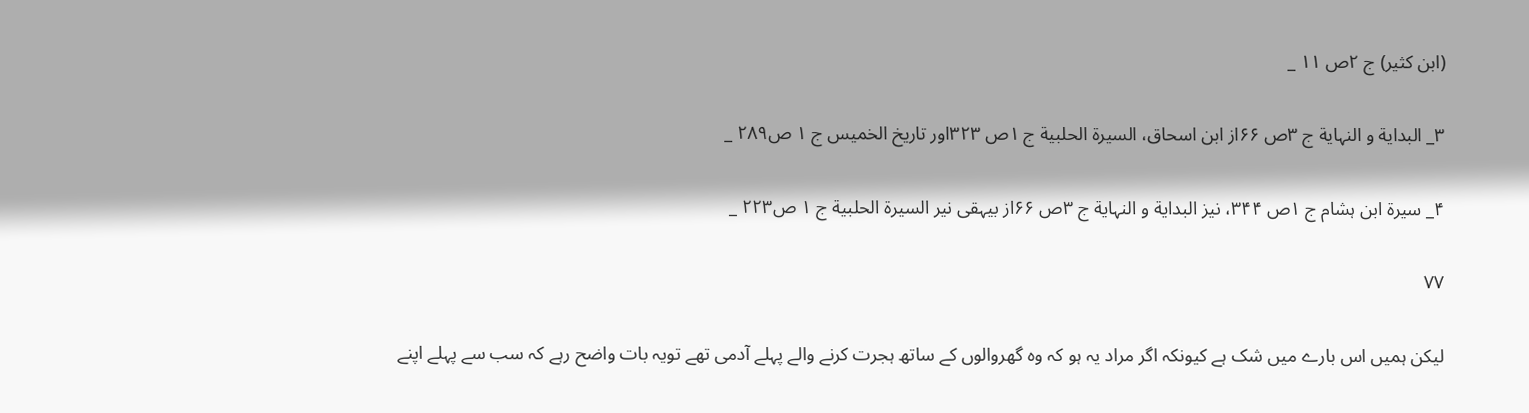(ابن کثیر) ج ۲ص ۱۱ _

۳_ البدایة و النہایة ج ۳ص ۶۶از ابن اسحاق، السیرة الحلبیة ج ۱ص ۳۲۳اور تاریخ الخمیس ج ۱ ص۲۸۹ _

۴_ سیرة ابن ہشام ج ۱ص ۳۴۴، نیز البدایة و النہایة ج ۳ص ۶۶از بیہقی نیر السیرة الحلبیة ج ۱ ص۲۲۳ _

۷۷

لیکن ہمیں اس بارے میں شک ہے کیونکہ اگر مراد یہ ہو کہ وہ گھروالوں کے ساتھ ہجرت کرنے والے پہلے آدمی تھے تویہ بات واضح رہے کہ سب سے پہلے اپنے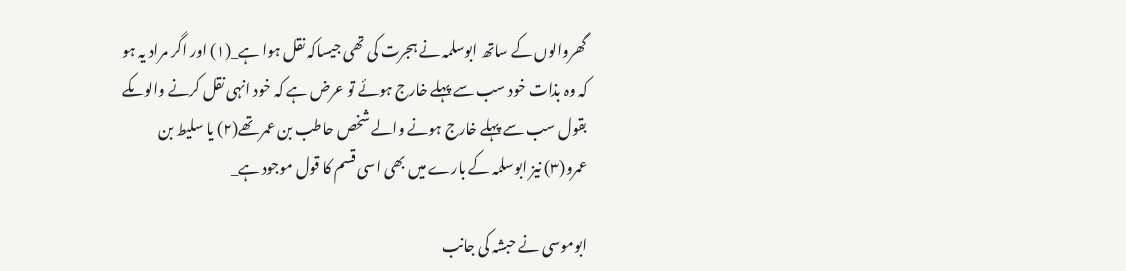گھروالوں کے ساتھ ابوسلمہ نے ہجرت کی تھی جیساکہ نقل ہوا ہے_(۱) اور اگر مراد یہ ہو کہ وہ بذات خود سب سے پہلے خارج ہوئے تو عرض ہے کہ خود انہی نقل کرنے والوںکے بقول سب سے پہلے خارج ہونے والے شخص حاطب بن عمر تھے(۲) یا سلیط بن عمرو(۳) نیز ابوسلمہ کے بارے میں بھی اسی قسم کا قول موجود ہے_

ابوموسی نے حبشہ کی جانب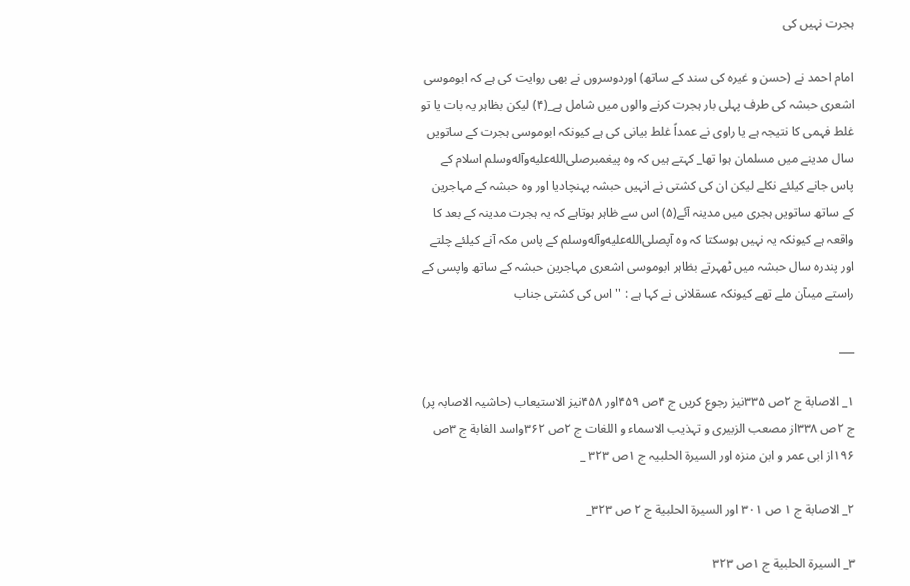ہجرت نہیں کی

امام احمد نے (حسن و غیرہ کی سند کے ساتھ) اوردوسروں نے بھی روایت کی ہے کہ ابوموسی اشعری حبشہ کی طرف پہلی بار ہجرت کرنے والوں میں شامل ہے_(۴) لیکن بظاہر یہ بات یا تو غلط فہمی کا نتیجہ ہے یا راوی نے عمداً غلط بیانی کی ہے کیونکہ ابوموسی ہجرت کے ساتویں سال مدینے میں مسلمان ہوا تھا_ کہتے ہیں کہ وہ پیغمبرصلى‌الله‌عليه‌وآله‌وسلم اسلام کے پاس جانے کیلئے نکلے لیکن ان کی کشتی نے انہیں حبشہ پہنچادیا اور وہ حبشہ کے مہاجرین کے ساتھ ساتویں ہجری میں مدینہ آئے(۵) اس سے ظاہر ہوتاہے کہ یہ ہجرت مدینہ کے بعد کا واقعہ ہے کیونکہ یہ نہیں ہوسکتا کہ وہ آپصلى‌الله‌عليه‌وآله‌وسلم کے پاس مکہ آنے کیلئے چلتے اور پندرہ سال حبشہ میں ٹھہرتے بظاہر ابوموسی اشعری مہاجرین حبشہ کے ساتھ واپسی کے راستے میںآن ملے تھے کیونکہ عسقلانی نے کہا ہے : '' اس کی کشتی جناب

___

۱_ الاصابة ج ۲ص ۳۳۵نیز رجوع کریں ج ۴ص ۴۵۹اور ۴۵۸نیز الاستیعاب (حاشیہ الاصابہ پر) ج ۲ص ۳۳۸از مصعب الزبیری و تہذیب الاسماء و اللغات ج ۲ص ۳۶۲واسد الغابة ج ۳ص ۱۹۶از ابی عمر و ابن منزہ اور السیرة الحلبیہ ج ۱ص ۳۲۳ _

۲_ الاصابة ج ۱ ص ۳۰۱ اور السیرة الحلبیة ج ۲ ص ۳۲۳_

۳_ السیرة الحلبیة ج ۱ص ۳۲۳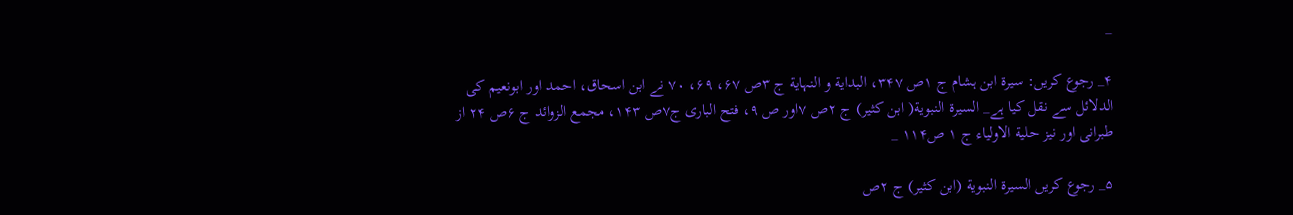_

۴_ رجوع کریں: سیرة ابن ہشام ج ۱ص ۳۴۷، البدایة و النہایة ج ۳ص ۶۷، ۶۹، ۷۰ نے ابن اسحاق، احمد اور ابونعیم کی الدلائل سے نقل کیا ہے_ السیرة النبویة( ابن کثیر) ج ۲ص ۷اور ص ۹، فتح الباری ج۷ص ۱۴۳، مجمع الزوائد ج ۶ص ۲۴ از طبرانی اور نیز حلیة الاولیاء ج ۱ ص۱۱۴ _

۵_ رجوع کریں السیرة النبویة (ابن کثیر) ج ۲ص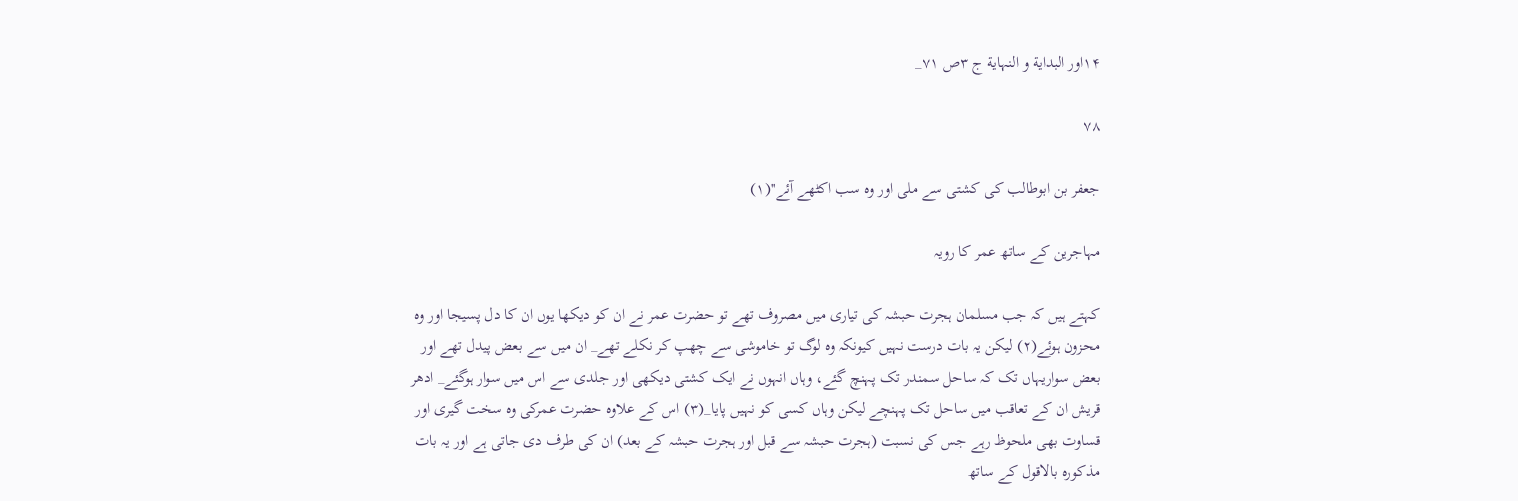۱۴اور البدایة و النہایة ج ۳ص ۷۱_

۷۸

جعفر بن ابوطالب کی کشتی سے ملی اور وہ سب اکٹھے آئے''(۱)

مہاجرین کے ساتھ عمر کا رویہ

کہتے ہیں کہ جب مسلمان ہجرت حبشہ کی تیاری میں مصروف تھے تو حضرت عمر نے ان کو دیکھا یوں ان کا دل پسیجا اور وہ محزون ہوئے(۲) لیکن یہ بات درست نہیں کیونکہ وہ لوگ تو خاموشی سے چھپ کر نکلے تھے_ ان میں سے بعض پیدل تھے اور بعض سواریہاں تک کہ ساحل سمندر تک پہنچ گئے، وہاں انہوں نے ایک کشتی دیکھی اور جلدی سے اس میں سوار ہوگئے_ ادھر قریش ان کے تعاقب میں ساحل تک پہنچے لیکن وہاں کسی کو نہیں پایا_(۳) اس کے علاوہ حضرت عمرکی وہ سخت گیری اور قساوت بھی ملحوظ رہے جس کی نسبت (ہجرت حبشہ سے قبل اور ہجرت حبشہ کے بعد) ان کی طرف دی جاتی ہے اور یہ بات مذکورہ بالاقول کے ساتھ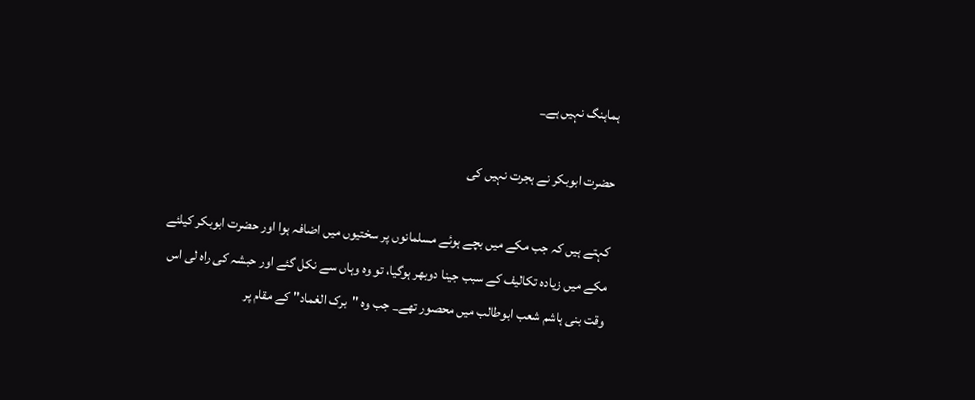ہماہنگ نہیں ہے_

حضرت ابوبکر نے ہجرت نہیں کی

کہتے ہیں کہ جب مکے میں بچے ہوئے مسلمانوں پر سختیوں میں اضافہ ہوا اور حضرت ابوبکر کیلئے مکے میں زیادہ تکالیف کے سبب جینا دوبھر ہوگیا، تو وہ وہاں سے نکل گئے اور حبشہ کی راہ لی اس وقت بنی ہاشم شعب ابوطالب میں محصور تھے_ جب وہ ''برک الغماد'' کے مقام پر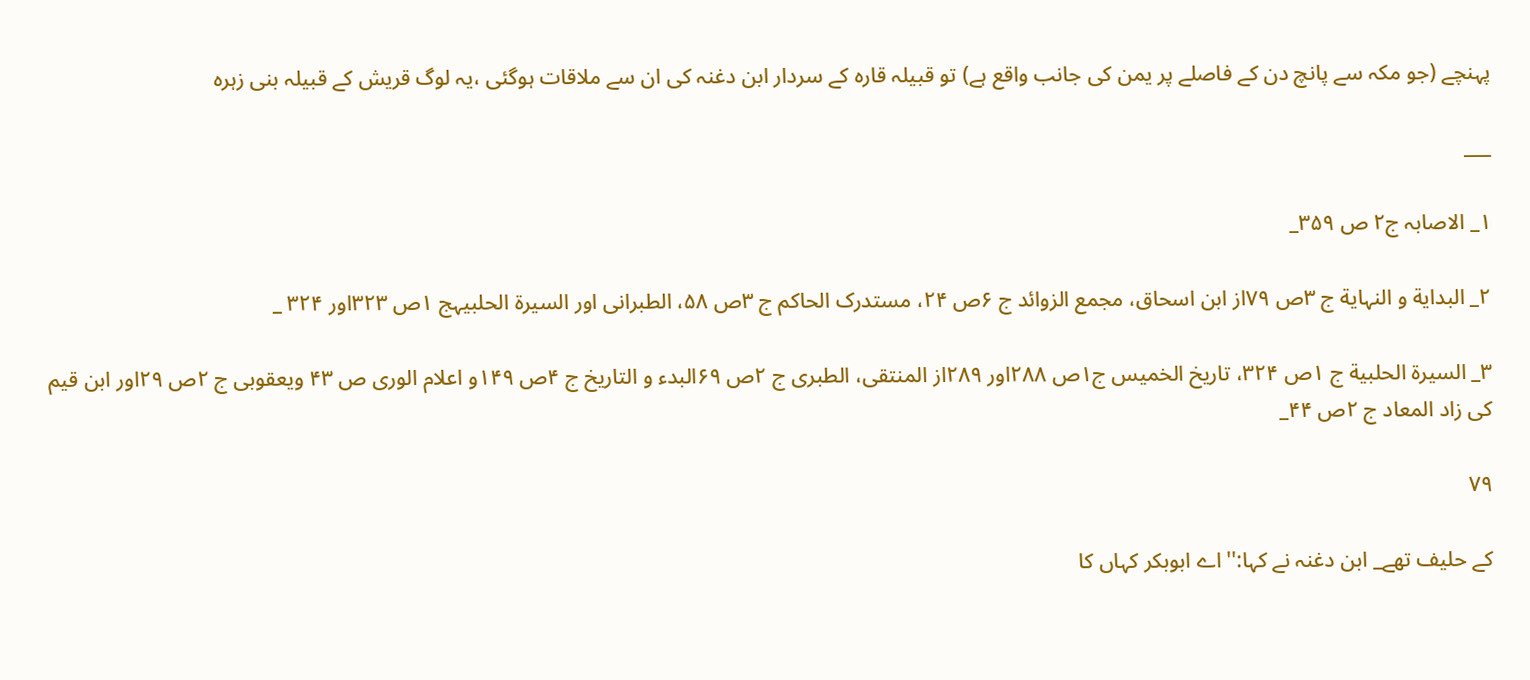پہنچے (جو مکہ سے پانچ دن کے فاصلے پر یمن کی جانب واقع ہے) تو قبیلہ قارہ کے سردار ابن دغنہ کی ان سے ملاقات ہوگئی ،یہ لوگ قریش کے قبیلہ بنی زہرہ

___

۱_ الاصابہ ج۲ ص ۳۵۹_

۲_ البدایة و النہایة ج ۳ص ۷۹از ابن اسحاق، مجمع الزوائد ج ۶ص ۲۴، مستدرک الحاکم ج ۳ص ۵۸، الطبرانی اور السیرة الحلبیہج ۱ص ۳۲۳اور ۳۲۴ _

۳_ السیرة الحلبیة ج ۱ص ۳۲۴، تاریخ الخمیس ج۱ص ۲۸۸اور ۲۸۹از المنتقی، الطبری ج ۲ص ۶۹البدء و التاریخ ج ۴ص ۱۴۹و اعلام الوری ص ۴۳ ویعقوبی ج ۲ص ۲۹اور ابن قیم کی زاد المعاد ج ۲ص ۴۴_

۷۹

کے حلیف تھے_ ابن دغنہ نے کہا:'' اے ابوبکر کہاں کا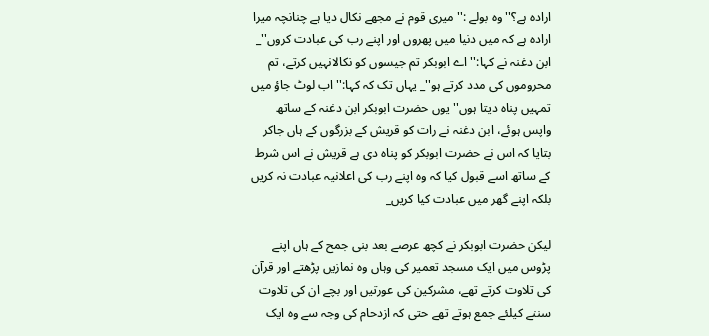ارادہ ہے؟'' وہ بولے :''میری قوم نے مجھے نکال دیا ہے چنانچہ میرا ارادہ ہے کہ میں دنیا میں پھروں اور اپنے رب کی عبادت کروں''_ ابن دغنہ نے کہا:'' اے ابوبکر تم جیسوں کو نکالانہیں کرتے، تم محروموں کی مدد کرتے ہو''_ یہاں تک کہ کہا:'' اب لوٹ جاؤ میں تمہیں پناہ دیتا ہوں'' یوں حضرت ابوبکر ابن دغنہ کے ساتھ واپس ہوئے، ابن دغنہ نے رات کو قریش کے بزرگوں کے ہاں جاکر بتایا کہ اس نے حضرت ابوبکر کو پناہ دی ہے قریش نے اس شرط کے ساتھ اسے قبول کیا کہ وہ اپنے رب کی اعلانیہ عبادت نہ کریں بلکہ اپنے گھر میں عبادت کیا کریں_

لیکن حضرت ابوبکر نے کچھ عرصے بعد بنی جمح کے ہاں اپنے پڑوس میں ایک مسجد تعمیر کی وہاں وہ نمازیں پڑھتے اور قرآن کی تلاوت کرتے تھے، مشرکین کی عورتیں اور بچے ان کی تلاوت سننے کیلئے جمع ہوتے تھے حتی کہ ازدحام کی وجہ سے وہ ایک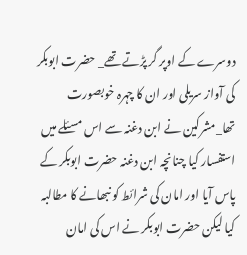دوسرے کے اوپر گر پڑتے تھے_ حضرت ابوبکر کی آواز سریلی اور ان کا چہرہ خوبصورت تھا_مشرکین نے ابن دغنہ سے اس مسئلے میں استفسار کیا چنانچہ ابن دغنہ حضرت ابوبکر کے پاس آیا اور امان کی شرائط کو نبھانے کا مطالبہ کیا لیکن حضرت ابوبکر نے اس کی امان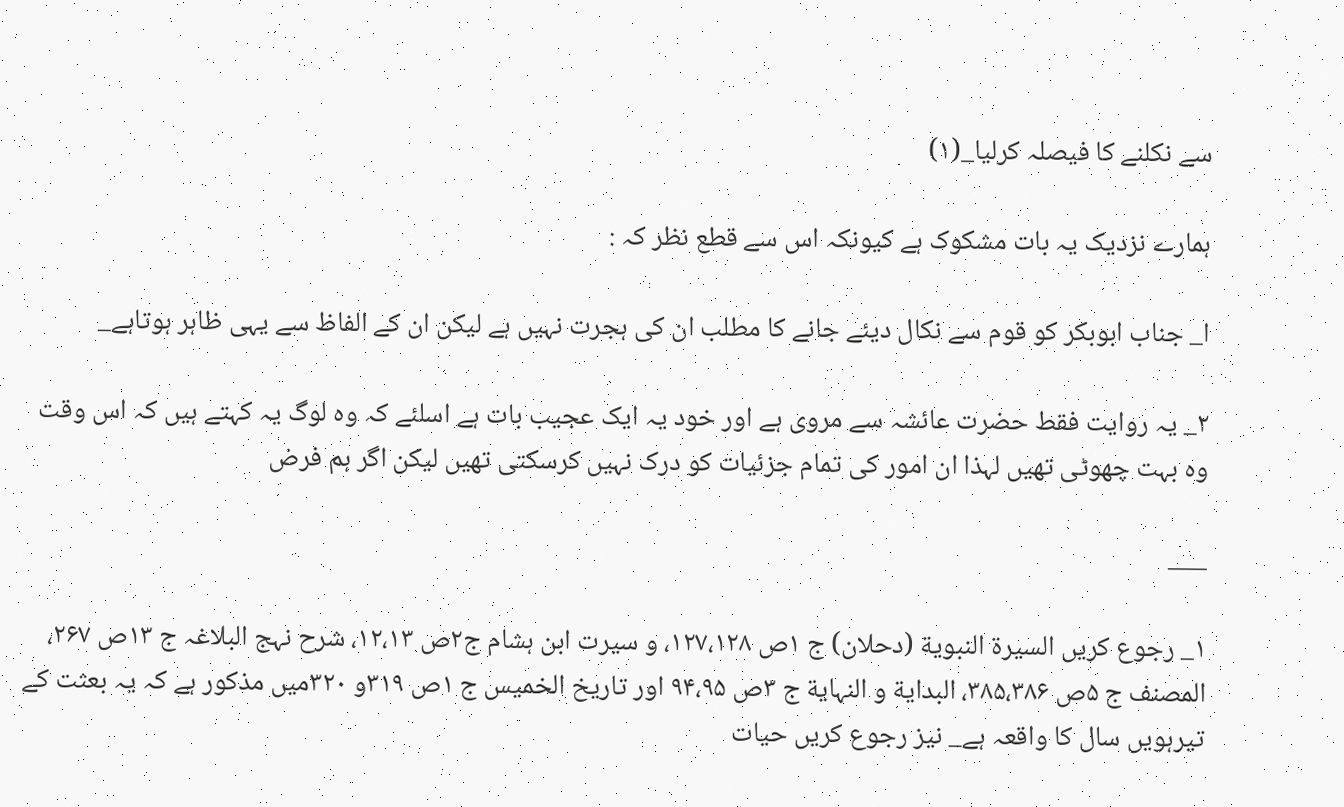سے نکلنے کا فیصلہ کرلیا_(۱)

ہمارے نزدیک یہ بات مشکوک ہے کیونکہ اس سے قطع نظر کہ :

ا_ جناب ابوبکر کو قوم سے نکال دیئے جانے کا مطلب ان کی ہجرت نہیں ہے لیکن ان کے الفاظ سے یہی ظاہر ہوتاہے_

۲_ یہ روایت فقط حضرت عائشہ سے مروی ہے اور خود یہ ایک عجیب بات ہے اسلئے کہ وہ لوگ یہ کہتے ہیں کہ اس وقت وہ بہت چھوٹی تھیں لہذا ان امور کی تمام جزئیات کو درک نہیں کرسکتی تھیں لیکن اگر ہم فرض

___

۱_ رجوع کریں السیرة النبویة (دحلان) ج ۱ص ۱۲۷،۱۲۸، و سیرت ابن ہشام ج۲ص ۱۲،۱۳، شرح نہج البلاغہ ج ۱۳ص ۲۶۷، المصنف ج ۵ص ۳۸۵،۳۸۶، البدایة و النہایة ج ۳ص ۹۴،۹۵ اور تاریخ الخمیس ج ۱ص ۳۱۹و ۳۲۰میں مذکور ہے کہ یہ بعثت کے تیرہویں سال کا واقعہ ہے_ نیز رجوع کریں حیات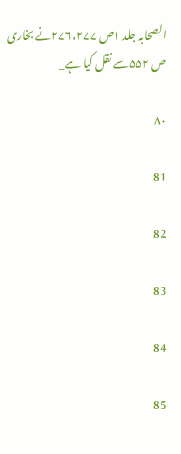الصحابہ جلد ۱ص ۲۷۶،۲۷۷نے بخاری ص ۵۵۲سے نقل کیا ہے_

۸۰

81

82

83

84

85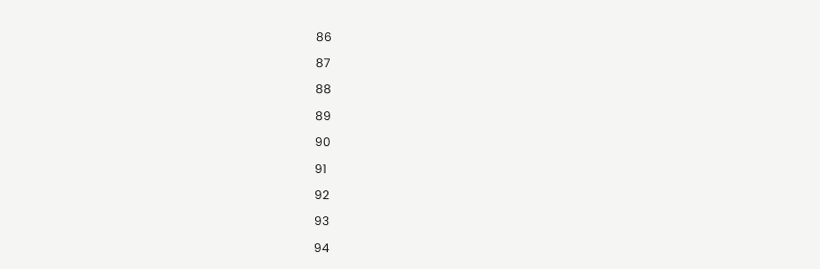86

87

88

89

90

91

92

93

94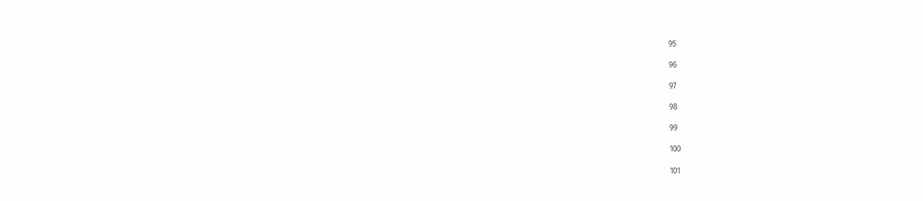95

96

97

98

99

100

101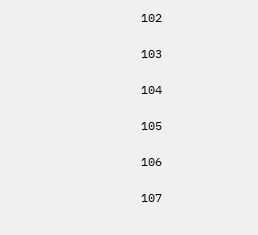102

103

104

105

106

107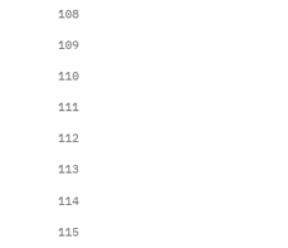108

109

110

111

112

113

114

115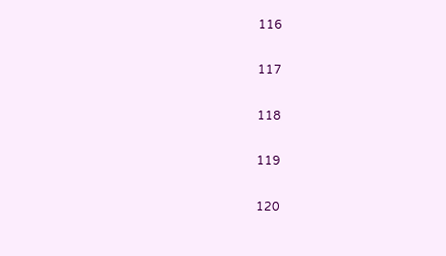116

117

118

119

120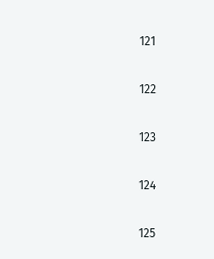121

122

123

124

125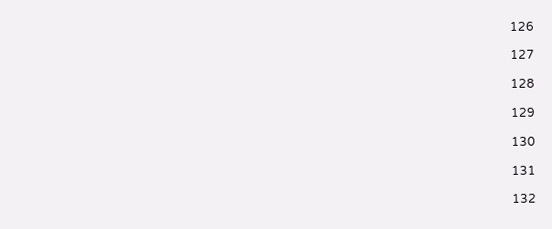126

127

128

129

130

131

132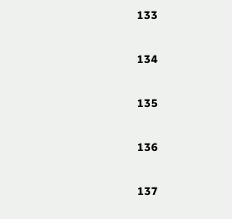133

134

135

136

137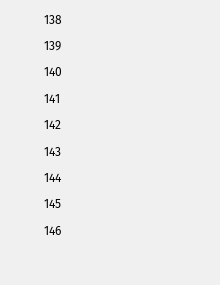138

139

140

141

142

143

144

145

146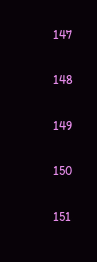147

148

149

150

151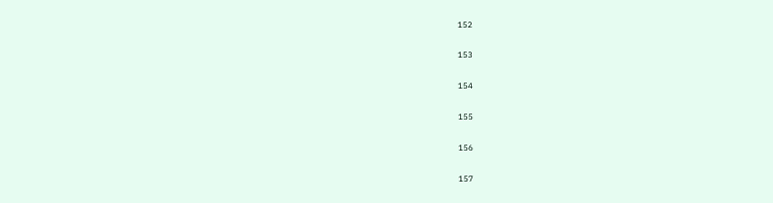152

153

154

155

156

157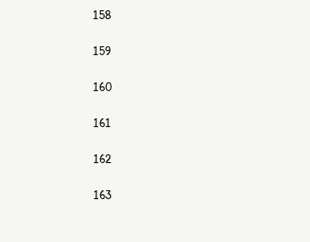158

159

160

161

162

163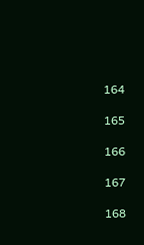164

165

166

167

168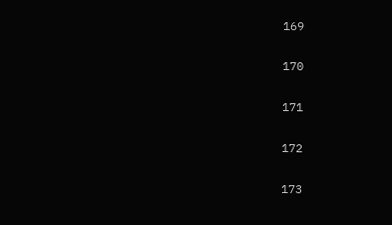169

170

171

172

173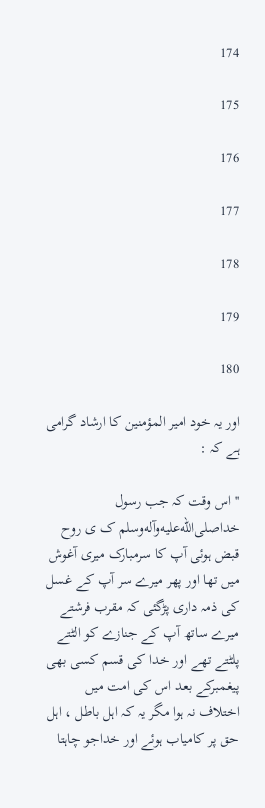174

175

176

177

178

179

180

اور یہ خود امیر المؤمنین کا ارشاد گرامی ہے کہ :

'' اس وقت کہ جب رسول خداصلى‌الله‌عليه‌وآله‌وسلم ک ی روح قبض ہوئی آپ کا سرمبارک میری آغوش میں تھا اور پھر میرے سر آپ کے غسل کی ذمہ داری پڑگئی کہ مقرب فرشتے میرے ساتھ آپ کے جنازے کو الٹتے پلٹتے تھے اور خدا کی قسم کسی بھی پیغمبرکے بعد اس کی امت میں اختلاف نہ ہوا مگر یہ کہ اہل باطل ، اہل حق پر کامیاب ہوئے اور خداجو چاہتا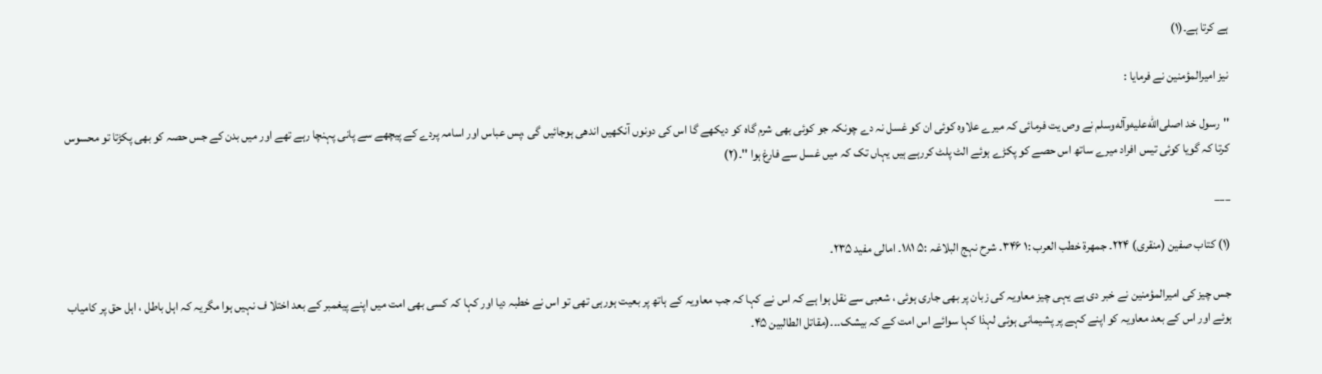ہے کرتا ہے۔(۱)

نیز امیرالمؤمنین نے فرمایا :

''رسول خد اصلى‌الله‌عليه‌وآله‌وسلم نے وص یت فرمائی کہ میرے علاوہ کوئی ان کو غسل نہ دے چونکہ جو کوئی بھی شرم گاہ کو دیکھے گا اس کی دونوں آنکھیں اندھی ہوجائیں گی ،پس عباس اور اسامہ پردے کے پیچھے سے پانی پہنچا رہے تھے اور میں بدن کے جس حصہ کو بھی پکڑتا تو محسوس کرتا کہ گویا کوئی تیس افراد میرے ساتھ اس حصے کو پکڑے ہوئے الٹ پلٹ کررہے ہیں یہاں تک کہ میں غسل سے فارغ ہوا ''۔(۲)

___

(۱) کتاب صفین (منقری) ۲۲۴۔ جمھرة خطب العرب :۱ ۳۴۶۔ شرح نہج البلاغہ :۵ ۱۸۱۔ امالی مفید ۲۳۵۔

جس چیز کی امیرالمؤمنین نے خبر دی ہے یہی چیز معاویہ کی زبان پر بھی جاری ہوئی ، شعبی سے نقل ہوا ہے کہ اس نے کہا کہ جب معاویہ کے ہاتھ پر بعیت ہورہی تھی تو اس نے خطبہ دیا اور کہا کہ کسی بھی امت میں اپنے پیغمبر کے بعد اختلا ف نہیں ہوا مگریہ کہ اہل باطل ، اہل حق پر کامیاب ہوئے اور اس کے بعد معاویہ کو اپنے کہے پر پشیمانی ہوئی لہذا کہا سوائے اس امت کے کہ بیشک۔۔۔(مقاتل الطالبین ۴۵۔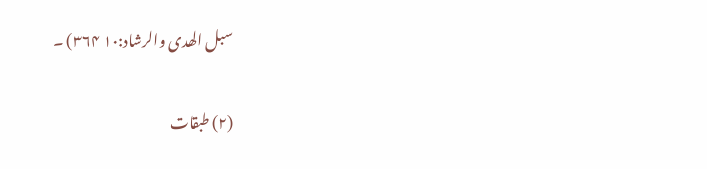سبل الھدی والرشاد:۱۰ ۳۶۴) ۔

(۲) طبقات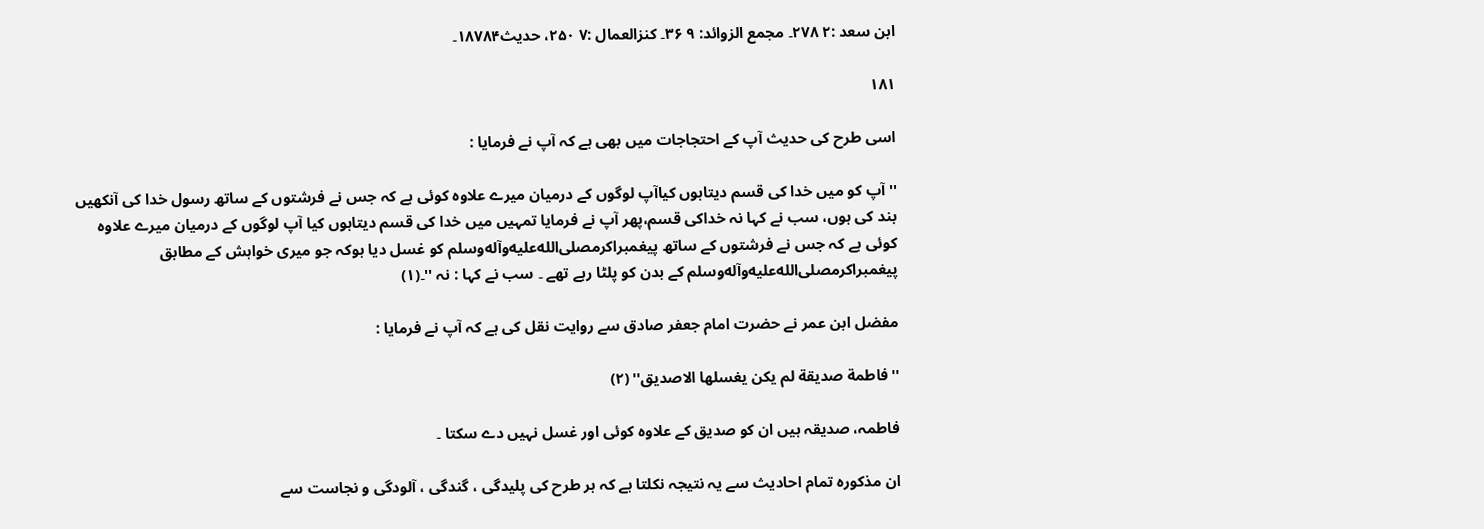ابن سعد :۲ ۲۷۸۔ مجمع الزوائد: ۹ ۳۶۔ کنزالعمال :۷ ۲۵۰، حدیث۱۸۷۸۴۔

۱۸۱

اسی طرح کی حدیث آپ کے احتجاجات میں بھی ہے کہ آپ نے فرمایا :

''آپ کو میں خدا کی قسم دیتاہوں کیاآپ لوگوں کے درمیان میرے علاوہ کوئی ہے کہ جس نے فرشتوں کے ساتھ رسول خدا کی آنکھیں بند کی ہوں، سب نے کہا نہ خداکی قسم،پھر آپ نے فرمایا تمہیں میں خدا کی قسم دیتاہوں کیا آپ لوگوں کے درمیان میرے علاوہ کوئی ہے کہ جس نے فرشتوں کے ساتھ پیغمبراکرمصلى‌الله‌عليه‌وآله‌وسلم کو غسل دیا ہوکہ جو میری خواہش کے مطابق پیغمبراکرمصلى‌الله‌عليه‌وآله‌وسلم کے بدن کو پلٹا رہے تھے ۔ سب نے کہا : نہ ''۔(۱)

مفضل ابن عمر نے حضرت امام جعفر صادق سے روایت نقل کی ہے کہ آپ نے فرمایا :

''فاطمة صدیقة لم یکن یغسلها الاصدیق'' (۲)

فاطمہ، صدیقہ ہیں ان کو صدیق کے علاوہ کوئی اور غسل نہیں دے سکتا ۔

ان مذکورہ تمام احادیث سے یہ نتیجہ نکلتا ہے کہ ہر طرح کی پلیدگی ، گندگی ، آلودگی و نجاست سے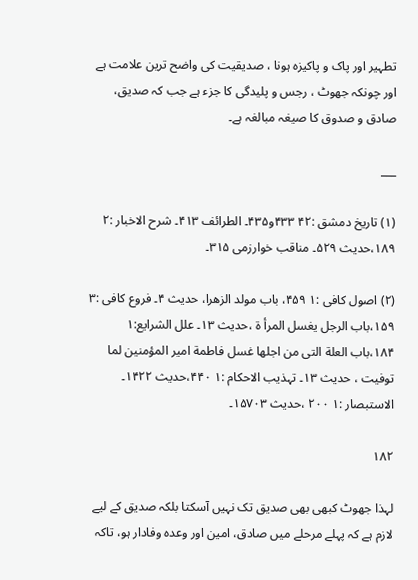تطہیر اور پاک و پاکیزہ ہونا ، صدیقیت کی واضح ترین علامت ہے اور چونکہ جھوٹ ، رجس و پلیدگی کا جزء ہے جب کہ صدیق، صادق و صدوق کا صیغہ مبالغہ ہے۔

___

(۱) تاریخ دمشق :۴۲ ۴۳۳و۴۳۵۔ الطرائف ۴۱۳۔ شرح الاخبار :۲ ۱۸۹،حدیث ۵۲۹۔ مناقب خوارزمی ۳۱۵۔

(۲) اصول کافی :۱ ۴۵۹، باب مولد الزھرا، حدیث ۴۔ فروع کافی :۳ ۱۵۹،باب الرجل یغسل المرأ ة ،حدیث ۱۳۔ علل الشرایع:۱ ۱۸۴،باب العلة التی من اجلھا غسل فاطمة امیر المؤمنین لما توفیت ، حدیث ۱۳۔ تہذیب الاحکام :۱ ۴۴۰،حدیث ۱۴۲۲۔ الاستبصار :۱ ۲۰۰ ،حدیث ۱۵۷۰۳۔

۱۸۲

لہذا جھوٹ کبھی بھی صدیق تک نہیں آسکتا بلکہ صدیق کے لیے لازم ہے کہ پہلے مرحلے میں صادق، امین اور وعدہ وفادار ہو، تاکہ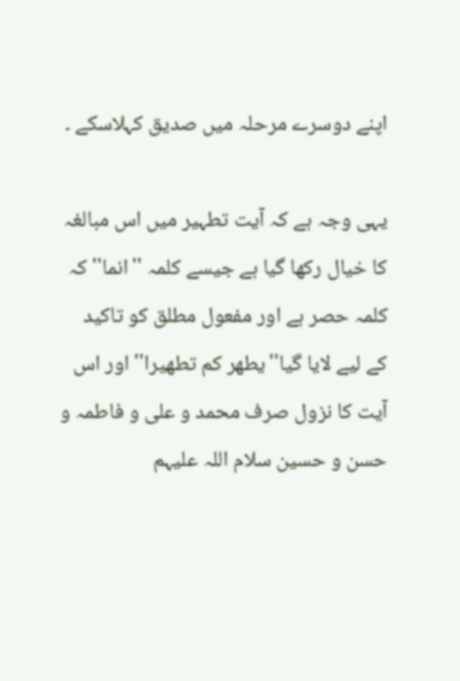اپنے دوسرے مرحلہ میں صدیق کہلاسکے ۔

یہی وجہ ہے کہ آیت تطہیر میں اس مبالغہ کا خیال رکھا گیا ہے جیسے کلمہ ''انما''کہ کلمہ حصر ہے اور مفعول مطلق کو تاکید کے لیے لایا گیا''یطهر کم تطهیرا'' اور اس آیت کا نزول صرف محمد و علی و فاطمہ و حسن و حسین سلام اللہ علیہم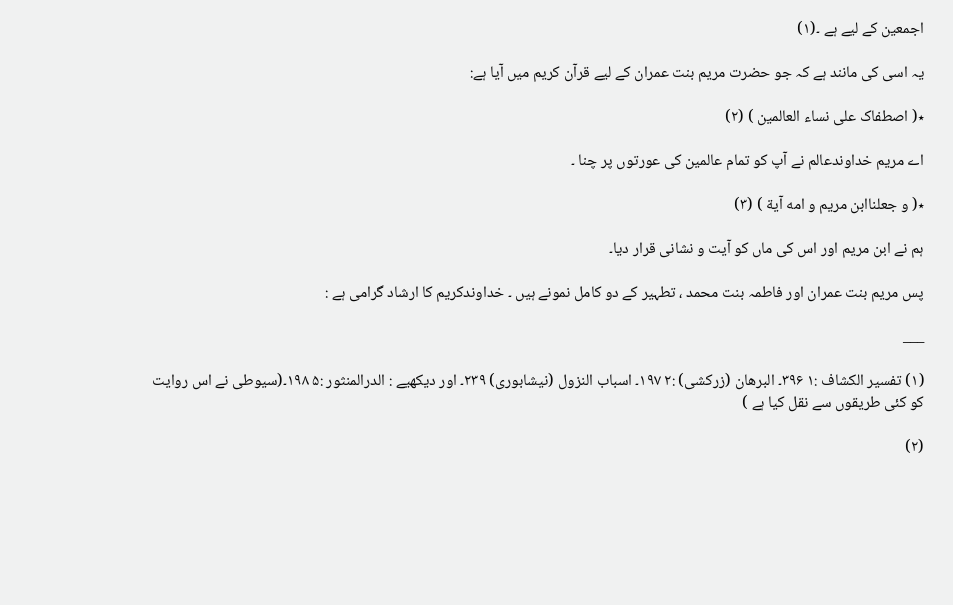اجمعین کے لیے ہے ۔(۱)

یہ اسی کی مانند ہے کہ جو حضرت مریم بنت عمران کے لیے قرآن کریم میں آیا ہے:

٭( اصطفاک علی نساء العالمین ) (۲)

اے مریم خداوندعالم نے آپ کو تمام عالمین کی عورتوں پر چنا ۔

٭( و جعلناابن مریم و امه آیة ) (۳)

ہم نے ابن مریم اور اس کی ماں کو آیت و نشانی قرار دیا۔

پس مریم بنت عمران اور فاطمہ بنت محمد ، تطہیر کے دو کامل نمونے ہیں ۔ خداوندکریم کا ارشاد گرامی ہے :

___

(۱) تفسیر الکشاف :۱ ۳۹۶۔ البرھان (زرکشی) :۲ ۱۹۷۔ اسباب النزول (نیشابوری) ۲۳۹۔ اور دیکھیے : الدرالمنثور :۵ ۱۹۸۔(سیوطی نے اس روایت کو کئی طریقوں سے نقل کیا ہے )

(۲)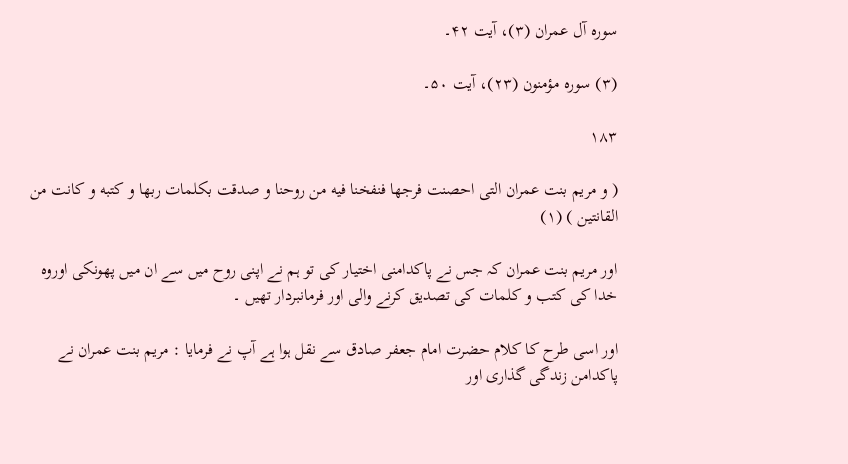سورہ آل عمران (۳)، آیت ۴۲۔

(۳) سورہ مؤمنون (۲۳)، آیت ۵۰۔

۱۸۳

( و مریم بنت عمران التی احصنت فرجها فنفخنا فیه من روحنا و صدقت بکلمات ربها و کتبه و کانت من القانتین ) (۱)

اور مریم بنت عمران کہ جس نے پاکدامنی اختیار کی تو ہم نے اپنی روح میں سے ان میں پھونکی اوروہ خدا کی کتب و کلمات کی تصدیق کرنے والی اور فرمانبردار تھیں ۔

اور اسی طرح کا کلام حضرت امام جعفر صادق سے نقل ہوا ہے آپ نے فرمایا : مریم بنت عمران نے پاکدامن زندگی گذاری اور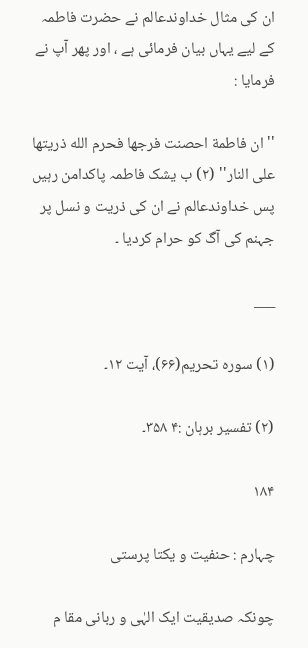ان کی مثال خداوندعالم نے حضرت فاطمہ کے لیے یہاں بیان فرمائی ہے ، اور پھر آپ نے فرمایا :

'' ان فاطمة احصنت فرجها فحرم الله ذریتها علی النار'' (۲) ب یشک فاطمہ پاکدامن رہیں پس خداوندعالم نے ان کی ذریت و نسل پر جہنم کی آگ کو حرام کردیا ۔

___

(۱) سورہ تحریم(۶۶)، آیت ۱۲۔

(۲) تفسیر برہان :۴ ۳۵۸۔

۱۸۴

چہارم : حنفیت و یکتا پرستی

چونکہ صدیقیت ایک الہٰی و ربانی مقا م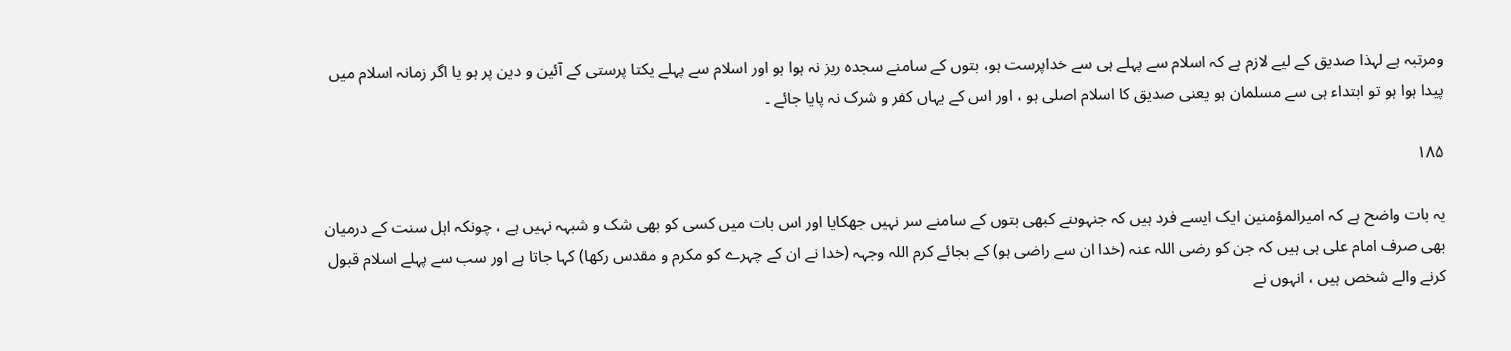ومرتبہ ہے لہذا صدیق کے لیے لازم ہے کہ اسلام سے پہلے ہی سے خداپرست ہو، بتوں کے سامنے سجدہ ریز نہ ہوا ہو اور اسلام سے پہلے یکتا پرستی کے آئین و دین پر ہو یا اگر زمانہ اسلام میں پیدا ہوا ہو تو ابتداء ہی سے مسلمان ہو یعنی صدیق کا اسلام اصلی ہو ، اور اس کے یہاں کفر و شرک نہ پایا جائے ۔

۱۸۵

یہ بات واضح ہے کہ امیرالمؤمنین ایک ایسے فرد ہیں کہ جنہوںنے کبھی بتوں کے سامنے سر نہیں جھکایا اور اس بات میں کسی کو بھی شک و شبہہ نہیں ہے ، چونکہ اہل سنت کے درمیان بھی صرف امام علی ہی ہیں کہ جن کو رضی اللہ عنہ (خدا ان سے راضی ہو) کے بجائے کرم اللہ وجہہ (خدا نے ان کے چہرے کو مکرم و مقدس رکھا) کہا جاتا ہے اور سب سے پہلے اسلام قبول کرنے والے شخص ہیں ، انہوں نے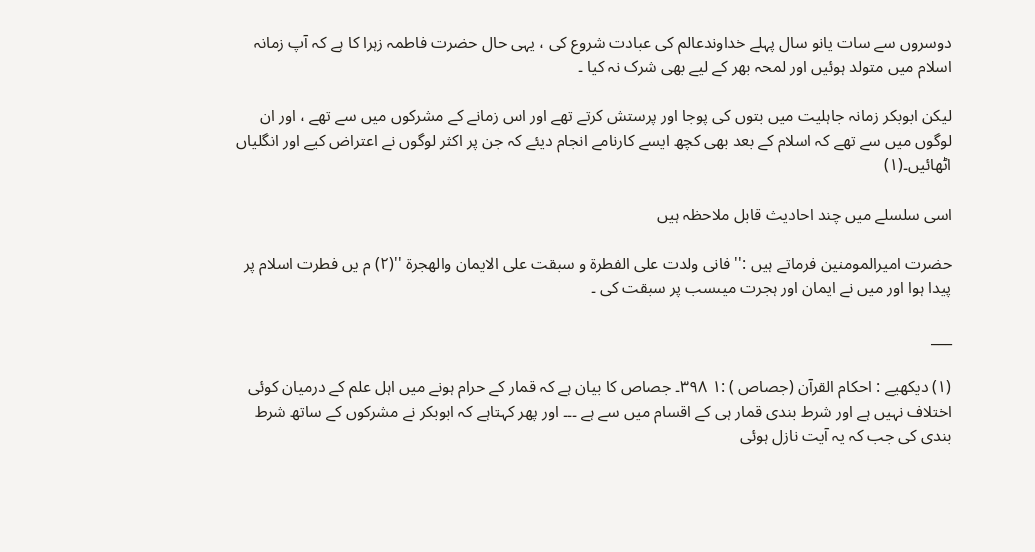دوسروں سے سات یانو سال پہلے خداوندعالم کی عبادت شروع کی ، یہی حال حضرت فاطمہ زہرا کا ہے کہ آپ زمانہ اسلام میں متولد ہوئیں اور لمحہ بھر کے لیے بھی شرک نہ کیا ۔

لیکن ابوبکر زمانہ جاہلیت میں بتوں کی پوجا اور پرستش کرتے تھے اور اس زمانے کے مشرکوں میں سے تھے ، اور ان لوگوں میں سے تھے کہ اسلام کے بعد بھی کچھ ایسے کارنامے انجام دیئے کہ جن پر اکثر لوگوں نے اعتراض کیے اور انگلیاں اٹھائیں۔(۱)

اسی سلسلے میں چند احادیث قابل ملاحظہ ہیں

حضرت امیرالمومنین فرماتے ہیں :''فانی ولدت علی الفطرة و سبقت علی الایمان والهجرة ''(۲) م یں فطرت اسلام پر پیدا ہوا اور میں نے ایمان اور ہجرت میںسب پر سبقت کی ۔

___

(۱) دیکھیے : احکام القرآن (جصاص ) :۱ ۳۹۸۔ جصاص کا بیان ہے کہ قمار کے حرام ہونے میں اہل علم کے درمیان کوئی اختلاف نہیں ہے اور شرط بندی قمار ہی کے اقسام میں سے ہے ۔۔۔ اور پھر کہتاہے کہ ابوبکر نے مشرکوں کے ساتھ شرط بندی کی جب کہ یہ آیت نازل ہوئی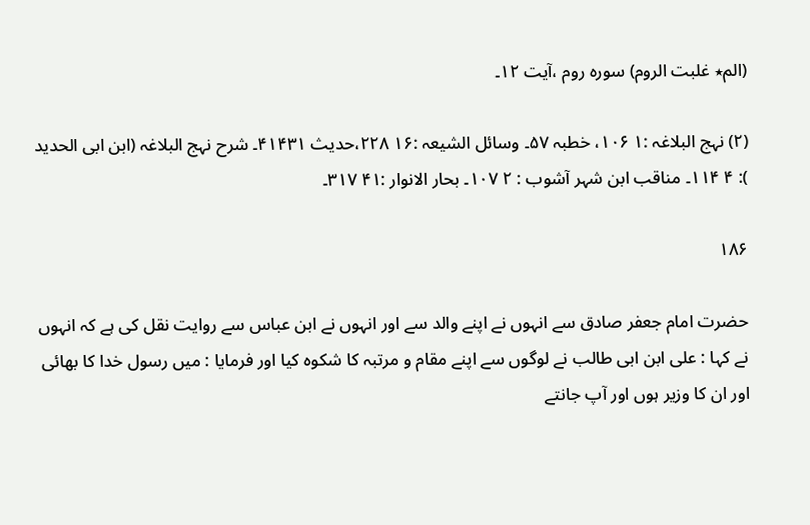(الم٭ غلبت الروم) سورہ روم ،آیت ۱۲۔

(۲) نہج البلاغہ :۱ ۱۰۶، خطبہ ۵۷۔ وسائل الشیعہ :۱۶ ۲۲۸،حدیث ۴۱۴۳۱۔ شرح نہج البلاغہ (ابن ابی الحدید ): ۴ ۱۱۴۔ مناقب ابن شہر آشوب : ۲ ۱۰۷۔ بحار الانوار :۴۱ ۳۱۷۔

۱۸۶

حضرت امام جعفر صادق سے انہوں نے اپنے والد سے اور انہوں نے ابن عباس سے روایت نقل کی ہے کہ انہوں نے کہا : علی ابن ابی طالب نے لوگوں سے اپنے مقام و مرتبہ کا شکوہ کیا اور فرمایا : میں رسول خدا کا بھائی اور ان کا وزیر ہوں اور آپ جانتے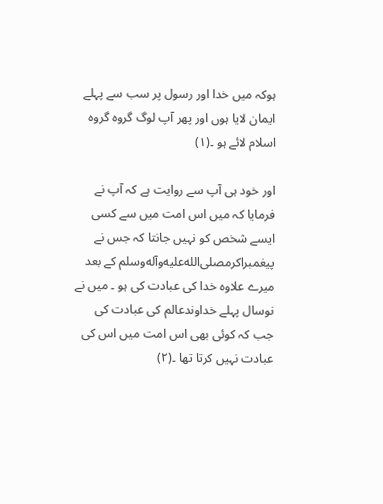ہوکہ میں خدا اور رسول پر سب سے پہلے ایمان لایا ہوں اور پھر آپ لوگ گروہ گروہ اسلام لائے ہو ۔(۱)

اور خود ہی آپ سے روایت ہے کہ آپ نے فرمایا کہ میں اس امت میں سے کسی ایسے شخص کو نہیں جانتا کہ جس نے پیغمبراکرمصلى‌الله‌عليه‌وآله‌وسلم کے بعد میرے علاوہ خدا کی عبادت کی ہو ۔ میں نے نوسال پہلے خداوندعالم کی عبادت کی جب کہ کوئی بھی اس امت میں اس کی عبادت نہیں کرتا تھا ۔(۲)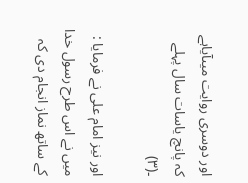اور دوسری روایت میںآیاہے کہ پانچ یاسات سال پہلے ۔(۳)

اور نیز امام علی نے فرمایا : میں نے اس طرح رسول خدا کے ساتھ نماز انجام دی کہ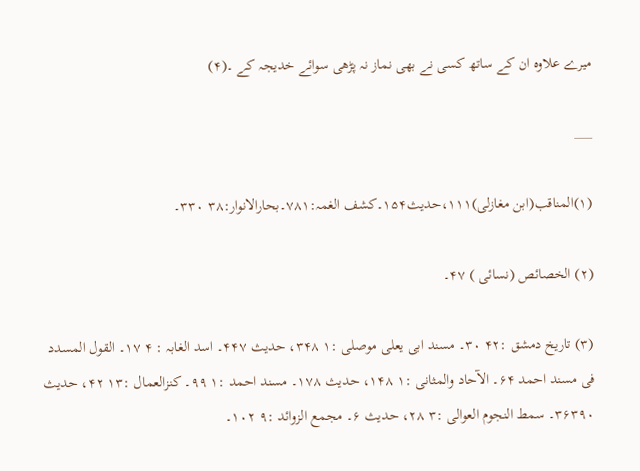میرے علاوہ ان کے ساتھ کسی نے بھی نماز نہ پڑھی سوائے خدیجہ کے ۔(۴)

___

(۱)المناقب(ابن مغازلی)۱۱۱،حدیث۱۵۴۔کشف الغمہ:۷۸۱۔بحارالانوار:۳۸ ۳۳۰۔

(۲) الخصائص (نسائی ) ۴۷۔

(۳) تاریخ دمشق :۴۲ ۳۰۔ مسند ابی یعلی موصلی :۱ ۳۴۸، حدیث ۴۴۷۔ اسد الغابہ : ۴ ۱۷۔ القول المسدد فی مسند احمد ۶۴۔ الآحاد والمثانی :۱ ۱۴۸، حدیث ۱۷۸۔ مسند احمد :۱ ۹۹۔ کنزالعمال :۱۳ ۴۲، حدیث ۳۶۳۹۰۔ سمط النجوم العوالی :۳ ۲۸، حدیث ۶۔ مجمع الزوائد :۹ ۱۰۲۔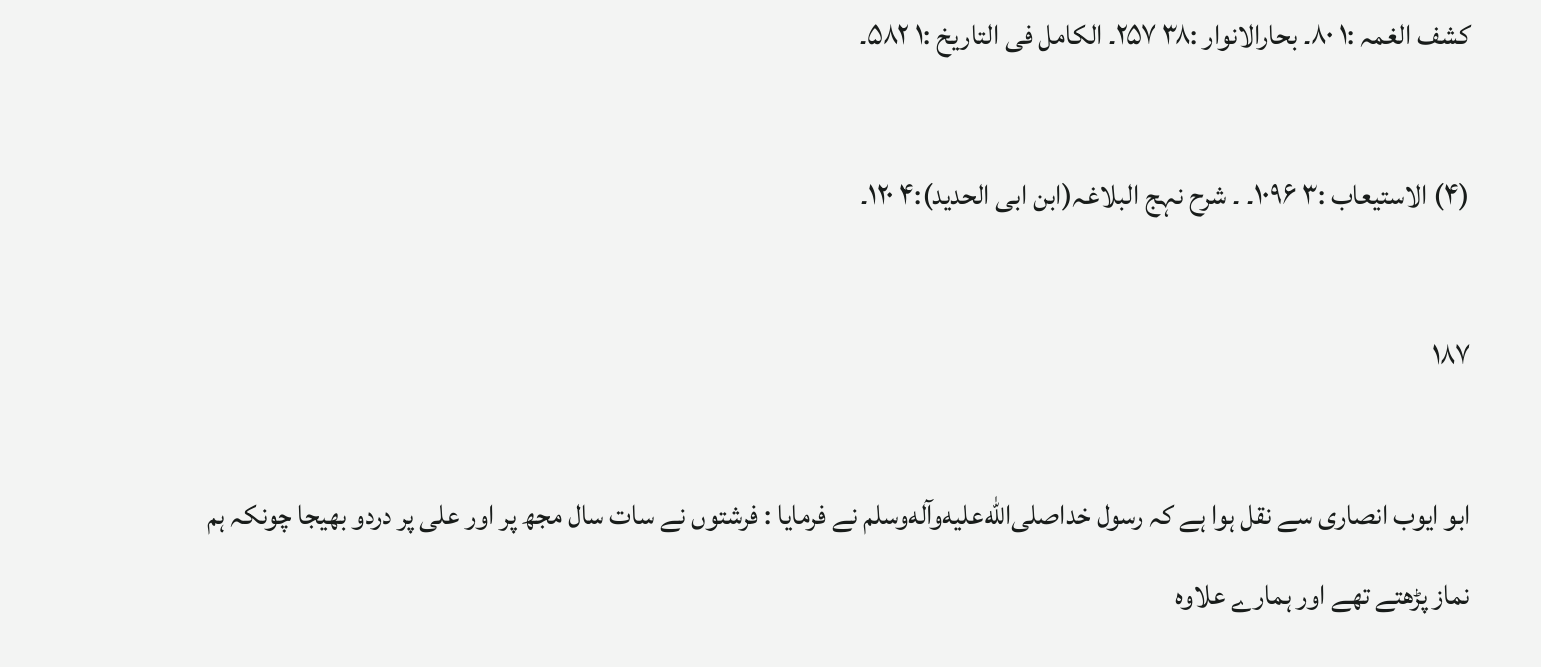کشف الغمہ :۱ ۸۰۔ بحارالانوار :۳۸ ۲۵۷۔ الکامل فی التاریخ :۱ ۵۸۲۔

(۴) الاستیعاب :۳ ۱۰۹۶۔ ۔ شرح نہج البلاغہ(ابن ابی الحدید):۴ ۱۲۰۔

۱۸۷

ابو ایوب انصاری سے نقل ہوا ہے کہ رسول خداصلى‌الله‌عليه‌وآله‌وسلم نے فرمایا : فرشتوں نے سات سال مجھ پر اور علی پر دردو بھیجا چونکہ ہم نماز پڑھتے تھے اور ہمارے علاوہ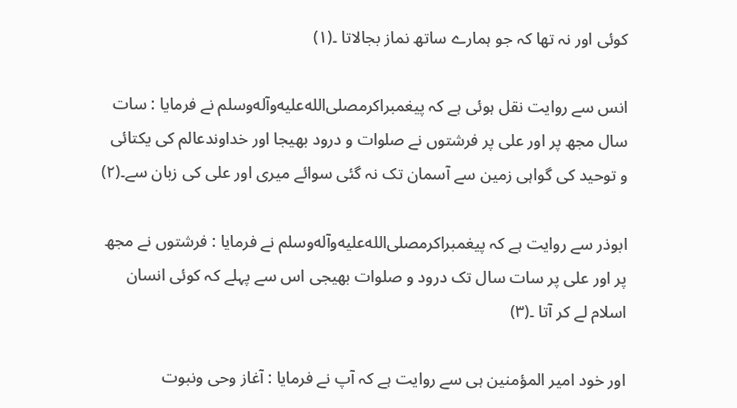کوئی اور نہ تھا کہ جو ہمارے ساتھ نماز بجالاتا ۔(۱)

انس سے روایت نقل ہوئی ہے کہ پیغمبراکرمصلى‌الله‌عليه‌وآله‌وسلم نے فرمایا : سات سال مجھ پر اور علی پر فرشتوں نے صلوات و درود بھیجا اور خداوندعالم کی یکتائی و توحید کی گواہی زمین سے آسمان تک نہ گئی سوائے میری اور علی کی زبان سے۔(۲)

ابوذر سے روایت ہے کہ پیغمبراکرمصلى‌الله‌عليه‌وآله‌وسلم نے فرمایا : فرشتوں نے مجھ پر اور علی پر سات سال تک درود و صلوات بھیجی اس سے پہلے کہ کوئی انسان اسلام لے کر آتا ۔(۳)

اور خود امیر المؤمنین ہی سے روایت ہے کہ آپ نے فرمایا : آغاز وحی ونبوت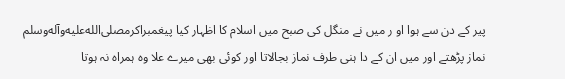پیر کے دن سے ہوا او ر میں نے منگل کی صبح میں اسلام کا اظہار کیا پیغمبراکرمصلى‌الله‌عليه‌وآله‌وسلم نماز پڑھتے اور میں ان کے دا ہنی طرف نماز بجالاتا اور کوئی بھی میرے علا وہ ہمراہ نہ ہوتا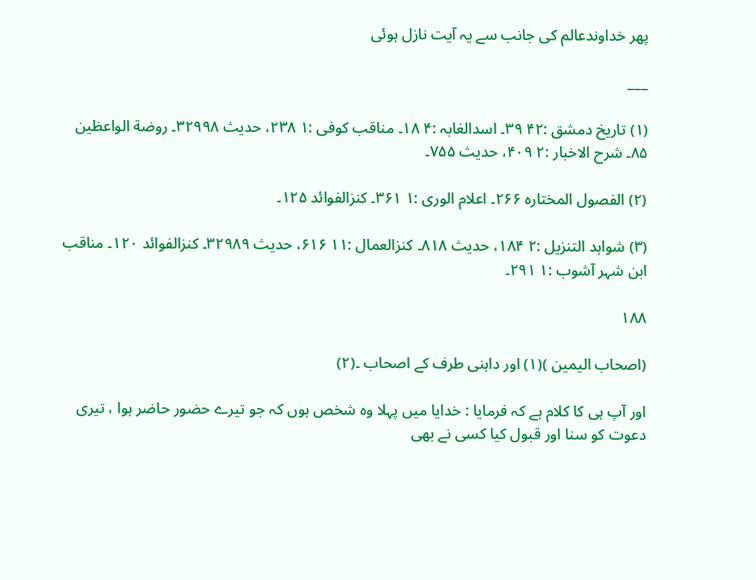پھر خداوندعالم کی جانب سے یہ آیت نازل ہوئی

___

(۱) تاریخ دمشق :۴۲ ۳۹۔ اسدالغابہ :۴ ۱۸۔ مناقب کوفی :۱ ۲۳۸، حدیث ۳۲۹۹۸۔ روضة الواعظین ۸۵۔ شرح الاخبار :۲ ۴۰۹، حدیث ۷۵۵۔

(۲) الفصول المختارہ ۲۶۶۔ اعلام الوری :۱ ۳۶۱۔ کنزالفوائد ۱۲۵۔

(۳) شواہد التنزیل :۲ ۱۸۴، حدیث ۸۱۸۔ کنزالعمال :۱۱ ۶۱۶، حدیث ۳۲۹۸۹۔ کنزالفوائد ۱۲۰۔ مناقب ابن شہر آشوب :۱ ۲۹۱۔

۱۸۸

(اصحاب الیمین )(۱) اور داہنی طرف کے اصحاب ۔(۲)

اور آپ ہی کا کلام ہے کہ فرمایا : خدایا میں پہلا وہ شخص ہوں کہ جو تیرے حضور حاضر ہوا ، تیری دعوت کو سنا اور قبول کیا کسی نے بھی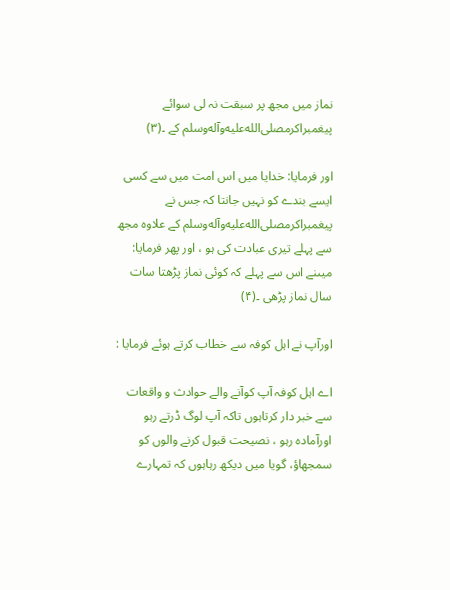نماز میں مجھ پر سبقت نہ لی سوائے پیغمبراکرمصلى‌الله‌عليه‌وآله‌وسلم کے ۔(۳)

اور فرمایا: خدایا میں اس امت میں سے کسی ایسے بندے کو نہیں جانتا کہ جس نے پیغمبراکرمصلى‌الله‌عليه‌وآله‌وسلم کے علاوہ مجھ سے پہلے تیری عبادت کی ہو ، اور پھر فرمایا: میںنے اس سے پہلے کہ کوئی نماز پڑھتا سات سال نماز پڑھی ۔(۴)

اورآپ نے اہل کوفہ سے خطاب کرتے ہوئے فرمایا :

اے اہل کوفہ آپ کوآنے والے حوادث و واقعات سے خبر دار کرتاہوں تاکہ آپ لوگ ڈرتے رہو اورآمادہ رہو ، نصیحت قبول کرنے والوں کو سمجھاؤ، گویا میں دیکھ رہاہوں کہ تمہارے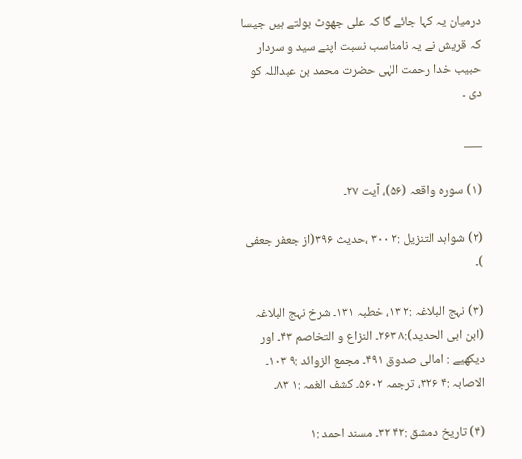درمیان یہ کہا جائے گا کہ علی جھوٹ بولتے ہیں جیسا کہ قریش نے یہ نامناسب نسبت اپنے سید و سردار حبیب خدا رحمت الہٰی حضرت محمد بن عبداللہ کو دی ۔

___

(۱) سورہ واقعہ (۵۶)، آیت ۲۷۔

(۲) شواہد التنزیل :۲ ۳۰۰ ،حدیث ۳۹۶(از جعفر جعفی )۔

(۳) نہج البلاغہ :۲ ۱۳، خطبہ ۱۳۱۔ شرخ نہج البلاغہ (ابن ابی الحدید):۸ ۲۶۳۔ النزاع و التخاصم ۴۳۔ اور دیکھیے : امالی صدوق ۴۹۱۔ مجمع الزوائد :۹ ۱۰۳۔ الاصابہ :۴ ۳۲۶، ترجمہ ۵۶۰۲۔ کشف الغمہ :۱ ۸۳۔

(۴) تاریخ دمشق :۴۲ ۳۲۔ مسند احمد :۱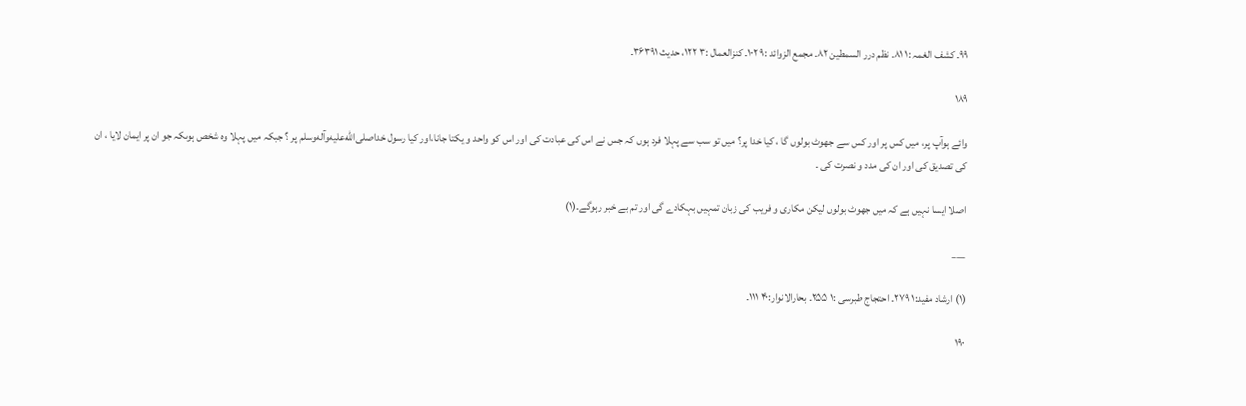۹۹۔ کشف الغمہ :۱ ۸۱۔ نظم درر السمطین ۸۲۔ مجمع الزوائد :۹ ۱۰۲۔ کنزالعمال :۳ ۱۲۲، حدیث ۳۶۳۹۱۔

۱۸۹

وائے ہوآپ پر، میں کس پر اور کس سے جھوٹ بولوں گا ، کیا خدا پر؟ میں تو سب سے پہلا فرد ہوں کہ جس نے اس کی عبادت کی اور اس کو واحد و یکتا جانا،اور کیا رسول خداصلى‌الله‌عليه‌وآله‌وسلم پر ؟ جبکہ میں پہلا وہ شخص ہوںکہ جو ان پر ایمان لایا ، ان کی تصدیق کی اور ان کی مدد و نصرت کی ۔

اصلا ایسا نہیں ہے کہ میں جھوٹ بولوں لیکن مکاری و فریب کی زبان تمہیں بہکادے گی اور تم بے خبر رہوگے۔(۱)

___

(۱) ارشاد مفید:۱ ۲۷۹۔ احتجاج طبرسی :۱ ۲۵۵۔ بحارالانوار:۴۰ ۱۱۱۔

۱۹۰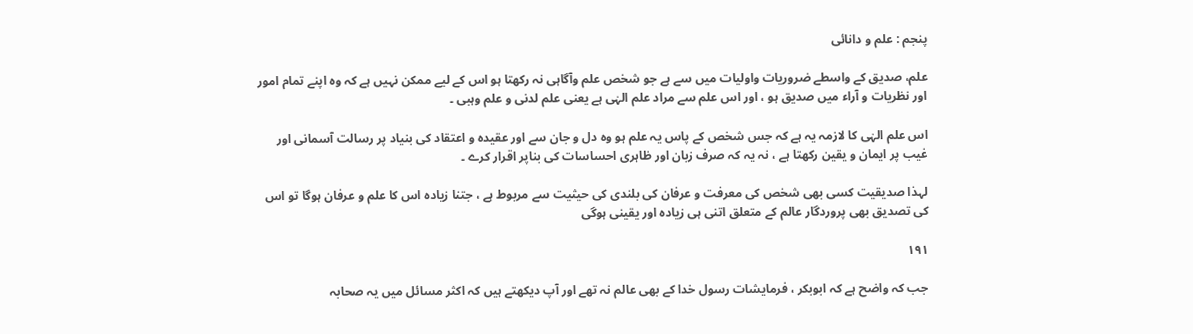پنجم : علم و دانائی

علم، صدیق کے واسطے ضروریات واولیات میں سے ہے جو شخص علم وآگاہی نہ رکھتا ہو اس کے لیے ممکن نہیں ہے کہ وہ اپنے تمام امور اور نظریات و آراء میں صدیق ہو ، اور اس علم سے مراد علم الہٰی ہے یعنی علم لدنی و علم وہبی ۔

اس علم الہٰی کا لازمہ یہ ہے کہ جس شخص کے پاس یہ علم ہو وہ دل و جان سے اور عقیدہ و اعتقاد کی بنیاد پر رسالت آسمانی اور غیب پر ایمان و یقین رکھتا ہے ، نہ یہ کہ صرف زبان اور ظاہری احساسات کی بناپر اقرار کرے ۔

لہذا صدیقیت کسی بھی شخص کی معرفت و عرفان کی بلندی کی حیثیت سے مربوط ہے ، جتنا زیادہ اس کا علم و عرفان ہوگا تو اس کی تصدیق بھی پروردگار عالم کے متعلق اتنی ہی زیادہ اور یقینی ہوگی

۱۹۱

جب کہ واضح ہے کہ ابوبکر ، فرمایشات رسول خدا کے بھی عالم نہ تھے اور آپ دیکھتے ہیں کہ اکثر مسائل میں یہ صحابہ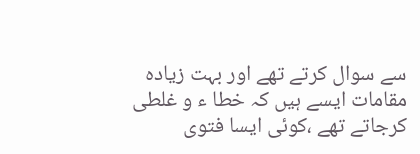سے سوال کرتے تھے اور بہت زیادہ مقامات ایسے ہیں کہ خطا ء و غلطی کرجاتے تھے ،کوئی ایسا فتوی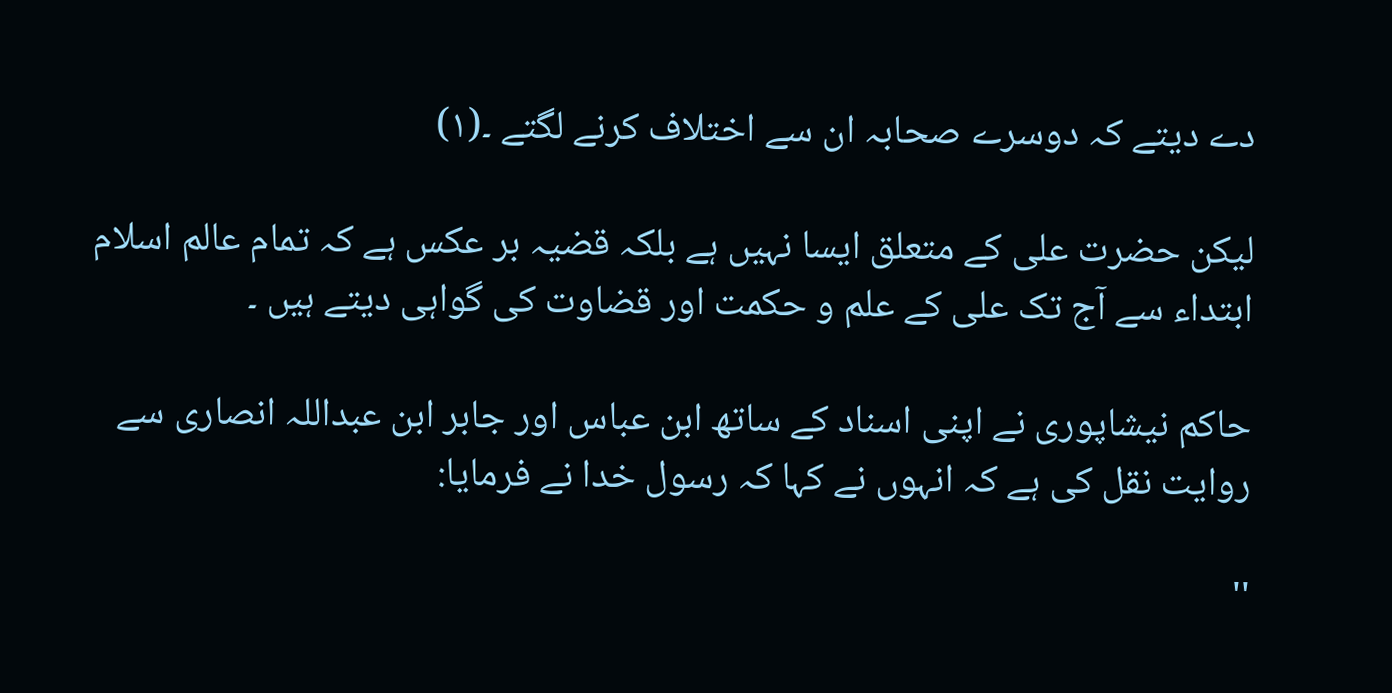دے دیتے کہ دوسرے صحابہ ان سے اختلاف کرنے لگتے ۔(۱)

لیکن حضرت علی کے متعلق ایسا نہیں ہے بلکہ قضیہ بر عکس ہے کہ تمام عالم اسلام ابتداء سے آج تک علی کے علم و حکمت اور قضاوت کی گواہی دیتے ہیں ۔

حاکم نیشاپوری نے اپنی اسناد کے ساتھ ابن عباس اور جابر ابن عبداللہ انصاری سے روایت نقل کی ہے کہ انہوں نے کہا کہ رسول خدا نے فرمایا:

''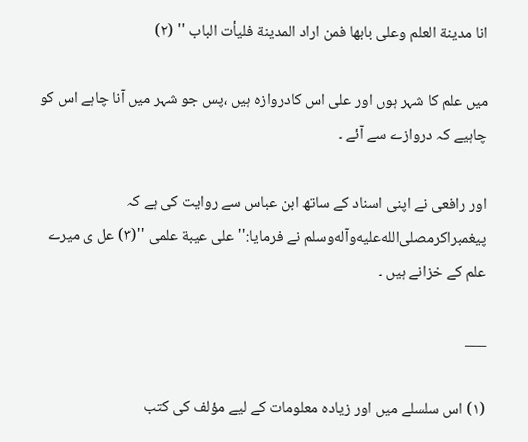انا مدینة العلم وعلی بابها فمن اراد المدینة فلیأت الباب '' (۲)

میں علم کا شہر ہوں اور علی اس کادروازہ ہیں ،پس جو شہر میں آنا چاہے اس کو چاہیے کہ دروازے سے آئے ۔

اور رافعی نے اپنی اسناد کے ساتھ ابن عباس سے روایت کی ہے کہ پیغمبراکرمصلى‌الله‌عليه‌وآله‌وسلم نے فرمایا:''علی عیبة علمی ''(۳) عل ی میرے علم کے خزانے ہیں ۔

___

(۱) اس سلسلے میں اور زیادہ معلومات کے لیے مؤلف کی کتب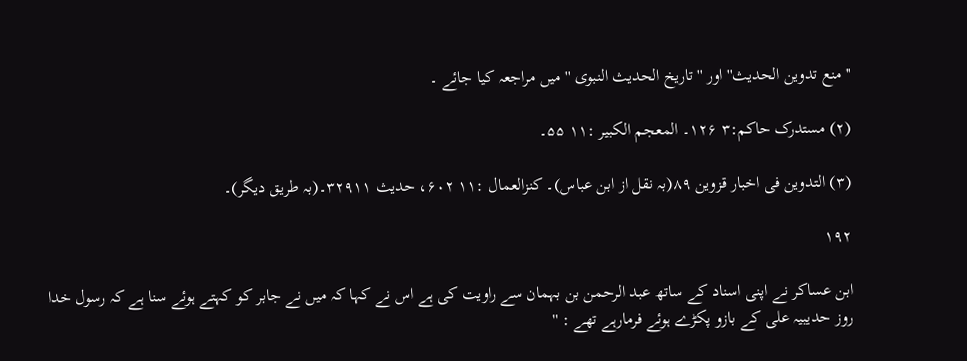''منع تدوین الحدیث'' اور ''تاریخ الحدیث النبوی '' میں مراجعہ کیا جائے ۔

(۲) مستدرک حاکم:۳ ۱۲۶۔ المعجم الکبیر :۱۱ ۵۵۔

(۳) التدوین فی اخبار قزوین ۸۹(بہ نقل از ابن عباس)۔ کنزالعمال :۱۱ ۶۰۲، حدیث ۳۲۹۱۱۔(بہ طریق دیگر)۔

۱۹۲

ابن عساکر نے اپنی اسناد کے ساتھ عبد الرحمن بن بہمان سے راویت کی ہے اس نے کہا کہ میں نے جابر کو کہتے ہوئے سنا ہے کہ رسول خدا روز حدیبیہ علی کے بازو پکڑے ہوئے فرمارہے تھے : ''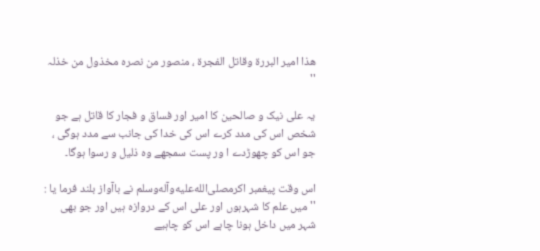ھذا امیر البررة وقاتل الفجرة ، منصور من نصرہ مخذول من خذلہ ''

یہ علی نیک و صالحین کا امیر اور فساق و فجار کا قاتل ہے جو شخص اس کی مدد کرے اس کی خدا کی جانب سے مدد ہوگی ، جو اس کو چھوڑدے ا ور پست سمجھے وہ ذلیل و رسوا ہوگا۔

اس وقت پیغمبر اکرمصلى‌الله‌عليه‌وآله‌وسلم نے باآواز بلند فرما یا : '' میں علم کا شہرہوں اور علی اس کے دروازہ ہیں اور جو بھی شہر میں داخل ہونا چاہے اس کو چاہیے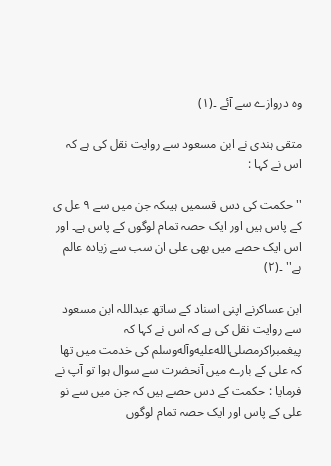وہ دروازے سے آئے ۔(۱)

متقی ہندی نے ابن مسعود سے روایت نقل کی ہے کہ اس نے کہا :

'' حکمت کی دس قسمیں ہیںکہ جن میں سے ۹ عل ی کے پاس ہیں اور ایک حصہ تمام لوگوں کے پاس ہے۔ اور اس ایک حصے میں بھی علی ان سب سے زیادہ عالم ہے'' ۔(۲)

ابن عساکرنے اپنی اسناد کے ساتھ عبداللہ ابن مسعود سے روایت نقل کی ہے کہ اس نے کہا کہ پیغمبراکرمصلى‌الله‌عليه‌وآله‌وسلم کی خدمت میں تھا کہ علی کے بارے میں آنحضرت سے سوال ہوا تو آپ نے فرمایا : حکمت کے دس حصے ہیں کہ جن میں سے نو علی کے پاس اور ایک حصہ تمام لوگوں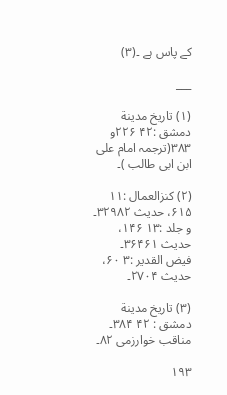کے پاس ہے ۔(۳)

___

(۱) تاریخ مدینة دمشق :۴۲ ۲۲۶و ۳۸۳(ترجمہ امام علی ابن ابی طالب )۔

(۲) کنزالعمال :۱۱ ۶۱۵، حدیث ۳۲۹۸۲۔ و جلد :۱۳ ۱۴۶، حدیث ۳۶۴۶۱۔ فیض القدیر :۳ ۶۰، حدیث ۲۷۰۴۔

(۳) تاریخ مدینة دمشق : ۴۲ ۳۸۴۔ مناقب خوارزمی ۸۲۔

۱۹۳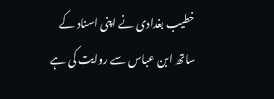خطیب بغدادی نے اپنی اسناد کے ساتھ ابن عباس سے روایت کی ہے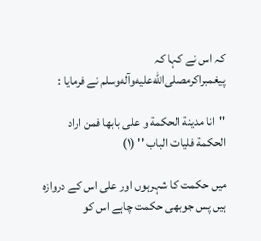کہ اس نے کہا کہ پیغمبراکرمصلى‌الله‌عليه‌وآله‌وسلم نے فرمایا :

''انا مدینة الحکمة و علی بابها فمن اراد الحکمة فلیات الباب '' (۱)

میں حکمت کا شہرہوں اور علی اس کے دروازہ ہیں پس جوبھی حکمت چاہے اس کو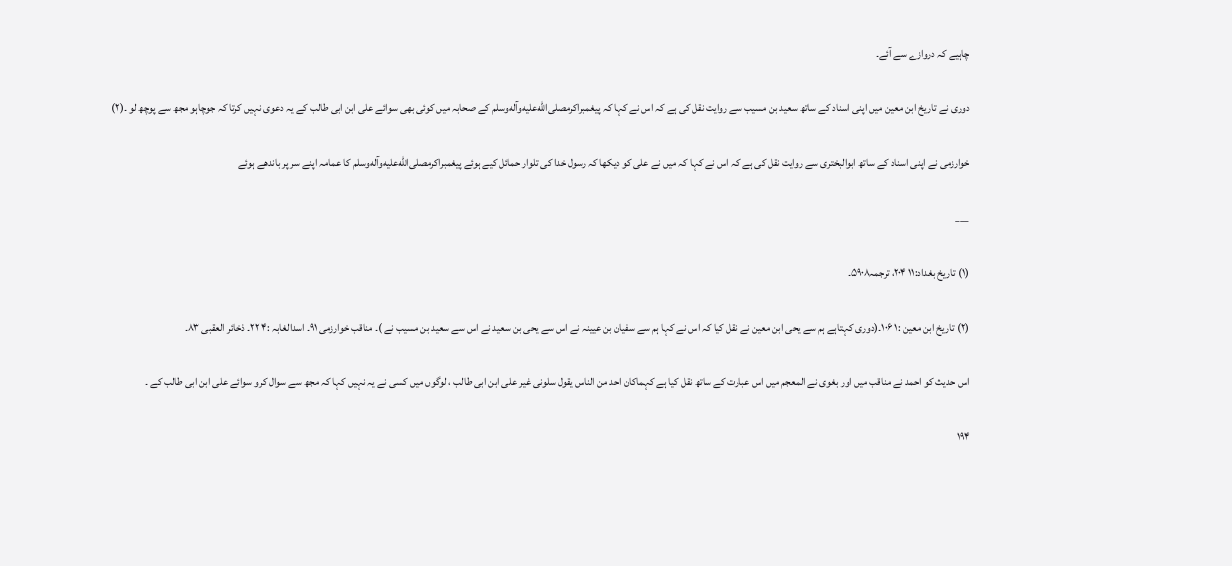چاہیے کہ دروازے سے آئے۔

دوری نے تاریخ ابن معین میں اپنی اسناد کے ساتھ سعید بن مسیب سے روایت نقل کی ہے کہ اس نے کہا کہ پیغمبراکرمصلى‌الله‌عليه‌وآله‌وسلم کے صحابہ میں کوئی بھی سوائے علی ابن ابی طالب کے یہ دعوی نہیں کرتا کہ جوچاہو مجھ سے پوچھ لو ۔(۲)

خوارزمی نے اپنی اسناد کے ساتھ ابوالبختری سے روایت نقل کی ہے کہ اس نے کہا کہ میں نے علی کو دیکھا کہ رسول خدا کی تلوار حمائل کیے ہوئے پیغمبراکرمصلى‌الله‌عليه‌وآله‌وسلم کا عمامہ اپنے سر پر باندھے ہوئے

___

(۱) تاریخ بغداد:۱۱ ۲۰۴، ترجمہ۵۹۰۸۔

(۲) تاریخ ابن معین :۱ ۱۰۶۔(دوری کہتاہے ہم سے یحی ابن معین نے نقل کیا کہ اس نے کہا ہم سے سفیان بن عیینہ نے اس سے یحی بن سعید نے اس سے سعید بن مسیب نے )۔ مناقب خوارزمی ۹۱۔ اسدالغابہ :۴ ۲۲۔ ذخائر العقبی ۸۳۔

اس حدیث کو احمد نے مناقب میں اور بغوی نے المعجم میں اس عبارت کے ساتھ نقل کیا ہے کہماکان احد من الناس یقول سلونی غیر علی ابن ابی طالب ، لوگوں میں کسی نے یہ نہیں کہا کہ مجھ سے سوال کرو سوائے علی ابن ابی طالب کے ۔

۱۹۴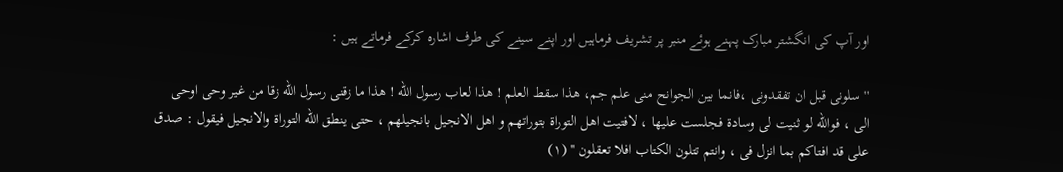اور آپ کی انگشتر مبارک پہنے ہوئے منبر پر تشریف فرماہیں اور اپنے سینے کی طرف اشارہ کرکے فرماتے ہیں :

'' سلونی قبل ان تفقدونی ،فانما بین الجوانح منی علم جم، هذا سقط العلم ! هذا لعاب رسول الله ! هذا ما زقنی رسول الله زقا من غیر وحی اوحی الی ، فوالله لو ثنیت لی وسادة فجلست علیها ، لافتیت اهل التوراة بتوراتهم و اهل الانجیل بانجیلهم ، حتی ینطق الله التوراة والانجیل فیقول : صدق علی قد افتاکم بما انزل فی ، وانتم تتلون الکتاب افلا تعقلون '' (۱)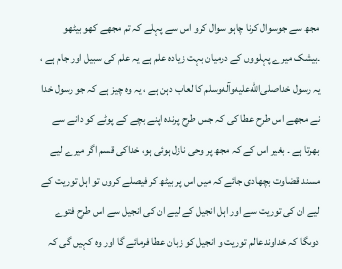مجھ سے جوسوال کرنا چاہو سوال کرو اس سے پہلے کہ تم مجھے کھو بیٹھو ۔بیشک میرے پہلووں کے درمیان بہت زیادہ علم ہے یہ علم کی سبیل اور جام ہے ، یہ رسول خداصلى‌الله‌عليه‌وآله‌وسلم کا لعاب دہن ہے ، یہ وہ چیز ہے کہ جو رسول خدا نے مجھے اس طرح عطا کی کہ جس طرح پرندہ اپنے بچے کے پوٹے کو دانے سے بھرتا ہے ۔ بغیر اس کے کہ مجھ پر وحی نازل ہوئی ہو، خداکی قسم اگر میرے لیے مسند قضاوت بچھادی جائے کہ میں اس پر بیٹھ کر فیصلے کروں تو اہل توریت کے لیے ان کی توریت سے اور اہل انجیل کے لیے ان کی انجیل سے اس طرح فتوے دوںگا کہ خداوندعالم توریت و انجیل کو زبان عطا فرمائے گا اور وہ کہیں گی کہ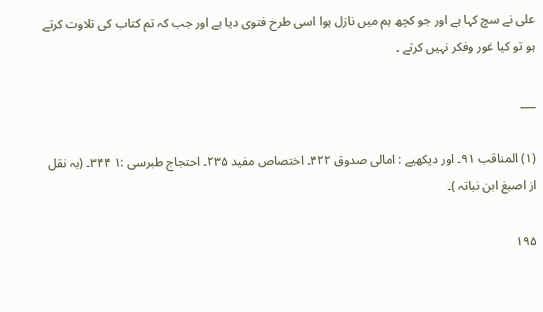علی نے سچ کہا ہے اور جو کچھ ہم میں نازل ہوا اسی طرح فتوی دیا ہے اور جب کہ تم کتاب کی تلاوت کرتے ہو تو کیا غور وفکر نہیں کرتے ۔

___

(۱) المناقب ۹۱۔ اور دیکھیے : امالی صدوق ۴۲۲۔ اختصاص مفید ۲۳۵۔ احتجاج طبرسی :۱ ۳۴۴۔ (بہ نقل از اصبغ ابن نباتہ )۔

۱۹۵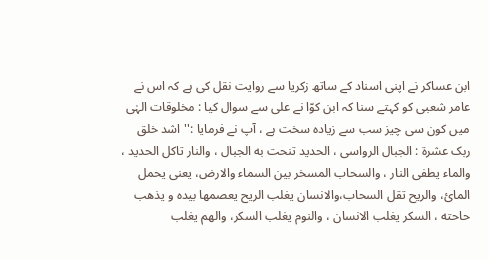ابن عساکر نے اپنی اسناد کے ساتھ زکریا سے روایت نقل کی ہے کہ اس نے عامر شعبی کو کہتے سنا کہ ابن کوّا نے علی سے سوال کیا : مخلوقات الہٰی میں کون سی چیز سب سے زیادہ سخت ہے ، آپ نے فرمایا :''اشد خلق ربک عشرة : الجبال الرواسی ، الحدید تنحت به الجبال ، والنار تاکل الحدید ، والماء یطفی النار ، والسحاب المسخر بین السماء والارض، یعنی یحمل المائ، والریح تقل السحاب،والانسان یغلب الریح یعصمها بیده و یذهب حاحته ، السکر یغلب الانسان ، والنوم یغلب السکر، والهم یغلب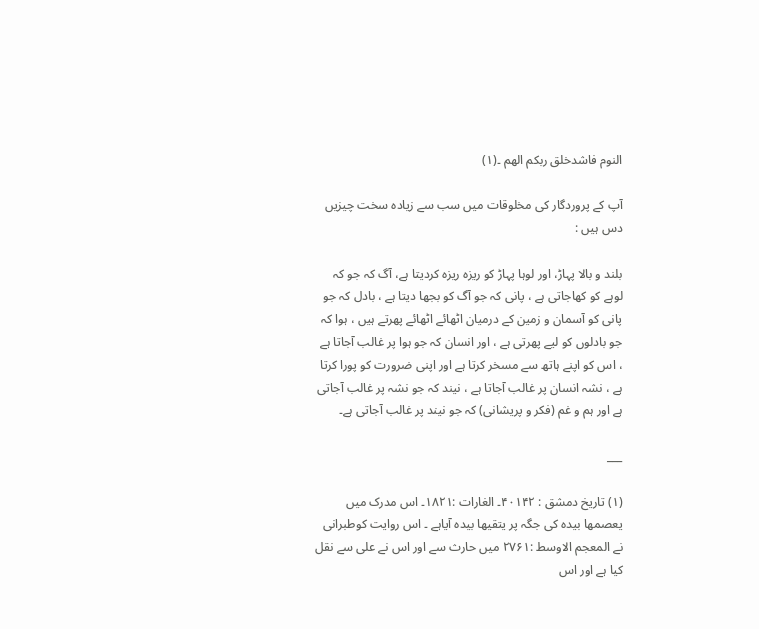النوم فاشدخلق ربکم الهم ۔(۱)

آپ کے پروردگار کی مخلوقات میں سب سے زیادہ سخت چیزیں دس ہیں :

بلند و بالا پہاڑ، اور لوہا پہاڑ کو ریزہ ریزہ کردیتا ہے، آگ کہ جو کہ لوہے کو کھاجاتی ہے ، پانی کہ جو آگ کو بجھا دیتا ہے ، بادل کہ جو پانی کو آسمان و زمین کے درمیان اٹھائے اٹھائے پھرتے ہیں ، ہوا کہ جو بادلوں کو لیے پھرتی ہے ، اور انسان کہ جو ہوا پر غالب آجاتا ہے ، اس کو اپنے ہاتھ سے مسخر کرتا ہے اور اپنی ضرورت کو پورا کرتا ہے ، نشہ انسان پر غالب آجاتا ہے ، نیند کہ جو نشہ پر غالب آجاتی ہے اور ہم و غم (فکر و پریشانی) کہ جو نیند پر غالب آجاتی ہے۔

___

(۱) تاریخ دمشق : ۴۰۱۴۲۔ الغارات :۱۸۲۱۔ اس مدرک میں یعصمھا بیدہ کی جگہ پر یتقیھا بیدہ آیاہے ۔ اس روایت کوطبرانی نے المعجم الاوسط :۲۷۶۱ میں حارث سے اور اس نے علی سے نقل کیا ہے اور اس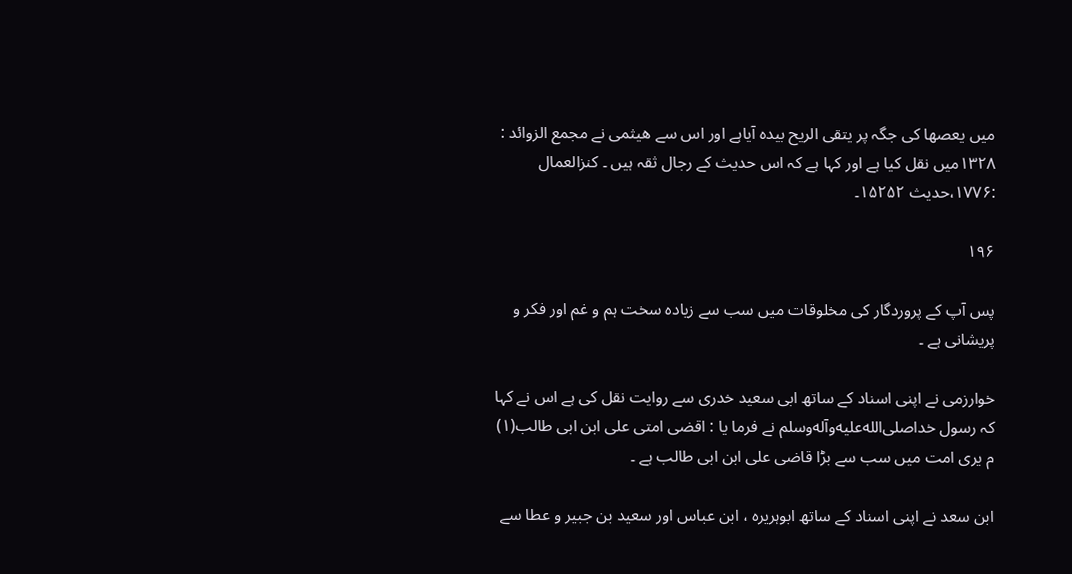میں یعصھا کی جگہ پر یتقی الریح بیدہ آیاہے اور اس سے ھیثمی نے مجمع الزوائد : ۱۳۲۸میں نقل کیا ہے اور کہا ہے کہ اس حدیث کے رجال ثقہ ہیں ۔ کنزالعمال :۱۷۷۶،حدیث ۱۵۲۵۲۔

۱۹۶

پس آپ کے پروردگار کی مخلوقات میں سب سے زیادہ سخت ہم و غم اور فکر و پریشانی ہے ۔

خوارزمی نے اپنی اسناد کے ساتھ ابی سعید خدری سے روایت نقل کی ہے اس نے کہا کہ رسول خداصلى‌الله‌عليه‌وآله‌وسلم نے فرما یا : اقضی امتی علی ابن ابی طالب(۱) م یری امت میں سب سے بڑا قاضی علی ابن ابی طالب ہے ۔

ابن سعد نے اپنی اسناد کے ساتھ ابوہریرہ ، ابن عباس اور سعید بن جبیر و عطا سے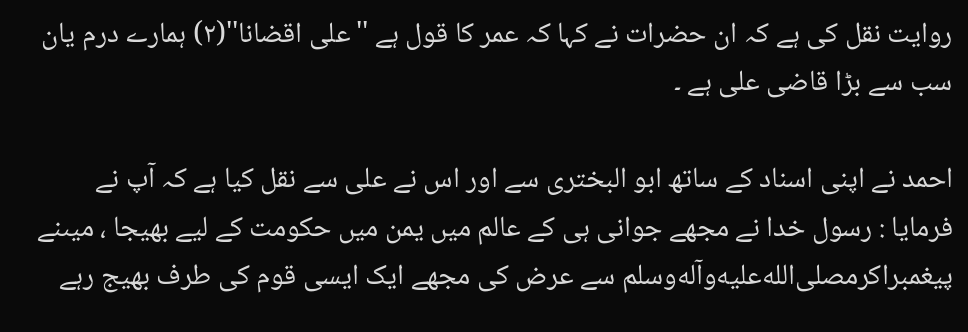روایت نقل کی ہے کہ ان حضرات نے کہا کہ عمر کا قول ہے ''علی اقضانا''(۲) ہمارے درم یان سب سے بڑا قاضی علی ہے ۔

احمد نے اپنی اسناد کے ساتھ ابو البختری سے اور اس نے علی سے نقل کیا ہے کہ آپ نے فرمایا : رسول خدا نے مجھے جوانی ہی کے عالم میں یمن میں حکومت کے لیے بھیجا ، میںنے پیغمبراکرمصلى‌الله‌عليه‌وآله‌وسلم سے عرض کی مجھے ایک ایسی قوم کی طرف بھیج رہے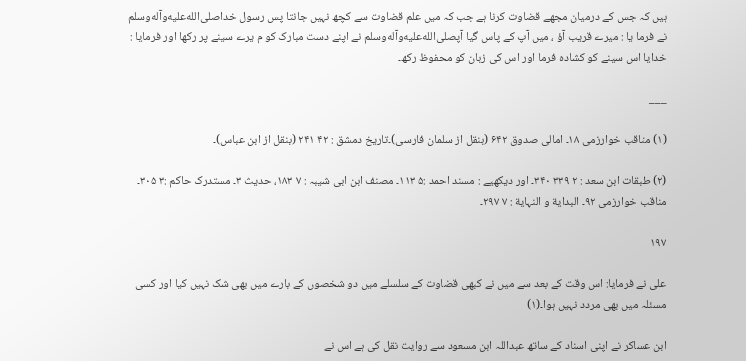ہیں کہ جس کے درمیان مجھے قضاوت کرنا ہے جب کہ میں علم قضاوت سے کچھ نہیں جانتا پس رسول خداصلى‌الله‌عليه‌وآله‌وسلم نے فرما یا : میرے قریب آؤ ، میں آپ کے پاس گیا آپصلى‌الله‌عليه‌وآله‌وسلم نے اپنے دست مبارک کو م یرے سینے پر رکھا اور فرمایا : خدایا اس سینے کو کشادہ فرما اور اس کی زبان کو محفوظ رکھ۔

___

(۱) مناقب خوارزمی ۱۸۔ امالی صدوق ۶۴۲ (بنقل از سلمان فارسی)۔تاریخ دمشق : ۴۲ ۲۴۱ (بنقل از ابن عباس)۔

(۲) طبقات ابن سعد : ۲ ۳۳۹ ۳۴۰۔ اور دیکھیے : مسند احمد :۵ ۱۱۳۔ مصنف ابن ابی شیبہ : ۷ ۱۸۳، حدیث ۳۔ مستدرک حاکم :۳ ۳۰۵۔ مناقب خوارزمی ۹۲۔ البدایة و النہایة : ۷ ۲۹۷۔

۱۹۷

علی نے فرمایا: اس وقت کے بعد سے میں نے کبھی قضاوت کے سلسلے میں دو شخصوں کے بارے میں بھی شک نہیں کیا اور کسی مسئلہ میں بھی مردد نہیں ہوا۔(۱)

ابن عساکر نے اپنی اسناد کے ساتھ عبداللہ ابن مسعود سے روایت نقل کی ہے اس نے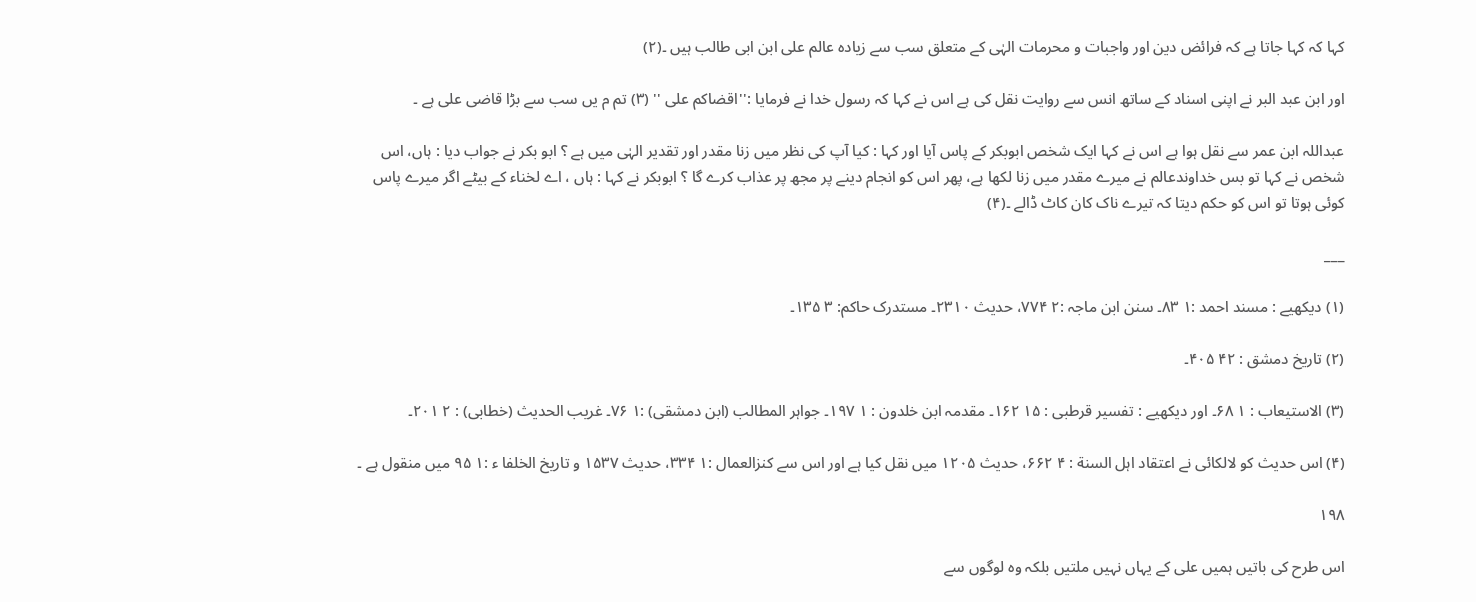کہا کہ کہا جاتا ہے کہ فرائض دین اور واجبات و محرمات الہٰی کے متعلق سب سے زیادہ عالم علی ابن ابی طالب ہیں ۔(۲)

اور ابن عبد البر نے اپنی اسناد کے ساتھ انس سے روایت نقل کی ہے اس نے کہا کہ رسول خدا نے فرمایا :''اقضاکم علی '' (۳) تم م یں سب سے بڑا قاضی علی ہے ۔

عبداللہ ابن عمر سے نقل ہوا ہے اس نے کہا ایک شخص ابوبکر کے پاس آیا اور کہا : کیا آپ کی نظر میں زنا مقدر اور تقدیر الہٰی میں ہے ؟ ابو بکر نے جواب دیا : ہاں، اس شخص نے کہا تو بس خداوندعالم نے میرے مقدر میں زنا لکھا ہے، پھر اس کو انجام دینے پر مجھ پر عذاب کرے گا ؟ ابوبکر نے کہا : ہاں ، اے لخناء کے بیٹے اگر میرے پاس کوئی ہوتا تو اس کو حکم دیتا کہ تیرے ناک کان کاٹ ڈالے ۔(۴)

___

(۱) دیکھیے : مسند احمد :۱ ۸۳۔ سنن ابن ماجہ :۲ ۷۷۴، حدیث ۲۳۱۰۔ مستدرک حاکم: ۳ ۱۳۵۔

(۲) تاریخ دمشق : ۴۲ ۴۰۵۔

(۳) الاستیعاب : ۱ ۶۸۔ اور دیکھیے : تفسیر قرطبی : ۱۵ ۱۶۲۔ مقدمہ ابن خلدون : ۱ ۱۹۷۔ جواہر المطالب (ابن دمشقی) :۱ ۷۶۔ غریب الحدیث (خطابی) : ۲ ۲۰۱۔

(۴) اس حدیث کو لالکائی نے اعتقاد اہل السنة : ۴ ۶۶۲، حدیث ۱۲۰۵ میں نقل کیا ہے اور اس سے کنزالعمال :۱ ۳۳۴، حدیث ۱۵۳۷ و تاریخ الخلفا ء :۱ ۹۵ میں منقول ہے ۔

۱۹۸

اس طرح کی باتیں ہمیں علی کے یہاں نہیں ملتیں بلکہ وہ لوگوں سے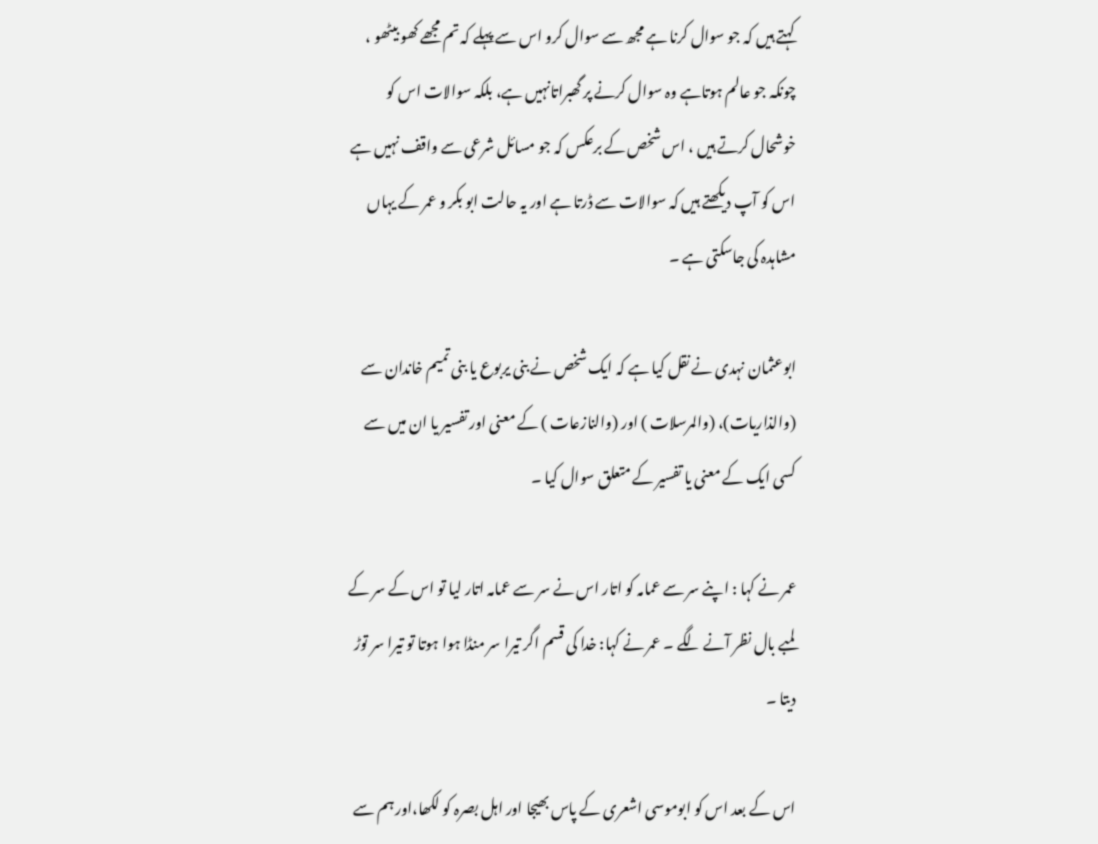کہتے ہیں کہ جو سوال کرنا ہے مجھ سے سوال کرو اس سے پہلے کہ تم مجھے کھو بیٹھو ، چونکہ جو عالم ہوتاہے وہ سوال کرنے پر گھبراتانہیں ہے، بلکہ سوالات اس کو خوشحال کرتے ہیں ، اس شخص کے برعکس کہ جو مسائل شرعی سے واقف نہیں ہے اس کو آپ دیکھتے ہیں کہ سوالات سے ڈرتا ہے اور یہ حالت ابو بکر و عمر کے یہاں مشاہدہ کی جاسکتی ہے ۔

ابوعثمان نہدی نے نقل کیا ہے کہ ایک شخص نے بنی یربوع یا بنی تمیم خاندان سے (والذاریات)، (والمرسلات ) اور (والنازعات ) کے معنی اور تفسیر یا ان میں سے کسی ایک کے معنی یا تفسیر کے متعلق سوال کیا ۔

عمر نے کہا : اپنے سر سے عمامہ کو اتار اس نے سر سے عمامہ اتار لیا تو اس کے سر کے لمبے بال نظر آنے لگے ۔ عمر نے کہا: خدا کی قسم اگر تیرا سر منڈا ہوا ہوتا تو تیرا سر توڑ دیتا ۔

اس کے بعد اس کو ابوموسی اشعری کے پاس بھیجا اور اہل بصرہ کو لکھا،اور ہم سے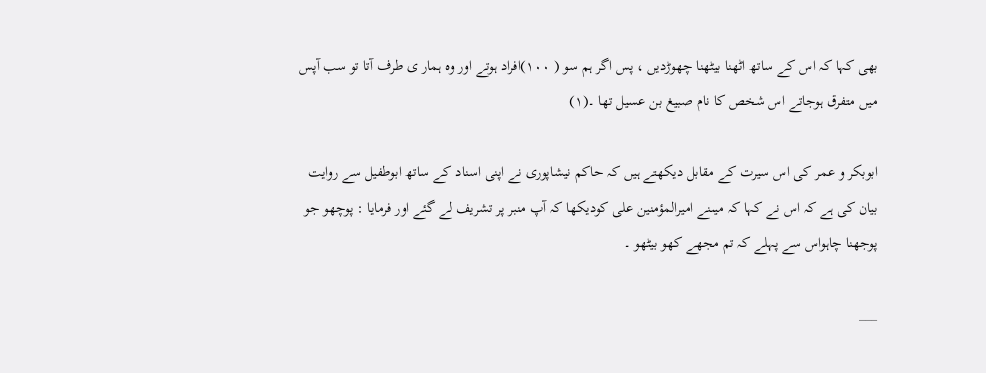بھی کہا کہ اس کے ساتھ اٹھنا بیٹھنا چھوڑدیں ، پس اگر ہم سو ( ۱۰۰)افراد ہوتے اور وہ ہمار ی طرف آتا تو سب آپس میں متفرق ہوجاتے اس شخص کا نام صبیغ بن عسیل تھا ۔(۱)

ابوبکر و عمر کی اس سیرت کے مقابل دیکھتے ہیں کہ حاکم نیشاپوری نے اپنی اسناد کے ساتھ ابوطفیل سے روایت بیان کی ہے کہ اس نے کہا کہ میںنے امیرالمؤمنین علی کودیکھا کہ آپ منبر پر تشریف لے گئے اور فرمایا : پوچھو جو پوجھنا چاہواس سے پہلے کہ تم مجھے کھو بیٹھو ۔

___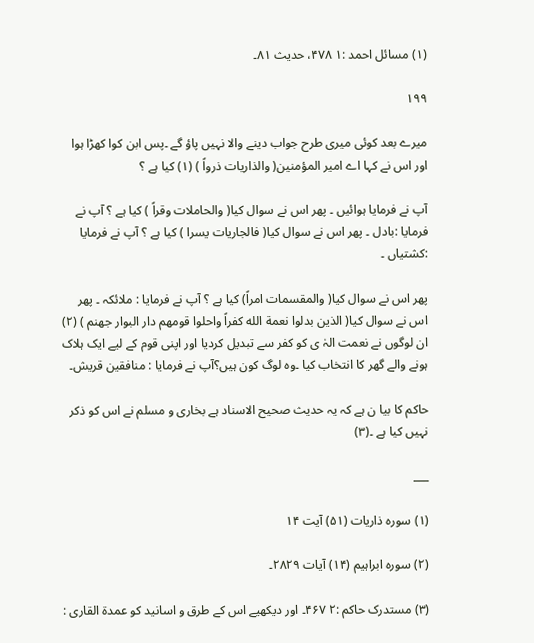(۱) مسائل احمد :۱ ۴۷۸، حدیث ۸۱۔

۱۹۹

میرے بعد کوئی میری طرح جواب دینے والا نہیں پاؤ گے ۔پس ابن کوا کھڑا ہوا اور اس نے کہا اے امیر المؤمنین( والذاریات ذرواً ) (۱) کیا ہے ؟

آپ نے فرمایا ہوائیں ۔ پھر اس نے سوال کیا( والحاملات وقراً ) کیا ہے ؟ آپ نے فرمایا :بادل ۔ پھر اس نے سوال کیا( فالجاریات یسرا ) کیا ہے ؟ آپ نے فرمایا :کشتیاں ۔

پھر اس نے سوال کیا( والمقسمات امراً) کیا ہے ؟ آپ نے فرمایا : ملائکہ ۔ پھر اس نے سوال کیا( الذین بدلوا نعمة الله کفراً واحلوا قومهم دار البوار جهنم ) (۲) ان لوگوں نے نعمت الہٰ ی کو کفر سے تبدیل کردیا اور اپنی قوم کے لیے ایک ہلاک ہونے والے گھر کا انتخاب کیا ۔وہ لوگ کون ہیں؟آپ نے فرمایا : منافقین قریش۔

حاکم کا بیا ن ہے کہ یہ حدیث صحیح الاسناد ہے بخاری و مسلم نے اس کو ذکر نہیں کیا ہے ۔(۳)

___

(۱) سورہ ذاریات (۵۱) آیت ۱۴

(۲) سورہ ابراہیم (۱۴) آیات ۲۸۲۹۔

(۳) مستدرک حاکم :۲ ۴۶۷۔ اور دیکھیے اس کے طرق و اسانید کو عمدة القاری :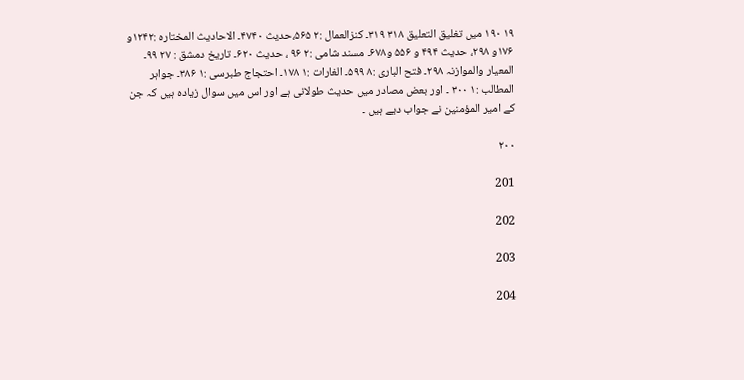۱۹ ۱۹۰ میں تغلیق التعلیق ۳۱۸ ۳۱۹۔ کنزالعمال :۲ ۵۶۵،حدیث ۴۷۴۰۔ الاحادیث المختارہ :۱۲۴۲و ۱۷۶و ۲۹۸، حدیث ۴۹۴ و ۵۵۶ و۶۷۸۔ مسند شامی :۲ ۹۶ ، حدیث ۶۲۰۔ تاریخ دمشق : ۲۷ ۹۹۔ المعیار والموازنہ ۲۹۸۔ فتح الباری :۸ ۵۹۹۔ الغارات :۱ ۱۷۸۔ احتجاج طبرسی :۱ ۳۸۶۔ جواہر المطالب :۱ ۳۰۰ ۔ اور بعض مصادر میں حدیث طولانی ہے اور اس میں سوال زیادہ ہیں کہ جن کے امیر المؤمنین نے جواب دیے ہیں ۔

۲۰۰

201

202

203

204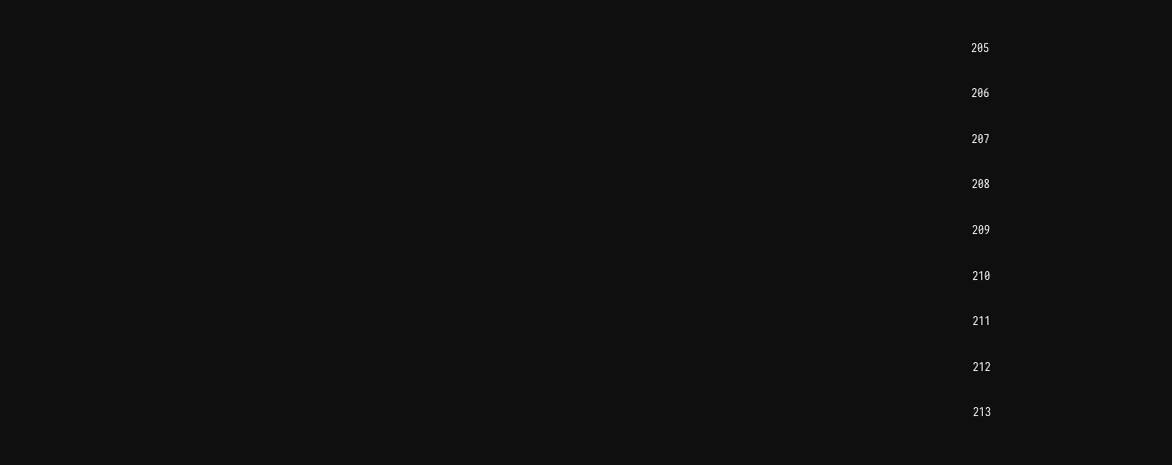205

206

207

208

209

210

211

212

213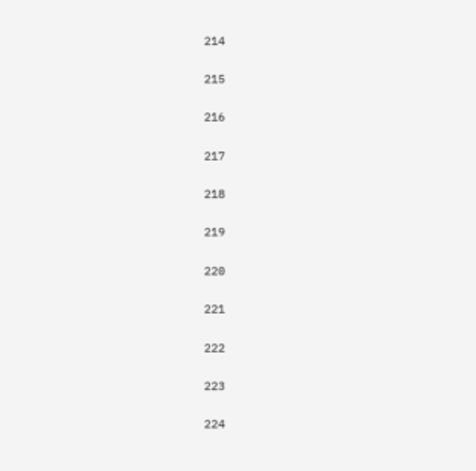214

215

216

217

218

219

220

221

222

223

224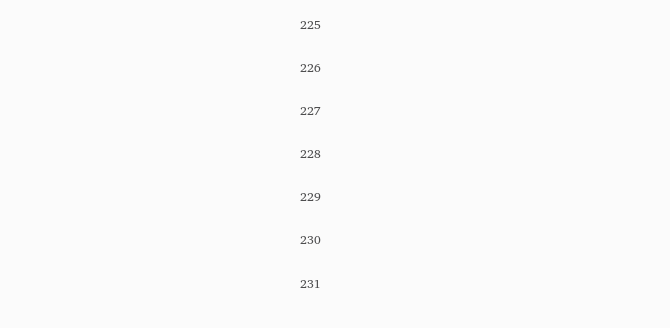225

226

227

228

229

230

231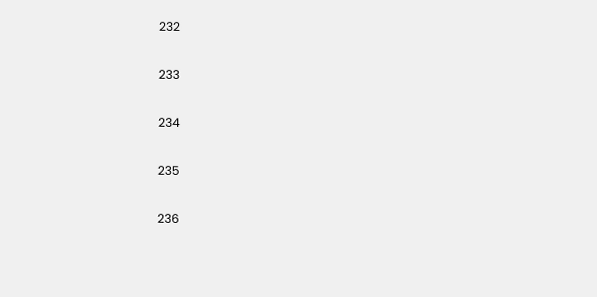232

233

234

235

236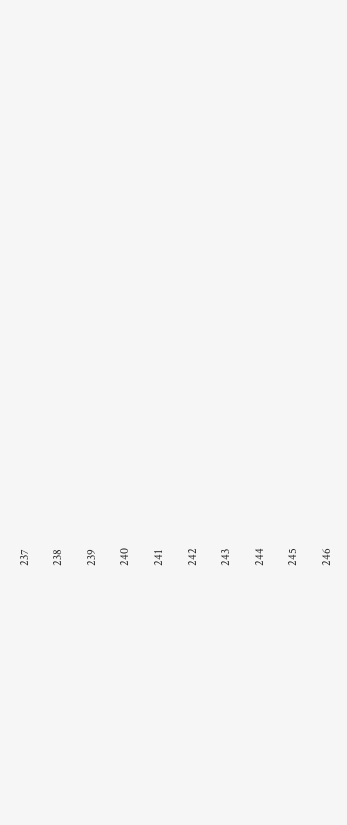237

238

239

240

241

242

243

244

245

246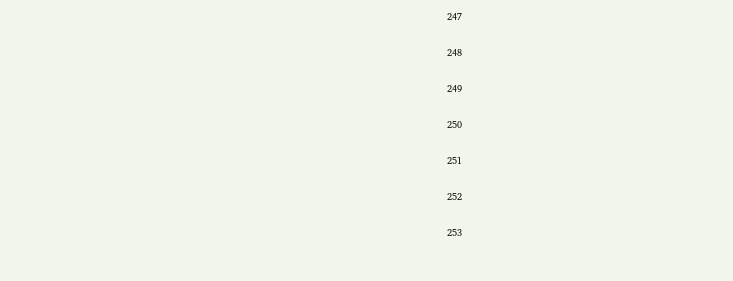247

248

249

250

251

252

253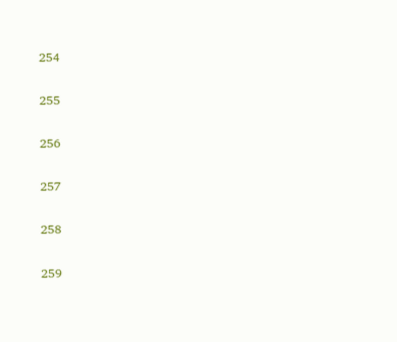254

255

256

257

258

259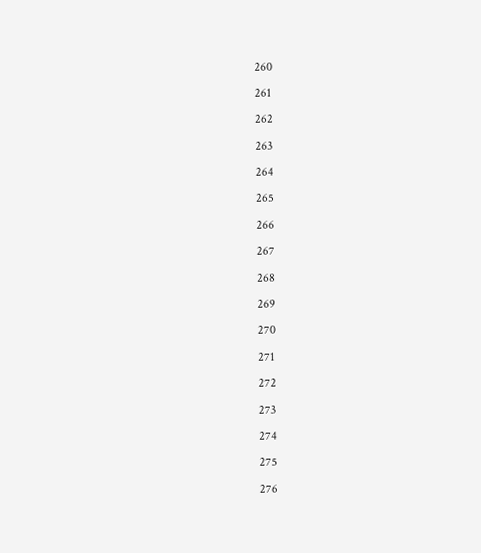260

261

262

263

264

265

266

267

268

269

270

271

272

273

274

275

276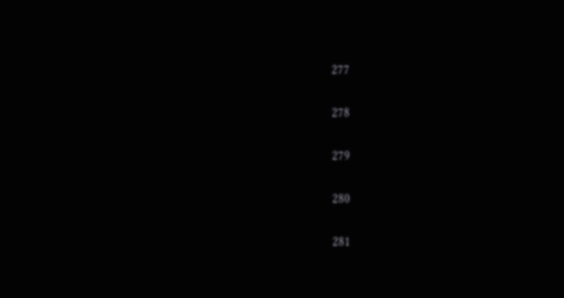277

278

279

280

281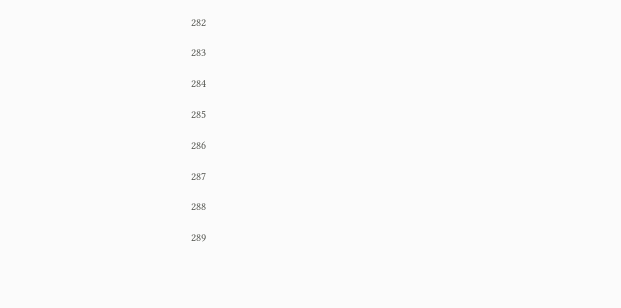282

283

284

285

286

287

288

289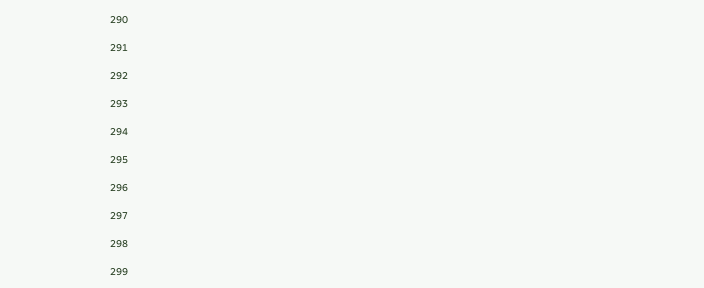290

291

292

293

294

295

296

297

298

299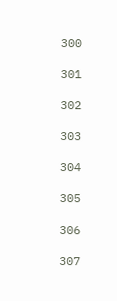300

301

302

303

304

305

306

307